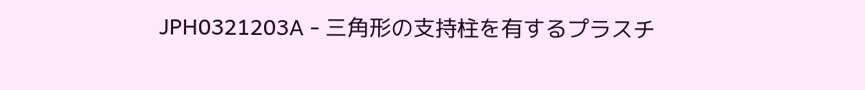JPH0321203A - 三角形の支持柱を有するプラスチ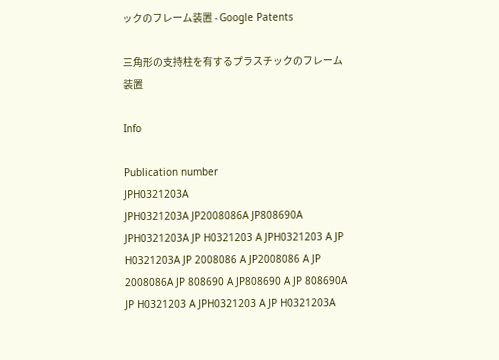ックのフレーム装置 - Google Patents

三角形の支持柱を有するプラスチックのフレーム装置

Info

Publication number
JPH0321203A
JPH0321203A JP2008086A JP808690A JPH0321203A JP H0321203 A JPH0321203 A JP H0321203A JP 2008086 A JP2008086 A JP 2008086A JP 808690 A JP808690 A JP 808690A JP H0321203 A JPH0321203 A JP H0321203A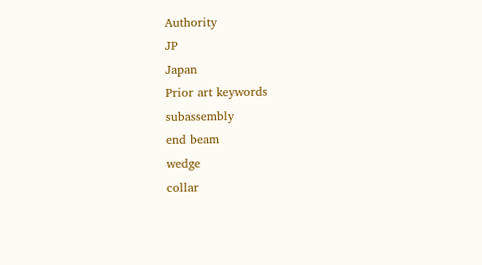Authority
JP
Japan
Prior art keywords
subassembly
end beam
wedge
collar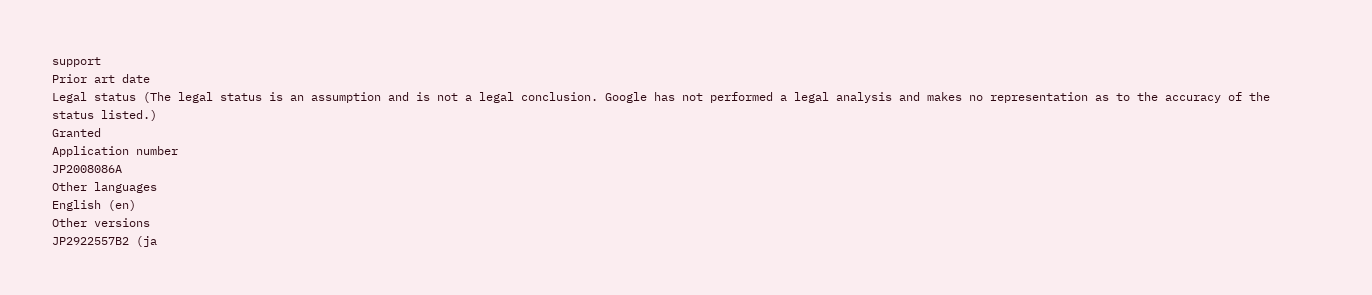support
Prior art date
Legal status (The legal status is an assumption and is not a legal conclusion. Google has not performed a legal analysis and makes no representation as to the accuracy of the status listed.)
Granted
Application number
JP2008086A
Other languages
English (en)
Other versions
JP2922557B2 (ja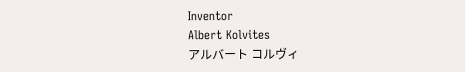Inventor
Albert Kolvites
アルバート コルヴィ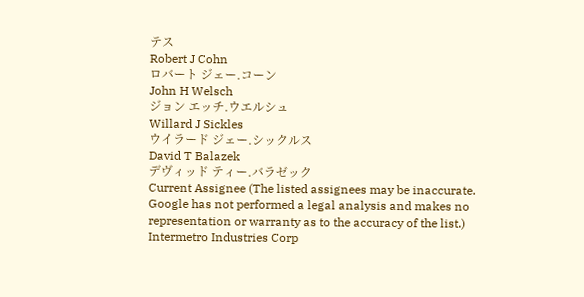テス
Robert J Cohn
ロバート ジェー.コーン
John H Welsch
ジョン エッチ.ウエルシュ
Willard J Sickles
ウイラード ジェー.シックルス
David T Balazek
デヴィッド ティー.バラゼック
Current Assignee (The listed assignees may be inaccurate. Google has not performed a legal analysis and makes no representation or warranty as to the accuracy of the list.)
Intermetro Industries Corp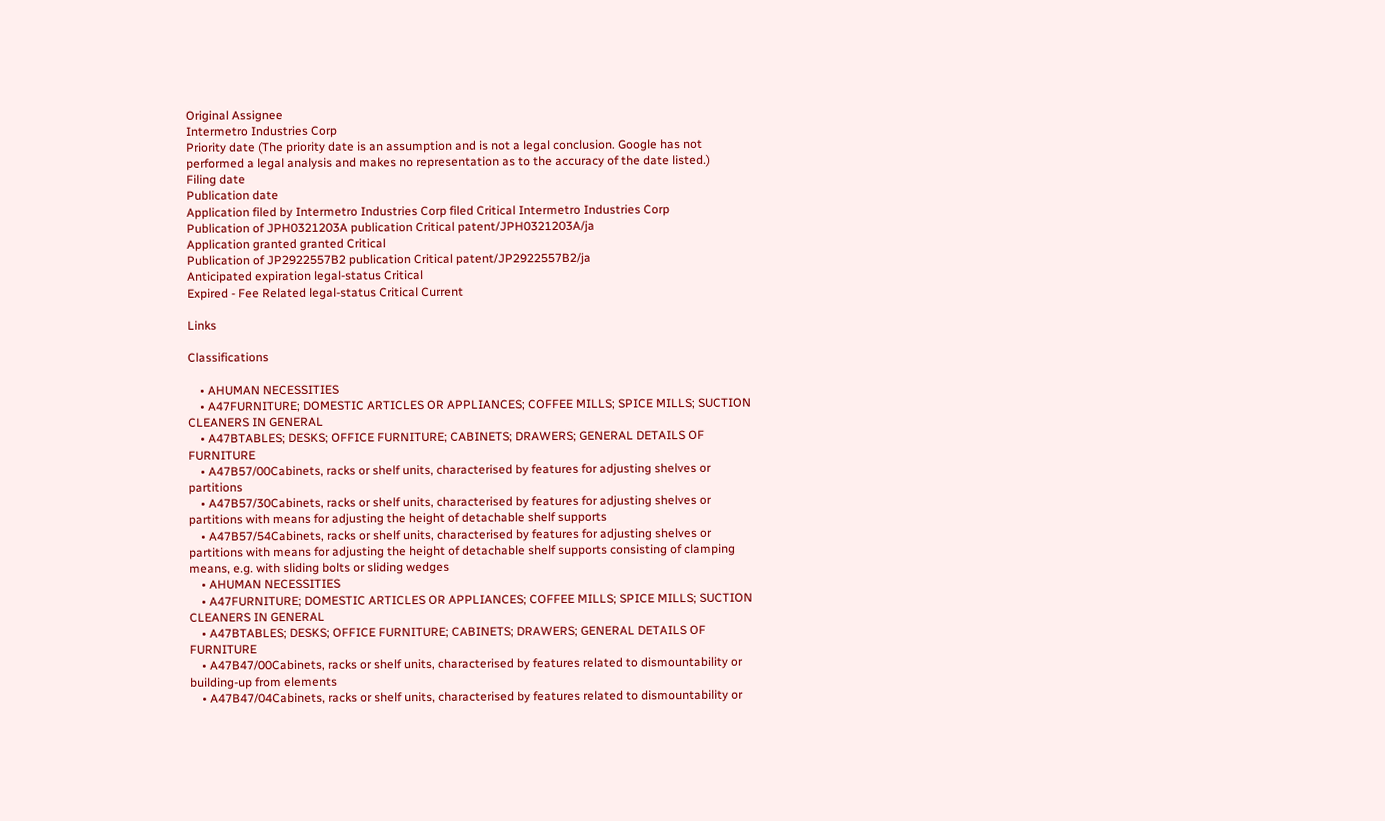Original Assignee
Intermetro Industries Corp
Priority date (The priority date is an assumption and is not a legal conclusion. Google has not performed a legal analysis and makes no representation as to the accuracy of the date listed.)
Filing date
Publication date
Application filed by Intermetro Industries Corp filed Critical Intermetro Industries Corp
Publication of JPH0321203A publication Critical patent/JPH0321203A/ja
Application granted granted Critical
Publication of JP2922557B2 publication Critical patent/JP2922557B2/ja
Anticipated expiration legal-status Critical
Expired - Fee Related legal-status Critical Current

Links

Classifications

    • AHUMAN NECESSITIES
    • A47FURNITURE; DOMESTIC ARTICLES OR APPLIANCES; COFFEE MILLS; SPICE MILLS; SUCTION CLEANERS IN GENERAL
    • A47BTABLES; DESKS; OFFICE FURNITURE; CABINETS; DRAWERS; GENERAL DETAILS OF FURNITURE
    • A47B57/00Cabinets, racks or shelf units, characterised by features for adjusting shelves or partitions
    • A47B57/30Cabinets, racks or shelf units, characterised by features for adjusting shelves or partitions with means for adjusting the height of detachable shelf supports
    • A47B57/54Cabinets, racks or shelf units, characterised by features for adjusting shelves or partitions with means for adjusting the height of detachable shelf supports consisting of clamping means, e.g. with sliding bolts or sliding wedges
    • AHUMAN NECESSITIES
    • A47FURNITURE; DOMESTIC ARTICLES OR APPLIANCES; COFFEE MILLS; SPICE MILLS; SUCTION CLEANERS IN GENERAL
    • A47BTABLES; DESKS; OFFICE FURNITURE; CABINETS; DRAWERS; GENERAL DETAILS OF FURNITURE
    • A47B47/00Cabinets, racks or shelf units, characterised by features related to dismountability or building-up from elements
    • A47B47/04Cabinets, racks or shelf units, characterised by features related to dismountability or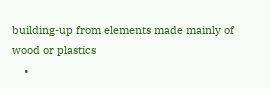building-up from elements made mainly of wood or plastics
    •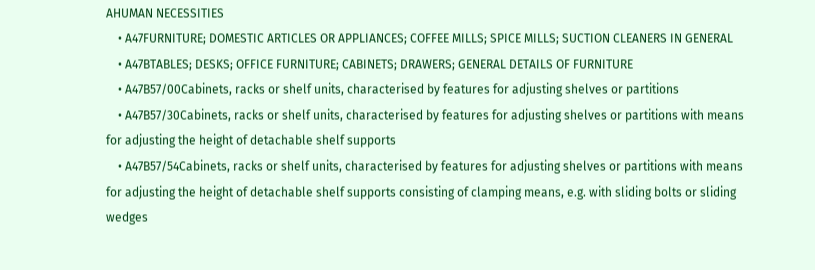AHUMAN NECESSITIES
    • A47FURNITURE; DOMESTIC ARTICLES OR APPLIANCES; COFFEE MILLS; SPICE MILLS; SUCTION CLEANERS IN GENERAL
    • A47BTABLES; DESKS; OFFICE FURNITURE; CABINETS; DRAWERS; GENERAL DETAILS OF FURNITURE
    • A47B57/00Cabinets, racks or shelf units, characterised by features for adjusting shelves or partitions
    • A47B57/30Cabinets, racks or shelf units, characterised by features for adjusting shelves or partitions with means for adjusting the height of detachable shelf supports
    • A47B57/54Cabinets, racks or shelf units, characterised by features for adjusting shelves or partitions with means for adjusting the height of detachable shelf supports consisting of clamping means, e.g. with sliding bolts or sliding wedges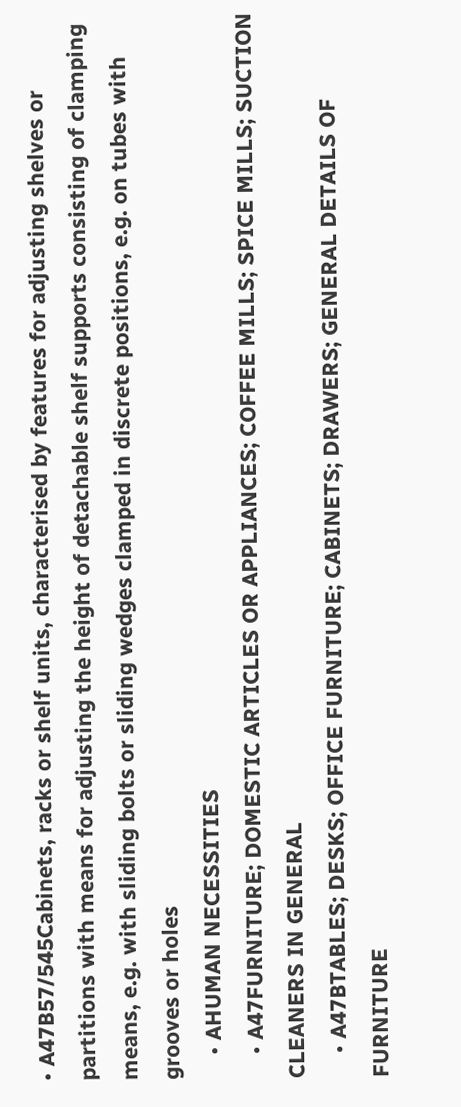• A47B57/545Cabinets, racks or shelf units, characterised by features for adjusting shelves or partitions with means for adjusting the height of detachable shelf supports consisting of clamping means, e.g. with sliding bolts or sliding wedges clamped in discrete positions, e.g. on tubes with grooves or holes
    • AHUMAN NECESSITIES
    • A47FURNITURE; DOMESTIC ARTICLES OR APPLIANCES; COFFEE MILLS; SPICE MILLS; SUCTION CLEANERS IN GENERAL
    • A47BTABLES; DESKS; OFFICE FURNITURE; CABINETS; DRAWERS; GENERAL DETAILS OF FURNITURE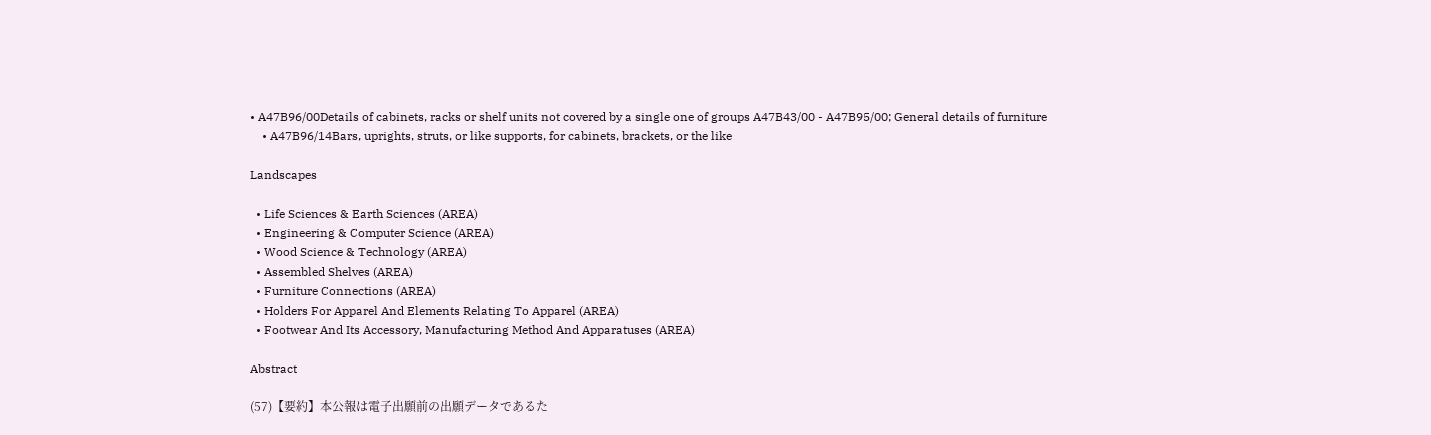• A47B96/00Details of cabinets, racks or shelf units not covered by a single one of groups A47B43/00 - A47B95/00; General details of furniture
    • A47B96/14Bars, uprights, struts, or like supports, for cabinets, brackets, or the like

Landscapes

  • Life Sciences & Earth Sciences (AREA)
  • Engineering & Computer Science (AREA)
  • Wood Science & Technology (AREA)
  • Assembled Shelves (AREA)
  • Furniture Connections (AREA)
  • Holders For Apparel And Elements Relating To Apparel (AREA)
  • Footwear And Its Accessory, Manufacturing Method And Apparatuses (AREA)

Abstract

(57)【要約】本公報は電子出願前の出願データであるた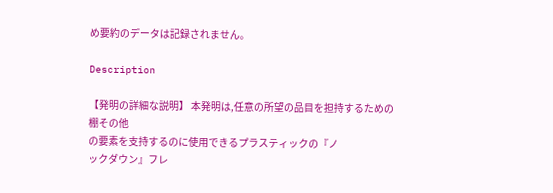め要約のデータは記録されません。

Description

【発明の詳細な説明】 本発明は,任意の所望の品目を担持するための棚その他
の要素を支持するのに使用できるプラスティックの『ノ
ックダウン』フレ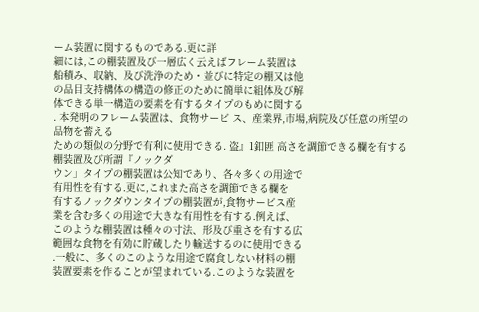ーム装置に関するものである.更に詳
細には,この棚装置及び一層広く云えばフレーム装置は
船積み、収納、及び洗浄のため・並びに特定の棚又は他
の品目支持構体の構造の修正のために簡単に組体及び解
体できる単一構造の要素を有するタイプのもめに関する
. 本発明のフレーム装置は、食物サービ ス、産業界,市場,病院及び任意の所望の品物を蓄える
ための類似の分野で有利に使用できる. 盗』1釦匪 高さを調節できる欄を有する棚装置及び所謂『ノックダ
ウン」タイプの棚装置は公知であり、各々多くの用途で
有用性を有する.更に,これまた高さを調節できる欄を
有するノックダウンタイプの棚装置が,食物サービス産
業を含む多くの用途で大きな有用性を有する.例えば、
このような棚装置は種々の寸法、形及び重さを有する広
範囲な食物を有効に貯蔵したり輸送するのに使用できる
.一般に、多くのこのような用途で腐食しない材料の棚
装置要素を作ることが望まれている.このような装置を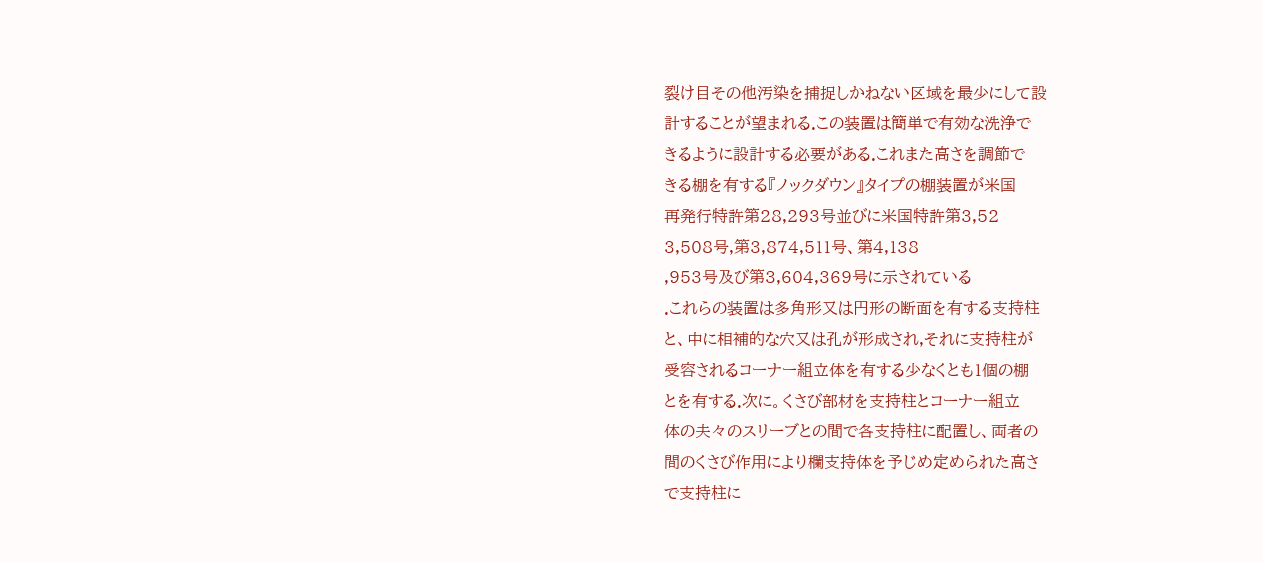裂け目その他汚染を捕捉しかねない区域を最少にして設
計することが望まれる.この装置は簡単で有効な洗浄で
きるように設計する必要がある.これまた高さを調節で
きる棚を有する『ノックダウン』タイプの棚装置が米国
再発行特許第28,293号並びに米国特許第3,52
3,508号,第3,874,511号、第4,138
,953号及び第3,604,369号に示されている
.これらの装置は多角形又は円形の断面を有する支持柱
と、中に相補的な穴又は孔が形成され,それに支持柱が
受容されるコーナー組立体を有する少なくとも1個の棚
とを有する.次に。くさび部材を支持柱とコーナー組立
体の夫々のスリーブとの間で各支持柱に配置し、両者の
間のくさび作用により欄支持体を予じめ定められた高さ
で支持柱に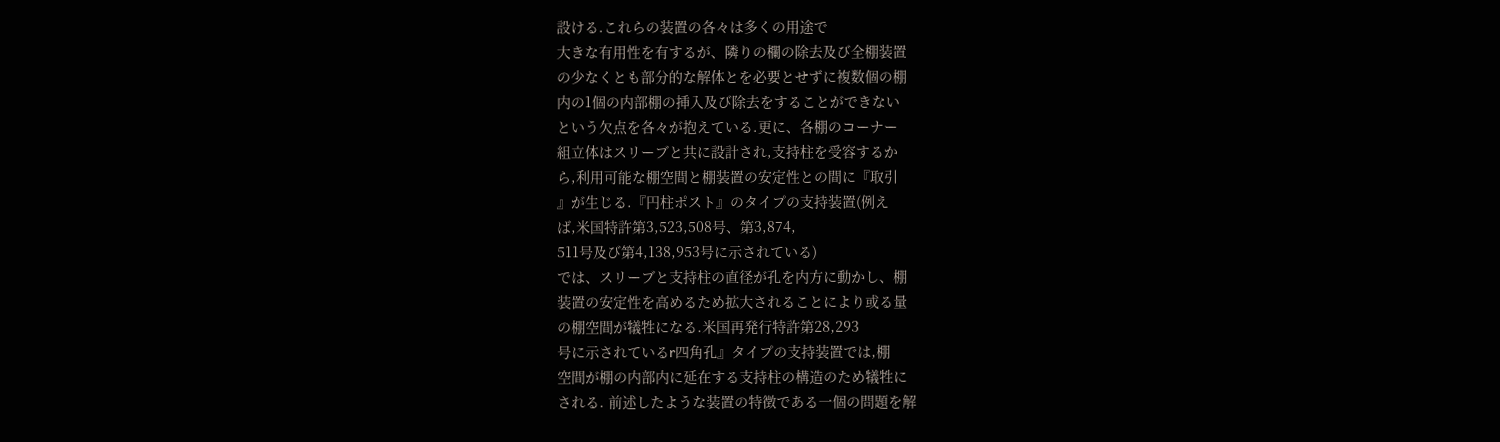設ける.これらの装置の各々は多くの用途で
大きな有用性を有するが、隣りの欄の除去及び全棚装置
の少なくとも部分的な解体とを必要とせずに複数個の棚
内の1個の内部棚の挿入及び除去をすることができない
という欠点を各々が抱えている.更に、各棚のコーナー
組立体はスリーブと共に設計され,支持柱を受容するか
ら,利用可能な棚空間と棚装置の安定性との間に『取引
』が生じる.『円柱ポスト』のタイプの支持装置(例え
ば,米国特許第3,523,508号、第3,874,
511号及び第4,138,953号に示されている)
では、スリーブと支持柱の直径が孔を内方に動かし、棚
装置の安定性を高めるため拡大されることにより或る量
の棚空間が犠牲になる.米国再発行特許第28,293
号に示されているr四角孔』タイプの支持装置では,棚
空間が棚の内部内に延在する支持柱の構造のため犠牲に
される. 前述したような装置の特徴である一個の問題を解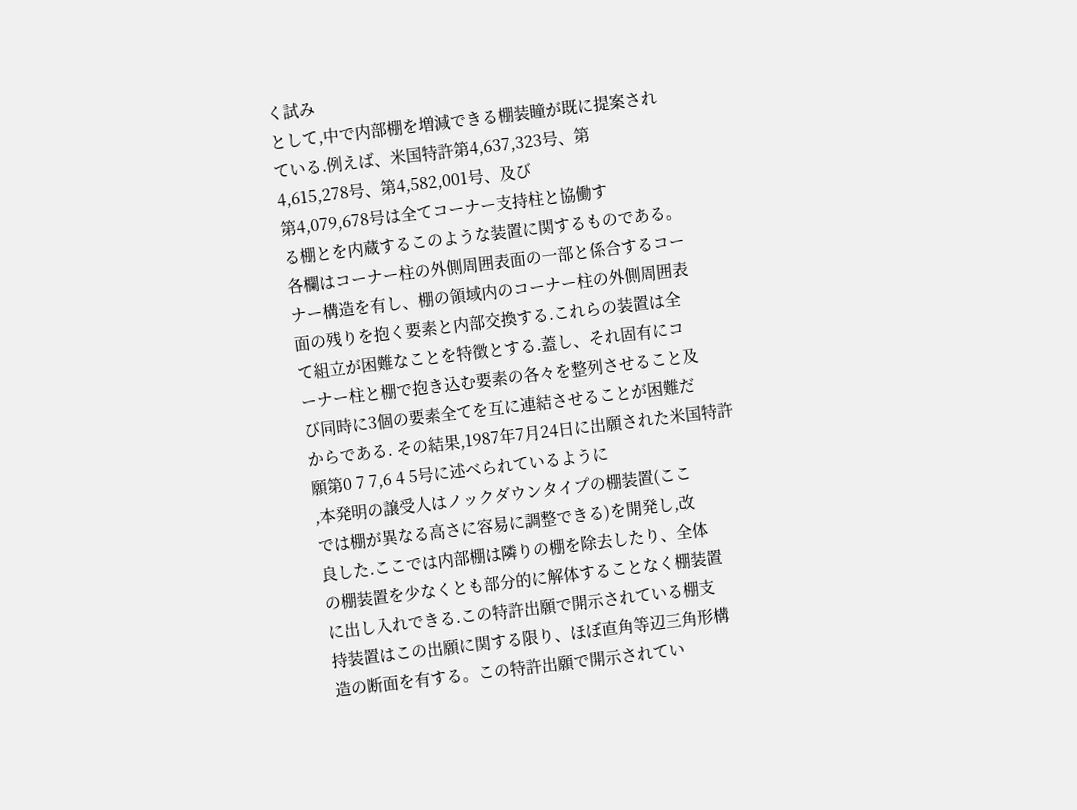く試み
として,中で内部棚を増減できる棚装瞳が既に提案され
ている.例えば、米国特許第4,637,323号、第
4,615,278号、第4,582,001号、及び
第4,079,678号は全てコーナー支持柱と協働す
る棚とを内蔵するこのような装置に関するものである。
各欄はコーナー柱の外側周囲表面の一部と係合するコー
ナー構造を有し、棚の領域内のコーナー柱の外側周囲表
面の残りを抱く要素と内部交換する.これらの装置は全
て組立が困難なことを特徴とする.蓋し、それ固有にコ
ーナー柱と棚で抱き込む要素の各々を整列させること及
び同時に3個の要素全てを互に連結させることが困難だ
からである. その結果,1987年7月24日に出願された米国特許
願第0 7 7,6 4 5号に述べられているように
,本発明の譲受人はノックダウンタイプの棚装置(ここ
では棚が異なる高さに容易に調整できる)を開発し,改
良した.ここでは内部棚は隣りの棚を除去したり、全体
の棚装置を少なくとも部分的に解体することなく棚装置
に出し入れできる.この特許出願で開示されている棚支
持装置はこの出願に関する限り、ほぼ直角等辺三角形構
造の断面を有する。この特許出願で開示されてい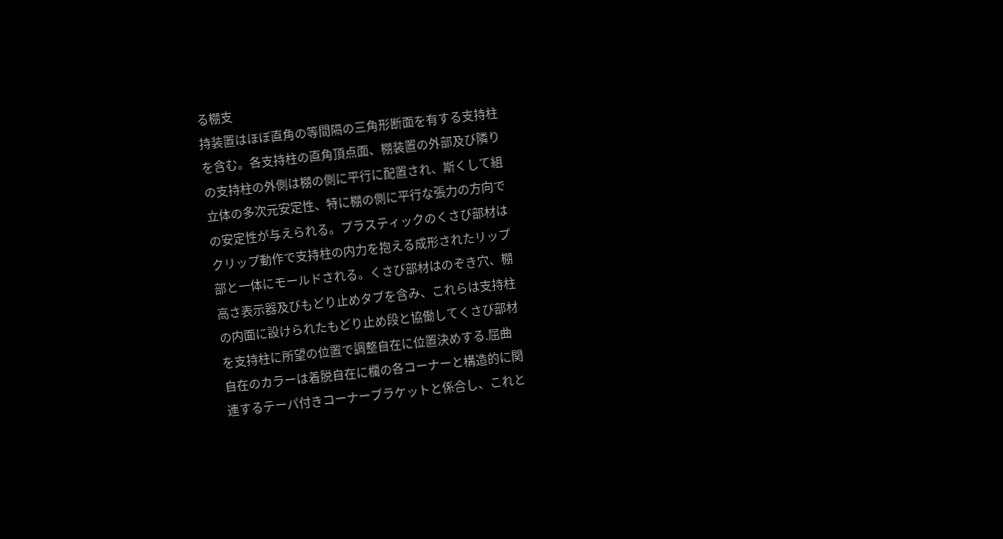る棚支
持装置はほぼ直角の等間隔の三角形断面を有する支持柱
を含む。各支持柱の直角頂点面、棚装置の外部及び隣り
の支持柱の外側は棚の側に平行に配置され、斯くして組
立体の多次元安定性、特に棚の側に平行な張力の方向で
の安定性が与えられる。プラスティックのくさび部材は
クリップ動作で支持柱の内力を抱える成形されたリップ
部と一体にモールドされる。くさび部材はのぞき穴、棚
高さ表示器及びもどり止めタブを含み、これらは支持柱
の内面に設けられたもどり止め段と協働してくさび部材
を支持柱に所望の位置で調整自在に位置決めする.屈曲
自在のカラーは着脱自在に欄の各コーナーと構造的に関
連するテーパ付きコーナーブラケットと係合し、これと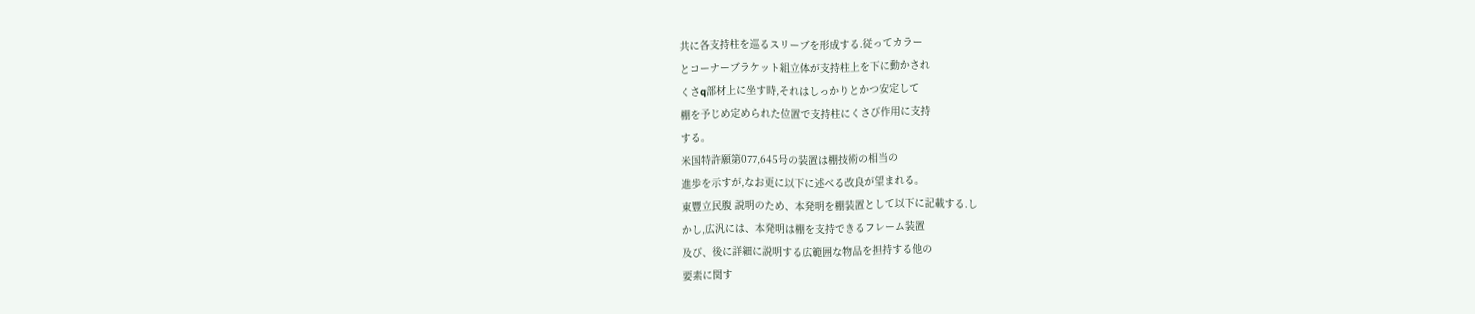共に各支持柱を巡るスリーブを形成する.従ってカラー
とコーナーブラケット組立体が支持柱上を下に動かされ
くさq部材上に坐す時,それはしっかりとかつ安定して
棚を予じめ定められた位置で支持柱にくさび作用に支持
する。
米国特許願第077,645号の装置は棚技術の相当の
進歩を示すが,なお更に以下に述べる改良が望まれる。
東豐立民腹 説明のため、本発明を棚装置として以下に記載する.し
かし,広汎には、本発明は棚を支持できるフレーム装置
及び、後に詳細に説明する広範囲な物品を担持する他の
要素に関す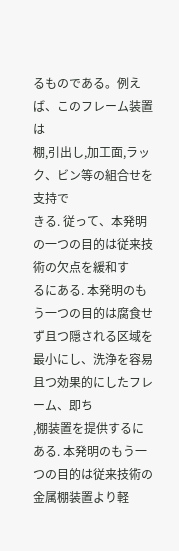るものである。例えば、このフレーム装置は
棚,引出し,加工面,ラック、ビン等の組合せを支持で
きる. 従って、本発明の一つの目的は従来技術の欠点を緩和す
るにある. 本発明のもう一つの目的は腐食せず且つ隠される区域を
最小にし、洗浄を容易且つ効果的にしたフレーム、即ち
,棚装置を提供するにある. 本発明のもう一つの目的は従来技術の金属棚装置より軽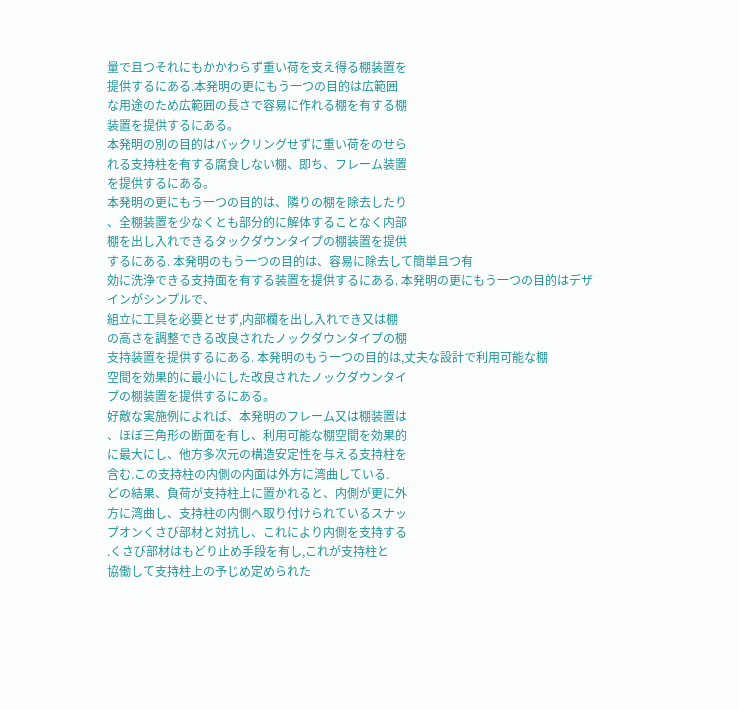量で且つそれにもかかわらず重い荷を支え得る棚装置を
提供するにある.本発明の更にもう一つの目的は広範囲
な用途のため広範囲の長さで容易に作れる棚を有する棚
装置を提供するにある。
本発明の別の目的はバックリングせずに重い荷をのせら
れる支持柱を有する腐食しない棚、即ち、フレーム装置
を提供するにある。
本発明の更にもう一つの目的は、隣りの棚を除去したり
、全棚装置を少なくとも部分的に解体することなく内部
棚を出し入れできるタックダウンタイプの棚装置を提供
するにある. 本発明のもう一つの目的は、容易に除去して簡単且つ有
効に洗浄できる支持面を有する装置を提供するにある. 本発明の更にもう一つの目的はデザインがシンプルで、
組立に工具を必要とせず,内部欄を出し入れでき又は棚
の高さを調整できる改良されたノックダウンタイプの棚
支持装置を提供するにある. 本発明のもう一つの目的は,丈夫な設計で利用可能な棚
空間を効果的に最小にした改良されたノックダウンタイ
プの棚装置を提供するにある。
好敵な実施例によれば、本発明のフレーム又は棚装置は
、ほぼ三角形の断面を有し、利用可能な棚空間を効果的
に最大にし、他方多次元の構造安定性を与える支持柱を
含む.この支持柱の内側の内面は外方に湾曲している.
どの結果、負荷が支持柱上に置かれると、内側が更に外
方に湾曲し、支持柱の内側へ取り付けられているスナッ
プオンくさび部材と対抗し、これにより内側を支持する
.くさび部材はもどり止め手段を有し,これが支持柱と
協働して支持柱上の予じめ定められた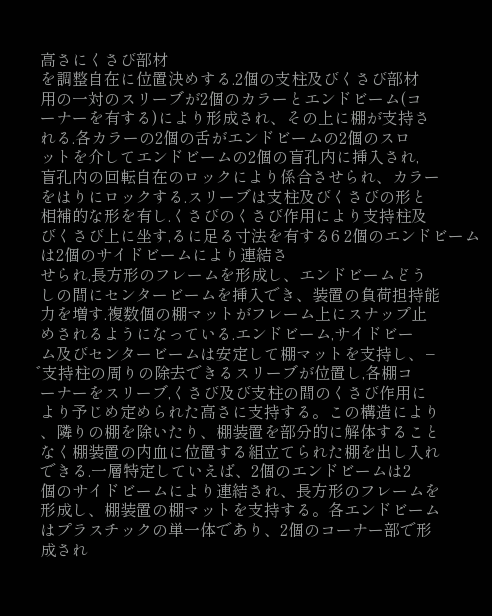高さにくさび部材
を調整自在に位置決めする.2個の支柱及びくさび部材
用の一対のスリーブが2個のカラーとエンドビーム(コ
ーナーを有する)により形成され、その上に棚が支持さ
れる.各カラーの2個の舌がエンドビームの2個のスロ
ットを介してエンドビームの2個の盲孔内に挿入され,
盲孔内の回転自在のロックにより係合させられ、カラー
をはりにロックする.スリーブは支柱及びくさびの形と
相補的な形を有し.くさびのくさび作用により支持柱及
びくさび上に坐す,るに足る寸法を有する6 2個のエンドビームは2個のサイドビームにより連結さ
せられ,長方形のフレームを形成し、エンドビームどう
しの間にセンタービームを挿入でき、装置の負荷担持能
力を増す.複数個の棚マットがフレーム上にスナップ止
めされるようになっている.エンドビーム,サイドビー
ム及びセンタービームは安定して棚マットを支持し、−
゛支持柱の周りの除去できるスリーブが位置し,各棚コ
ーナーをスリーブ,くさび及び支柱の間のくさび作用に
より予じめ定められた高さに支持する。この構造により
、隣りの棚を除いたり、棚装置を部分的に解体すること
なく棚装置の内血に位置する組立てられた棚を出し入れ
できる.一層特定していえば、2個のエンドビームは2
個のサイドビームにより連結され、長方形のフレームを
形成し、棚装置の棚マットを支持する。各エンドビーム
はプラスチックの単一体であり、2個のコーナー部で形
成され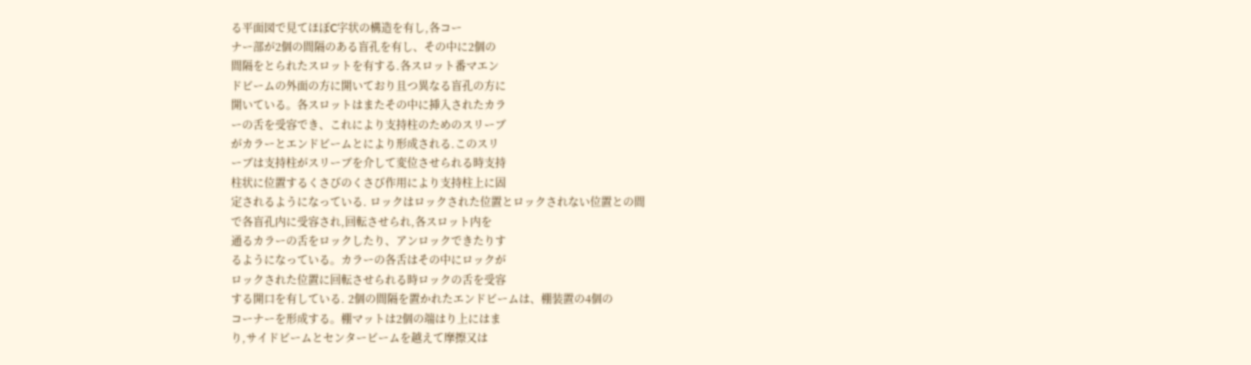る平面図で見てほぼC字状の構造を有し,各コー
ナー部が2個の間隔のある盲孔を有し、その中に2個の
間隔をとられたスロットを有する.各スロット番マエン
ドビームの外面の方に開いており且つ異なる盲孔の方に
開いている。各スロットはまたその中に挿入されたカラ
ーの舌を受容でき、これにより支持柱のためのスリーブ
がカラーとエンドビームとにより形成される.このスリ
ーブは支持柱がスリーブを介して変位させられる時支持
柱状に位置するくさびのくさび作用により支持柱上に固
定されるようになっている. ロックはロックされた位置とロックされない位置との間
で各盲孔内に受容され,回転させられ,各スロット内を
通るカラーの舌をロックしたり、アンロックできたりす
るようになっている。カラーの各舌はその中にロックが
ロックされた位置に回転させられる時ロックの舌を受容
する開口を有している. 2個の間隔を置かれたエンドビームは、棚装置の4個の
コーナーを形成する。棚マットは2個の端はり上にはま
り,サイドビームとセンタービームを越えて摩擦又は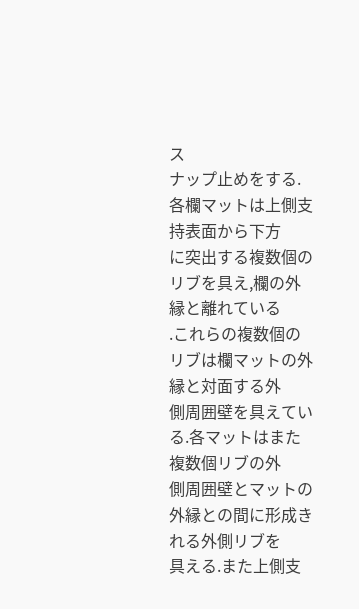ス
ナップ止めをする.各欄マットは上側支持表面から下方
に突出する複数個のリブを具え,欄の外縁と離れている
.これらの複数個のリブは欄マットの外縁と対面する外
側周囲壁を具えている.各マットはまた複数個リブの外
側周囲壁とマットの外縁との間に形成きれる外側リブを
具える.また上側支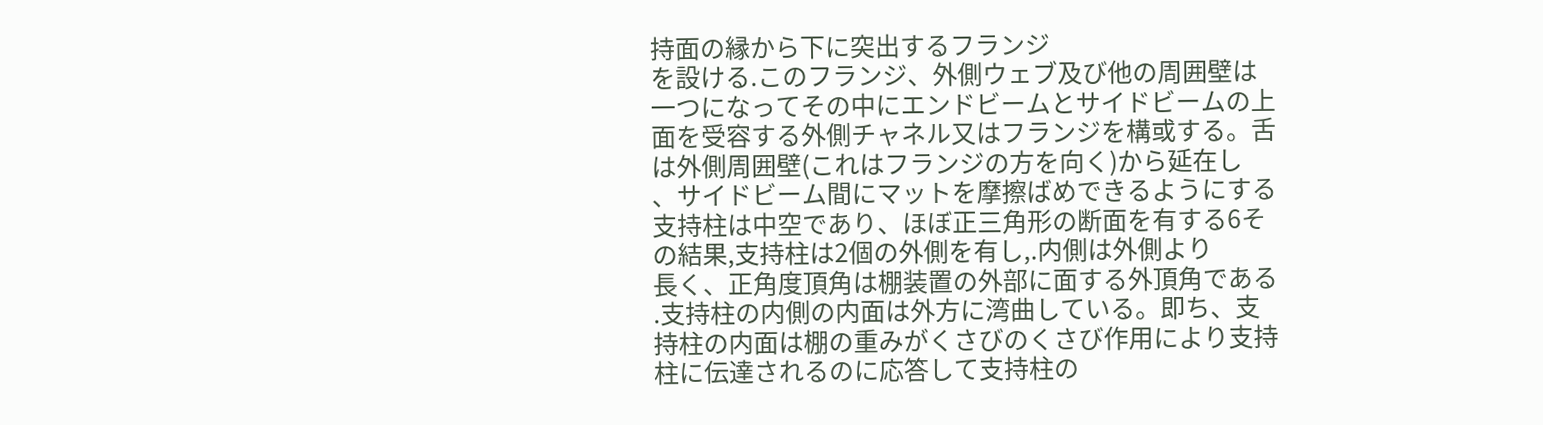持面の縁から下に突出するフランジ
を設ける.このフランジ、外側ウェブ及び他の周囲壁は
一つになってその中にエンドビームとサイドビームの上
面を受容する外側チャネル又はフランジを構或する。舌
は外側周囲壁(これはフランジの方を向く)から延在し
、サイドビーム間にマットを摩擦ばめできるようにする
支持柱は中空であり、ほぼ正三角形の断面を有する6そ
の結果,支持柱は2個の外側を有し,.内側は外側より
長く、正角度頂角は棚装置の外部に面する外頂角である
.支持柱の内側の内面は外方に湾曲している。即ち、支
持柱の内面は棚の重みがくさびのくさび作用により支持
柱に伝達されるのに応答して支持柱の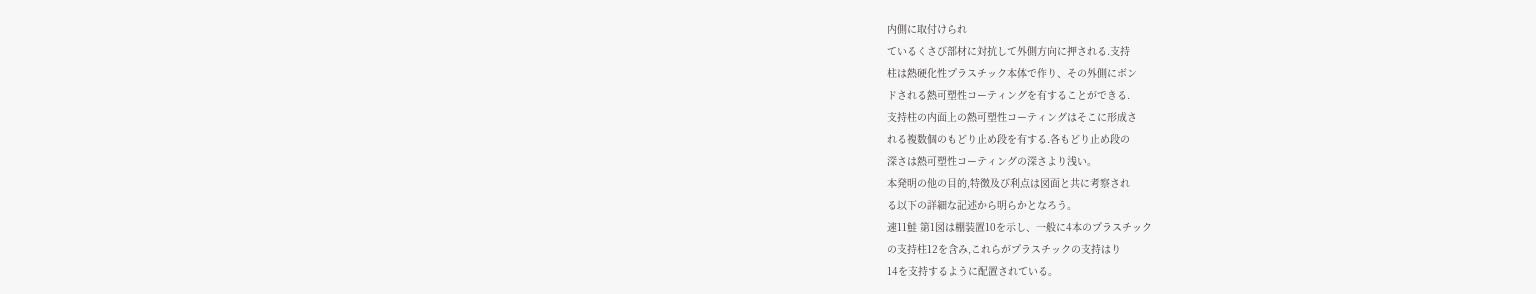内側に取付けられ
ているくさび部材に対抗して外側方向に押される.支持
柱は熱硬化性プラスチック本体で作り、その外側にボン
ドされる熱可塑性コーティングを有することができる.
支持柱の内面上の熱可塑性コーティングはそこに形成さ
れる複数個のもどり止め段を有する.各もどり止め段の
深さは熱可塑性コーティングの深さより浅い。
本発明の他の目的,特徴及び利点は図面と共に考察され
る以下の詳細な記述から明らかとなろう。
速11鮭 第1図は棚装置10を示し、一般に4本のプラスチック
の支持柱12を含み,これらがプラスチックの支持はり
14を支持するように配置されている。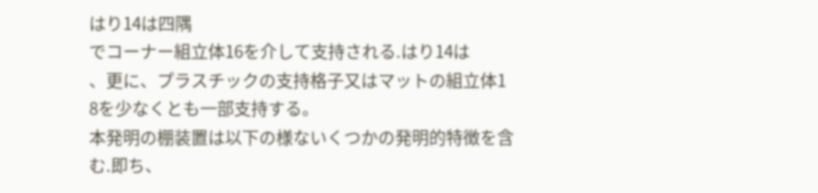はり14は四隅
でコーナー組立体16を介して支持される.はり14は
、更に、プラスチックの支持格子又はマットの組立体1
8を少なくとも一部支持する。
本発明の棚装置は以下の様ないくつかの発明的特徴を含
む.即ち、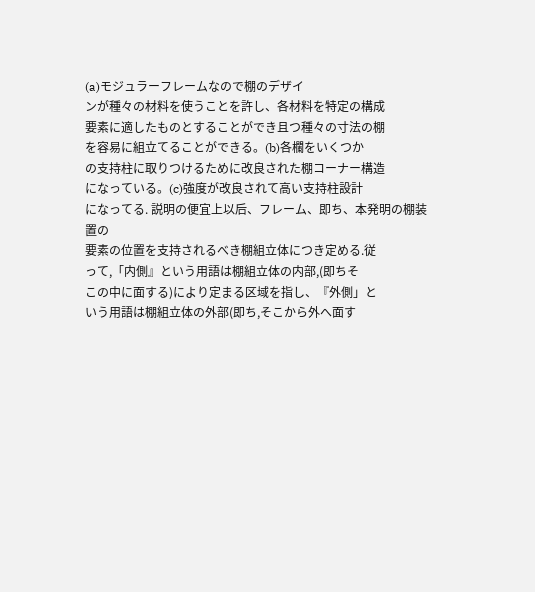(a)モジュラーフレームなので棚のデザイ
ンが種々の材料を使うことを許し、各材料を特定の構成
要素に適したものとすることができ且つ種々の寸法の棚
を容易に組立てることができる。(b)各欄をいくつか
の支持柱に取りつけるために改良された棚コーナー構造
になっている。(c)強度が改良されて高い支持柱設計
になってる. 説明の便宜上以后、フレーム、即ち、本発明の棚装置の
要素の位置を支持されるべき棚組立体につき定める.従
って,「内側』という用語は棚組立体の内部,(即ちそ
この中に面する)により定まる区域を指し、『外側」と
いう用語は棚組立体の外部(即ち,そこから外へ面す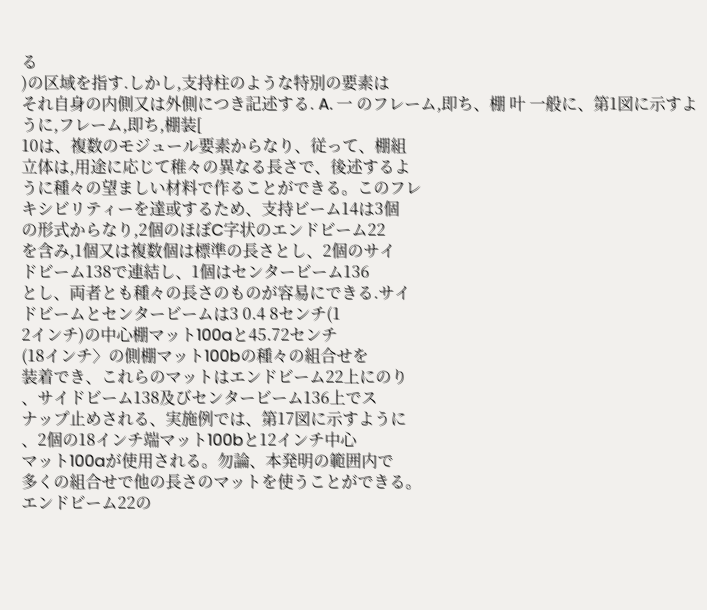る
)の区域を指す.しかし,支持柱のような特別の要素は
それ自身の内側又は外側につき記述する. A. 一 のフレーム,即ち、棚 叶 一般に、第1図に示すように,フレーム,即ち,棚装[
10は、複数のモジュール要素からなり、従って、棚組
立体は,用途に応じて稚々の異なる長さで、後述するよ
うに種々の望ましい材料で作ることができる。このフレ
キシビリティーを達或するため、支持ビーム14は3個
の形式からなり,2個のほぼC字状のエンドビーム22
を含み,1個又は複数個は標準の長さとし、2個のサイ
ドビーム138で連結し、1個はセンタービーム136
とし、両者とも種々の長さのものが容易にできる.サイ
ドビームとセンタービームは3 0.4 8センチ(1
2インチ)の中心棚マット100aと45.72センチ
(18インチ〉の側棚マット100bの種々の組合せを
装着でき、これらのマットはエンドビーム22上にのり
、サイドビーム138及びセンタービーム136上でス
ナップ止めされる、実施例では、第17図に示すように
、2個の18インチ端マット100bと12インチ中心
マット100aが使用される。勿論、本発明の範囲内で
多くの組合せで他の長さのマットを使うことができる。
エンドビーム22の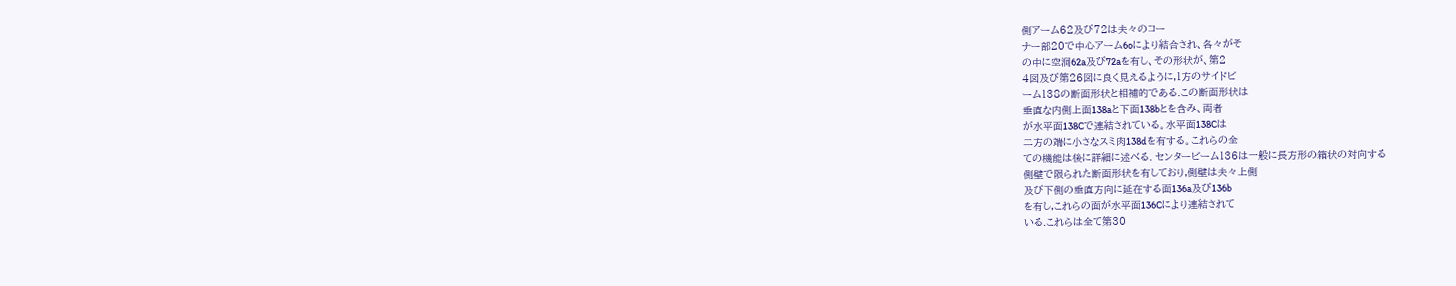側アーム62及び72は夫々のコー
ナー部20で中心アーム6oにより結合され、各々がそ
の中に空洞62a及び72aを有し、その形状が、第2
4図及び第26図に良く見えるように,1方のサイドビ
ーム138の断面形状と相補的である.この断面形状は
垂直な内側上面138aと下面138bとを含み、両者
が水平面138Cで連結されている。水平面138Cは
二方の端に小さなスミ肉138dを有する。これらの全
ての機能は後に詳細に述べる. センタービーム136は一般に長方形の箱状の対向する
側壁で限られた断面形状を有しており,側壁は夫々上側
及び下側の垂直方向に延在する面136a及び136b
を有し,これらの面が水平面136Cにより連結されて
いる.これらは全て第30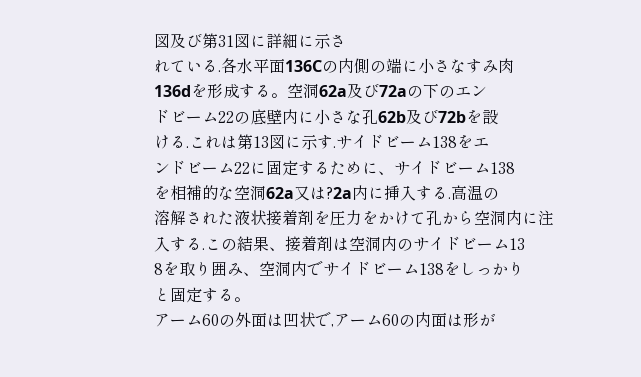図及び第31図に詳細に示さ
れている.各水平面136Cの内側の端に小さなすみ肉
136dを形成する。空洞62a及び72aの下のエン
ドビーム22の底壁内に小さな孔62b及び72bを設
ける.これは第13図に示す.サイドビーム138をエ
ンドビーム22に固定するために、サイドビーム138
を相補的な空洞62a又は?2a内に挿入する.高温の
溶解された液状接着剤を圧力をかけて孔から空洞内に注
入する.この結果、接着剤は空洞内のサイドビーム13
8を取り囲み、空洞内でサイドビーム138をしっかり
と固定する。
アーム60の外面は凹状で,アーム60の内面は形が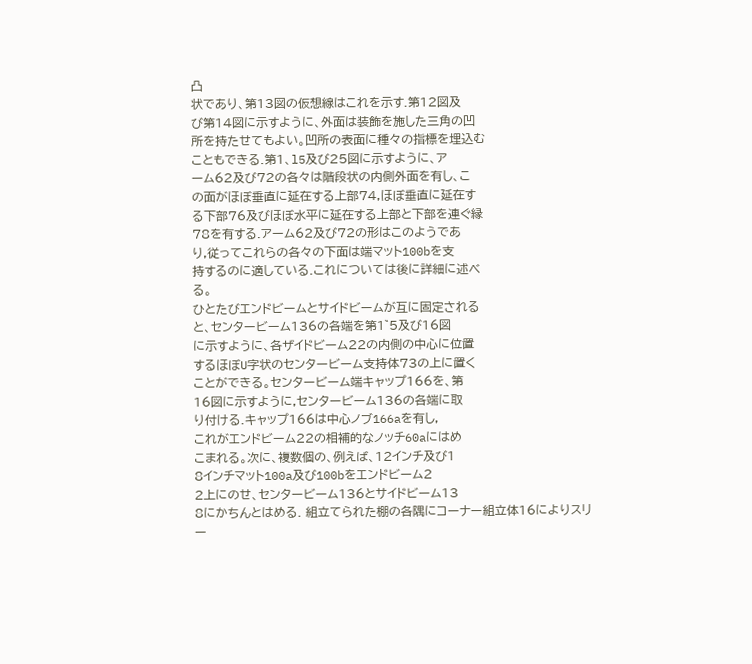凸
状であり、第13図の仮想線はこれを示す.第12図及
び第14図に示すように、外面は装飾を施した三角の凹
所を持たせてもよい。凹所の表面に種々の指標を埋込む
こともできる.第1、l5及び25図に示すように、ア
ーム62及び72の各々は階段状の内側外面を有し、こ
の面がほぼ垂直に延在する上部74,ほぼ垂直に延在す
る下部76及びほぼ水平に延在する上部と下部を連ぐ縁
78を有する.アーム62及び72の形はこのようであ
り,従ってこれらの各々の下面は端マット100bを支
持するのに適している.これについては後に詳細に述べ
る。
ひとたびエンドビームとサイドビームが互に固定される
と、センタービーム136の各端を第1゛5及び16図
に示すように、各ザイドビーム22の内側の中心に位置
するほぼU字状のセンタービーム支持体73の上に置く
ことができる。センタービーム端キャップ166を、第
16図に示すように,センタービーム136の各端に取
り付ける.キャップ166は中心ノブ166aを有し,
これがエンドビーム22の相補的なノッチ60aにはめ
こまれる。次に、複数個の、例えば、12インチ及び1
8インチマット100a及び100bをエンドビーム2
2上にのせ、センタービーム136とサイドビーム13
8にかちんとはめる. 組立てられた棚の各隅にコーナー組立体16によりスリ
ー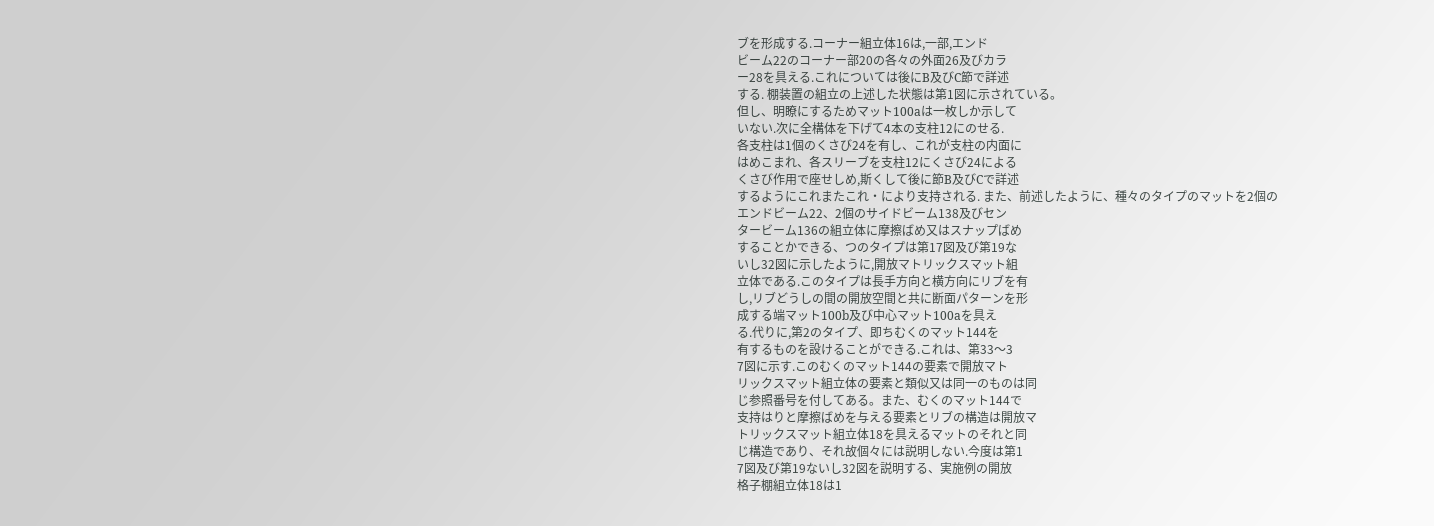ブを形成する.コーナー組立体16は,一部,エンド
ビーム22のコーナー部20の各々の外面26及びカラ
ー28を具える.これについては後にB及びC節で詳述
する. 棚装置の組立の上述した状態は第1図に示されている。
但し、明瞭にするためマット100aは一枚しか示して
いない.次に全構体を下げて4本の支柱12にのせる.
各支柱は1個のくさび24を有し、これが支柱の内面に
はめこまれ、各スリーブを支柱12にくさび24による
くさび作用で座せしめ,斯くして後に節B及びCで詳述
するようにこれまたこれ・により支持される. また、前述したように、種々のタイプのマットを2個の
エンドビーム22、2個のサイドビーム138及びセン
タービーム136の組立体に摩擦ばめ又はスナップばめ
することかできる、つのタイプは第17図及び第19な
いし32図に示したように,開放マトリックスマット組
立体である.このタイプは長手方向と横方向にリブを有
し,リブどうしの間の開放空間と共に断面パターンを形
成する端マット100b及び中心マット100aを具え
る.代りに,第2のタイプ、即ちむくのマット144を
有するものを設けることができる.これは、第33〜3
7図に示す.このむくのマット144の要素で開放マト
リックスマット組立体の要素と類似又は同一のものは同
じ参照番号を付してある。また、むくのマット144で
支持はりと摩擦ばめを与える要素とリブの構造は開放マ
トリックスマット組立体18を具えるマットのそれと同
じ構造であり、それ故個々には説明しない.今度は第1
7図及び第19ないし32図を説明する、実施例の開放
格子棚組立体18は1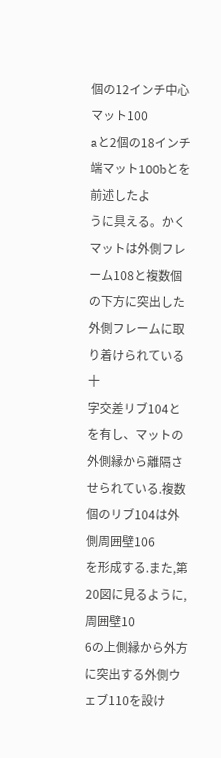個の12インチ中心マット100
aと2個の18インチ端マット100bとを前述したよ
うに具える。かくマットは外側フレーム108と複数個
の下方に突出した外側フレームに取り着けられている十
字交差リブ104とを有し、マットの外側縁から離隔さ
せられている.複数個のリブ104は外側周囲壁106
を形成する.また,第20図に見るように,周囲壁10
6の上側縁から外方に突出する外側ウェブ110を設け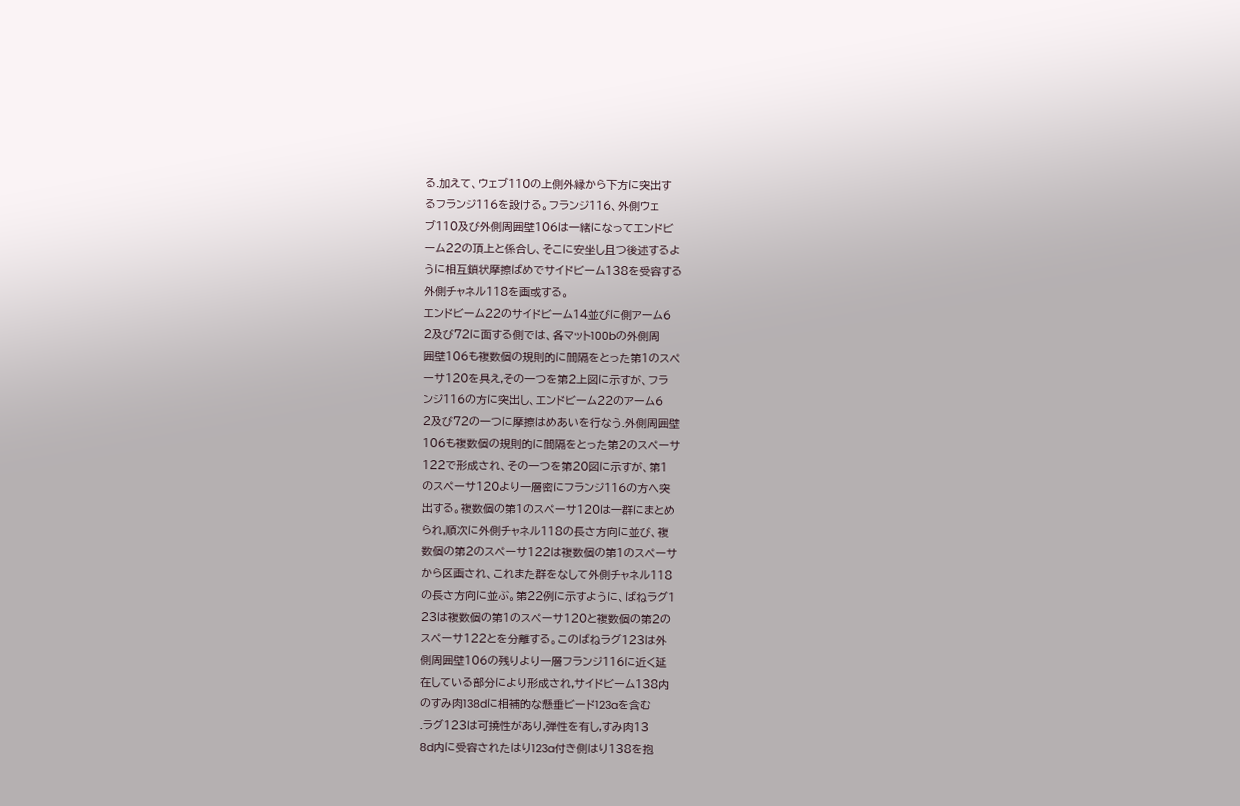る.加えて、ウェブ110の上側外縁から下方に突出す
るフランジ116を設ける。フランジ116、外側ウェ
ブ110及び外側周囲壁106は一緒になってエンドビ
ーム22の頂上と係合し、そこに安坐し且つ後述するよ
うに相互鎖状摩擦ばめでサイドビーム138を受容する
外側チャネル118を画或する。
エンドビーム22のサイドビーム14並びに側アーム6
2及び72に面する側では、各マット100bの外側周
囲壁106も複数個の規則的に間隔をとった第1のスペ
ーサ120を具え,その一つを第2上図に示すが、フラ
ンジ116の方に突出し、エンドビーム22のアーム6
2及び72の一つに摩擦はめあいを行なう.外側周囲壁
106も複数個の規則的に間隔をとった第2のスペーサ
122で形成され、その一つを第20図に示すが、第1
のスペーサ120より一層密にフランジ116の方へ突
出する。複数個の第1のスペーサ120は一群にまとめ
られ,順次に外側チャネル118の長さ方向に並び、複
数個の第2のスペーサ122は複数個の第1のスペーサ
から区画され、これまた群をなして外側チャネル118
の長さ方向に並ぶ。第22例に示すように、ばねラグ1
23は複数個の第1のスペーサ120と複数個の第2の
スペーサ122とを分離する。このばねラグ123は外
側周囲壁106の残りより一層フランジ116に近く延
在している部分により形成され,サイドビーム138内
のすみ肉138dに相補的な懸垂ビード123aを含む
.ラグ123は可撓性があり,弾性を有し,すみ肉13
8d内に受容されたはり123a付き側はり138を抱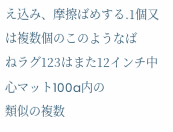え込み、摩擦ばめする.1個又は複数個のこのようなば
ねラグ123はまた12インチ中心マット100a内の
類似の複数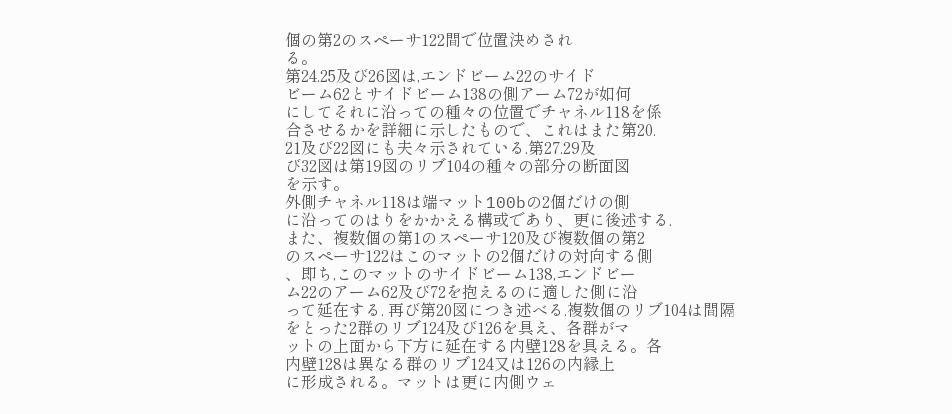個の第2のスペーサ122間で位置決めされ
る。
第24.25及び26図は,エンドビーム22のサイド
ビーム62とサイドビーム138の側アーム72が如何
にしてそれに沿っての種々の位置でチャネル118を係
合させるかを詳細に示したもので、これはまた第20.
21及び22図にも夫々示されている.第27.29及
び32図は第19図のリブ104の種々の部分の断面図
を示す。
外側チャネル118は端マット100bの2個だけの側
に沿ってのはりをかかえる構或であり、更に後述する.
また、複数個の第1のスペーサ120及び複数個の第2
のスペーサ122はこのマットの2個だけの対向する側
、即ち,このマットのサイドビーム138,エンドビー
ム22のアーム62及び72を抱えるのに適した側に沿
って延在する. 再び第20図につき述べる.複数個のリブ104は間隔
をとった2群のリブ124及び126を具え、各群がマ
ットの上面から下方に延在する内壁128を具える。各
内壁128は異なる群のリブ124又は126の内縁上
に形成される。マットは更に内側ウェ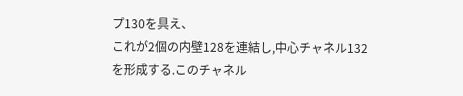プ130を具え、
これが2個の内壁128を連結し,中心チャネル132
を形成する.このチャネル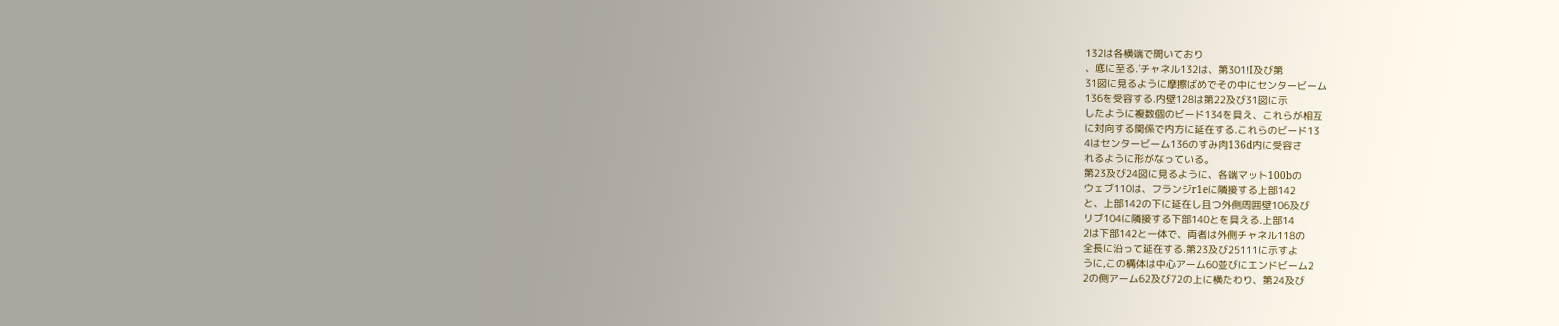132は各横端で開いており
、底に至る.′チャネル132は、第301!I及び第
31図に見るように摩擦ばめでその中にセンタービーム
136を受容する.内壁128は第22及び31図に示
したように複数個のビード134を具え、これらが相互
に対向する関係で内方に延在する.これらのビード13
4はセンタービーム136のすみ肉136d内に受容さ
れるように形がなっている。
第23及び24図に見るように、各端マット100bの
ウェブ110は、フランジr1eに隣接する上部142
と、上部142の下に延在し且つ外側周囲壁106及び
リブ104に隣接する下部140とを具える.上部14
2は下部142と一体で、両者は外側チャネル118の
全長に沿って延在する.第23及び25111に示すよ
うに,この構体は中心アーム60並びにエンドビーム2
2の側アーム62及び72の上に横たわり、第24及び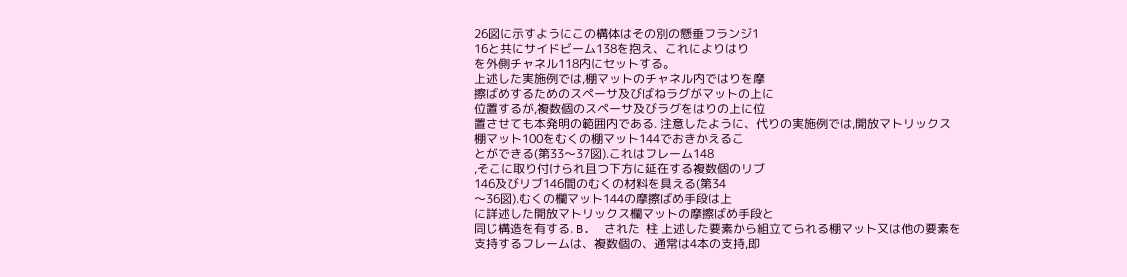26図に示すようにこの構体はその別の懸垂フランジ1
16と共にサイドビーム138を抱え、これによりはり
を外側チャネル118内にセットする。
上述した実施例では,棚マットのチャネル内ではりを摩
擦ばめするためのスペーサ及びばねラグがマットの上に
位置するが,複数個のスペーサ及びラグをはりの上に位
置させても本発明の範囲内である. 注意したように、代りの実施例では,開放マトリックス
棚マット100をむくの棚マット144でおきかえるこ
とができる(第33〜37図).これはフレーム148
,そこに取り付けられ且つ下方に延在する複数個のリブ
146及びリブ146間のむくの材料を具える(第34
〜36図).むくの欄マット144の摩擦ばめ手段は上
に詳述した開放マトリックス欄マットの摩擦ばめ手段と
同じ構造を有する. B.  された  柱 上述した要素から組立てられる棚マット又は他の要素を
支持するフレームは、複数個の、通常は4本の支持,即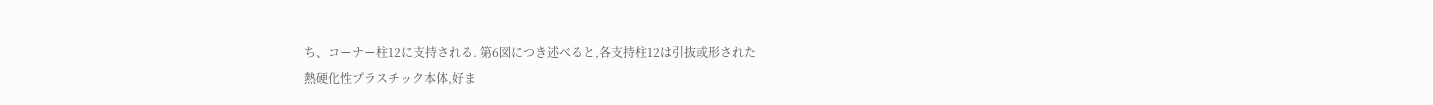ち、コーナー柱12に支持される. 第6図につき述べると,各支持柱12は引抜或形された
熱硬化性プラスチック本体,好ま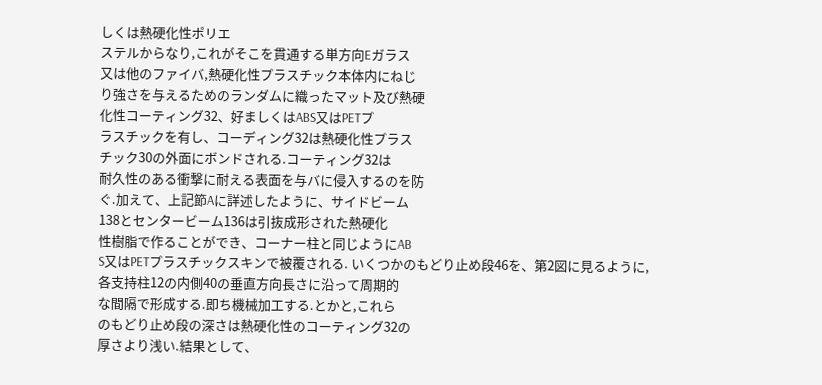しくは熱硬化性ポリエ
ステルからなり,これがそこを貫通する単方向Eガラス
又は他のファイバ,熱硬化性プラスチック本体内にねじ
り強さを与えるためのランダムに織ったマット及び熱硬
化性コーティング32、好ましくはABS又はPETプ
ラスチックを有し、コーディング32は熱硬化性プラス
チック30の外面にボンドされる.コーティング32は
耐久性のある衝撃に耐える表面を与バに侵入するのを防
ぐ.加えて、上記節Aに詳述したように、サイドビーム
138とセンタービーム136は引抜成形された熱硬化
性樹脂で作ることができ、コーナー柱と同じようにAB
S又はPETプラスチックスキンで被覆される. いくつかのもどり止め段46を、第2図に見るように,
各支持柱12の内側40の垂直方向長さに沿って周期的
な間隔で形成する.即ち機械加工する.とかと,これら
のもどり止め段の深さは熱硬化性のコーティング32の
厚さより浅い.結果として、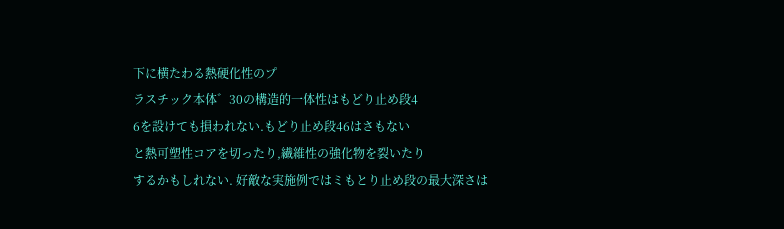下に横たわる熱硬化性のプ
ラスチック本体゛30の構造的一体性はもどり止め段4
6を設けても損われない.もどり止め段46はさもない
と熱可塑性コアを切ったり,繊維性の強化物を裂いたり
するかもしれない. 好敵な実施例ではミもとり止め段の最大深さは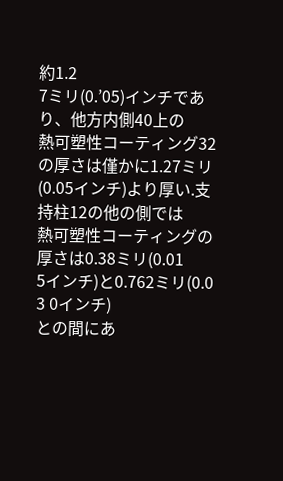約1.2
7ミリ(0.’05)インチであり、他方内側40上の
熱可塑性コーティング32の厚さは僅かに1.27ミリ
(0.05インチ)より厚い.支持柱12の他の側では
熱可塑性コーティングの厚さは0.38ミリ(0.01
5インチ)と0.762ミリ(0.0 3 0インチ)
との間にあ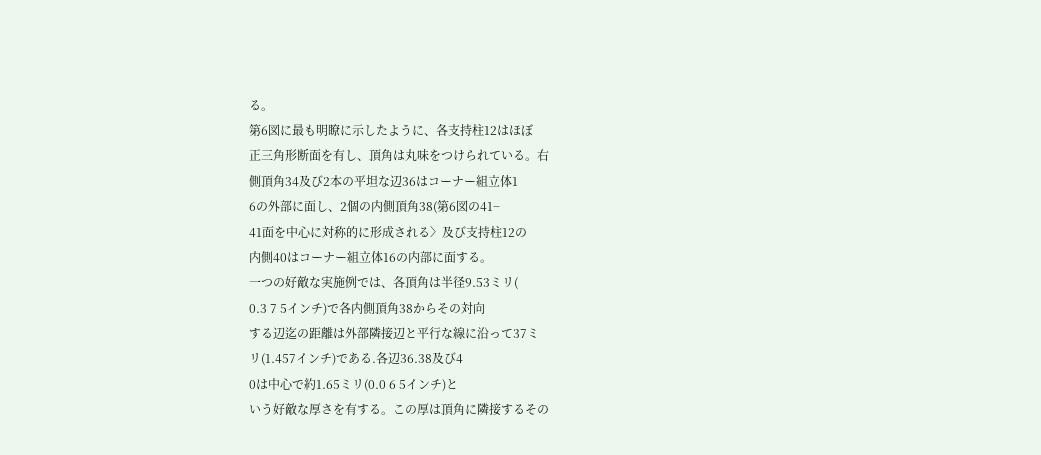る。
第6図に最も明瞭に示したように、各支持柱12はほぼ
正三角形断面を有し、頂角は丸味をつけられている。右
側頂角34及び2本の平坦な辺36はコーナー組立体1
6の外部に面し、2個の内側頂角38(第6図の41−
41面を中心に対称的に形成される〉及び支持柱12の
内側40はコーナー組立体16の内部に面する。
一つの好敵な実施例では、各頂角は半径9.53ミリ(
0.3 7 5インチ)で各内側頂角38からその対向
する辺迄の距離は外部隣接辺と平行な線に沿って37ミ
リ(1.457インチ)である.各辺36.38及び4
0は中心で約1.65ミリ(0.0 6 5インチ)と
いう好敵な厚さを有する。この厚は頂角に隣接するその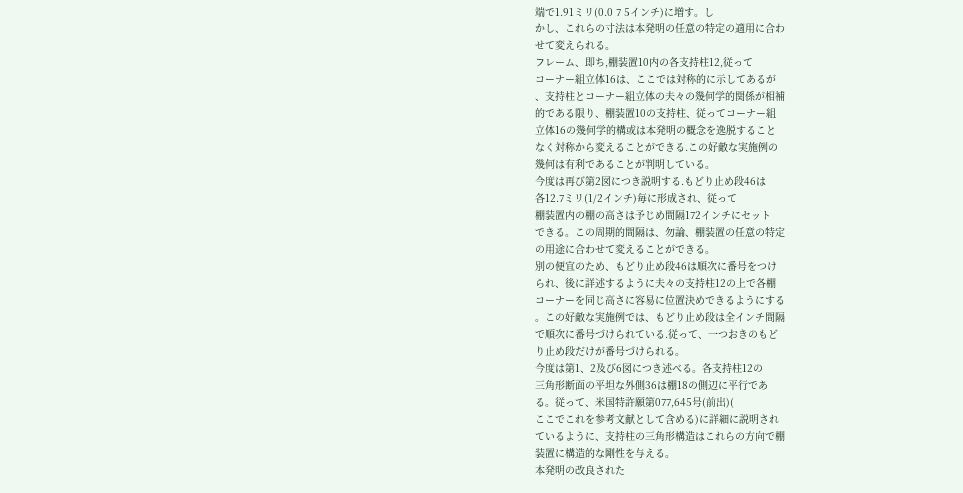端で1.91ミリ(0.0 7 5インチ)に増す。し
かし、これらの寸法は本発明の任意の特定の適用に合わ
せて変えられる。
フレーム、即ち,棚装置10内の各支持柱12,従って
コーナー組立体16は、ここでは対称的に示してあるが
、支持柱とコーナー組立体の夫々の幾何学的関係が相補
的である限り、棚装置10の支持柱、従ってコーナー組
立体16の幾何学的構或は本発明の概念を逸脱すること
なく対称から変えることができる.この好敵な実施例の
幾何は有利であることが判明している。
今度は再び第2図につき説明する.もどり止め段46は
各12.7ミリ(1/2インチ)毎に形成され、従って
棚装置内の棚の高さは予じめ間隔172インチにセット
できる。この周期的間隔は、勿論、棚装置の任意の特定
の用途に合わせて変えることができる。
別の便宜のため、もどり止め段46は順次に番号をつけ
られ、後に詳述するように夫々の支持柱12の上で各棚
コーナーを同じ高さに容易に位置決めできるようにする
。この好敵な実施例では、もどり止め段は全インチ間隔
で順次に番号づけられている.従って、一つおきのもど
り止め段だけが番号づけられる。
今度は第1、2及び6図につき述べる。各支持柱12の
三角形断面の平坦な外側36は棚18の側辺に平行であ
る。従って、米国特許願第077,645号(前出)(
ここでこれを参考文献として含める)に詳細に説明され
ているように、支持柱の三角形構造はこれらの方向で棚
装置に構造的な剛性を与える。
本発明の改良された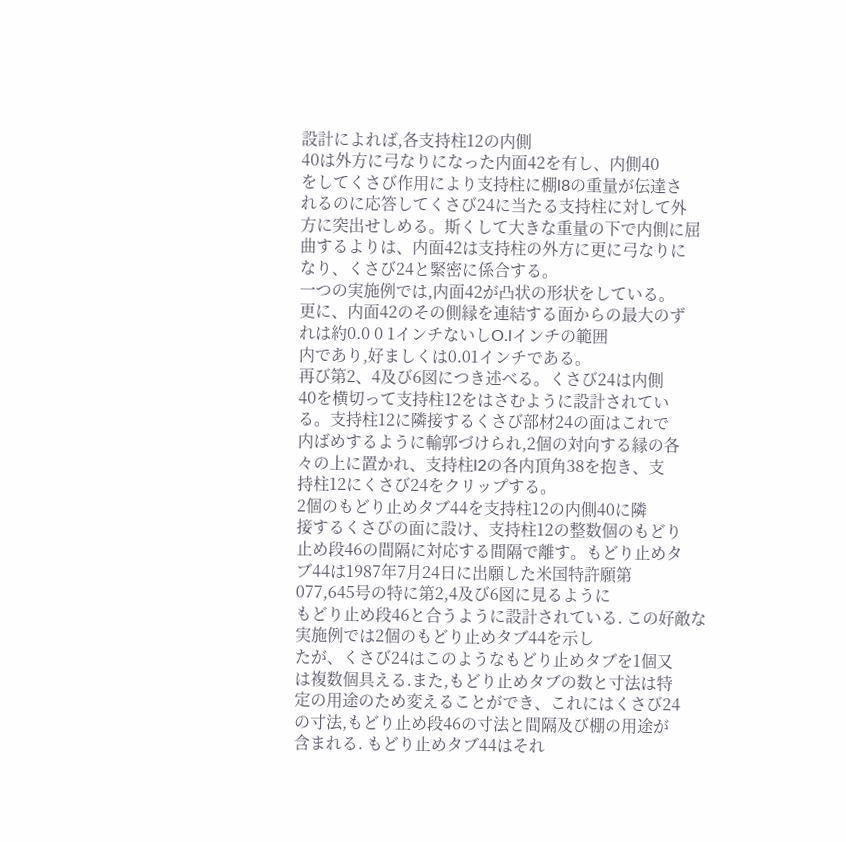設計によれば,各支持柱12の内側
40は外方に弓なりになった内面42を有し、内側40
をしてくさび作用により支持柱に棚l8の重量が伝達さ
れるのに応答してくさび24に当たる支持柱に対して外
方に突出せしめる。斯くして大きな重量の下で内側に屈
曲するよりは、内面42は支持柱の外方に更に弓なりに
なり、くさび24と緊密に係合する。
一つの実施例では,内面42が凸状の形状をしている。
更に、内面42のその側縁を連結する面からの最大のず
れは約0.0 0 1インチないしO.lインチの範囲
内であり,好ましくは0.01インチである。
再び第2、4及び6図につき述べる。くさび24は内側
40を横切って支持柱12をはさむように設計されてい
る。支持柱12に隣接するくさび部材24の面はこれで
内ばめするように輸郭づけられ,2個の対向する縁の各
々の上に置かれ、支持柱l2の各内頂角38を抱き、支
持柱12にくさび24をクリップする。
2個のもどり止めタブ44を支持柱12の内側40に隣
接するくさびの面に設け、支持柱12の整数個のもどり
止め段46の間隔に対応する間隔で離す。もどり止めタ
ブ44は1987年7月24日に出願した米国特許願第
077,645号の特に第2,4及び6図に見るように
もどり止め段46と合うように設計されている. この好敵な実施例では2個のもどり止めタブ44を示し
たが、くさび24はこのようなもどり止めタブを1個又
は複数個具える.また,もどり止めタブの数と寸法は特
定の用途のため変えることができ、これにはくさび24
の寸法,もどり止め段46の寸法と間隔及び棚の用途が
含まれる. もどり止めタブ44はそれ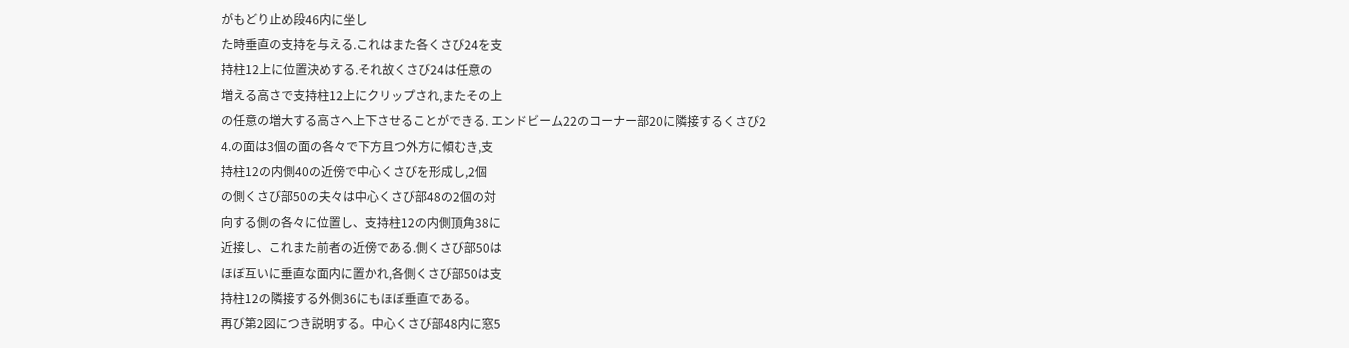がもどり止め段46内に坐し
た時垂直の支持を与える.これはまた各くさび24を支
持柱12上に位置決めする.それ故くさび24は任意の
増える高さで支持柱12上にクリップされ,またその上
の任意の増大する高さへ上下させることができる. エンドビーム22のコーナー部20に隣接するくさび2
4.の面は3個の面の各々で下方且つ外方に傾むき,支
持柱12の内側40の近傍で中心くさびを形成し,2個
の側くさび部50の夫々は中心くさび部48の2個の対
向する側の各々に位置し、支持柱12の内側頂角38に
近接し、これまた前者の近傍である.側くさび部50は
ほぼ互いに垂直な面内に置かれ,各側くさび部50は支
持柱12の隣接する外側36にもほぼ垂直である。
再び第2図につき説明する。中心くさび部48内に窓5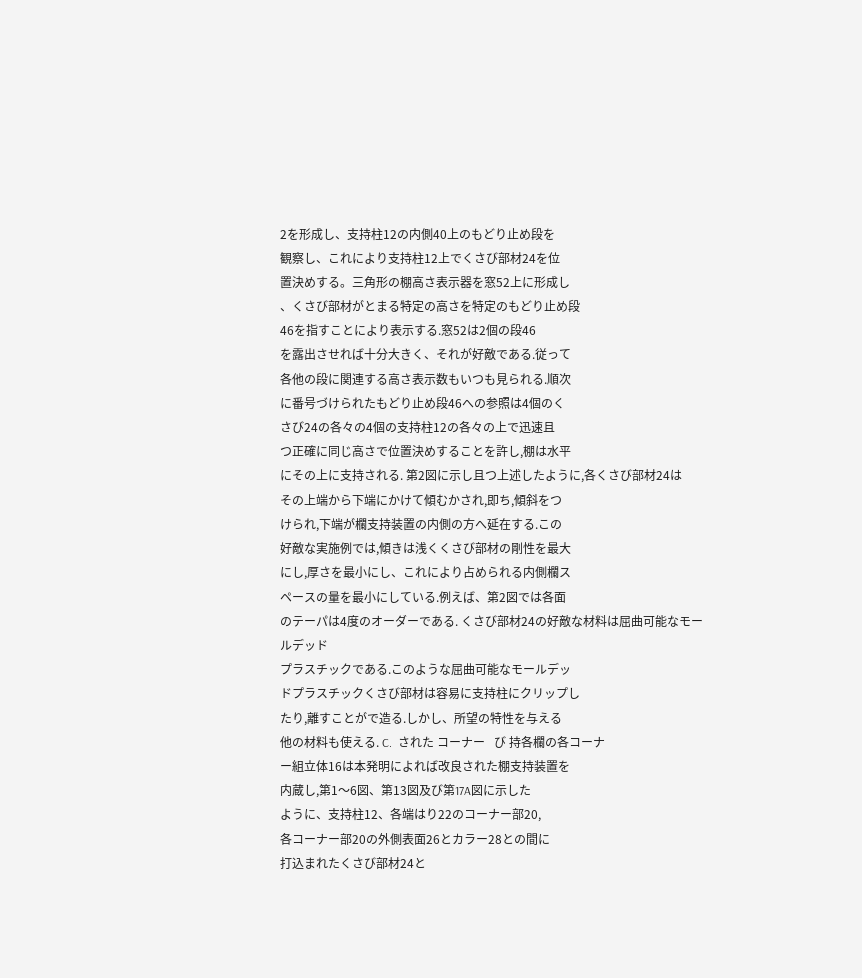2を形成し、支持柱12の内側40上のもどり止め段を
観察し、これにより支持柱12上でくさび部材24を位
置決めする。三角形の棚高さ表示器を窓52上に形成し
、くさび部材がとまる特定の高さを特定のもどり止め段
46を指すことにより表示する.窓52は2個の段46
を露出させれば十分大きく、それが好敵である.従って
各他の段に関連する高さ表示数もいつも見られる.順次
に番号づけられたもどり止め段46への参照は4個のく
さび24の各々の4個の支持柱12の各々の上で迅速且
つ正確に同じ高さで位置決めすることを許し,棚は水平
にその上に支持される. 第2図に示し且つ上述したように,各くさび部材24は
その上端から下端にかけて傾むかされ,即ち,傾斜をつ
けられ,下端が欄支持装置の内側の方へ延在する.この
好敵な実施例では,傾きは浅くくさび部材の剛性を最大
にし,厚さを最小にし、これにより占められる内側欄ス
ペースの量を最小にしている.例えば、第2図では各面
のテーパは4度のオーダーである. くさび部材24の好敵な材料は屈曲可能なモールデッド
プラスチックである.このような屈曲可能なモールデッ
ドプラスチックくさび部材は容易に支持柱にクリップし
たり,離すことがで造る.しかし、所望の特性を与える
他の材料も使える. C.  された コーナー   び 持各欄の各コーナ
ー組立体16は本発明によれば改良された棚支持装置を
内蔵し,第1〜6図、第13図及び第17A図に示した
ように、支持柱12、各端はり22のコーナー部20,
各コーナー部20の外側表面26とカラー28との間に
打込まれたくさび部材24と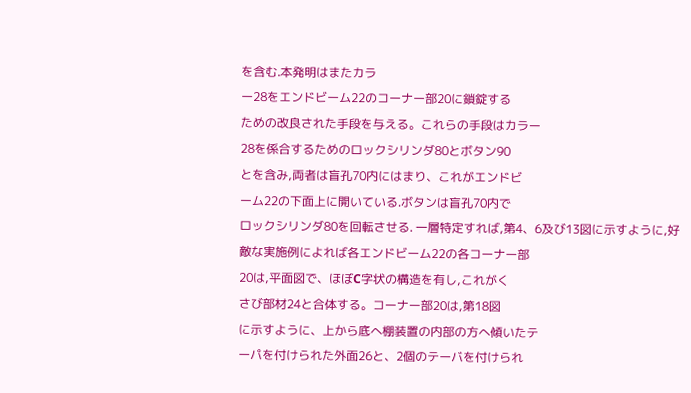を含む.本発明はまたカラ
ー28をエンドビーム22のコーナー部20に鎖錠する
ための改良された手段を与える。これらの手段はカラー
28を係合するためのロックシリンダ80とボタン90
とを含み,両者は盲孔70内にはまり、これがエンドビ
ーム22の下面上に開いている.ボタンは盲孔70内で
ロックシリンダ80を回転させる. 一層特定すれば,第4、6及び13図に示すように,好
敵な実施例によれば各エンドビーム22の各コーナー部
20は,平面図で、ほぼC字状の構造を有し,これがく
さび部材24と合体する。コーナー部20は,第18図
に示すように、上から底へ棚装置の内部の方へ傾いたテ
ーパを付けられた外面26と、2個のテーバを付けられ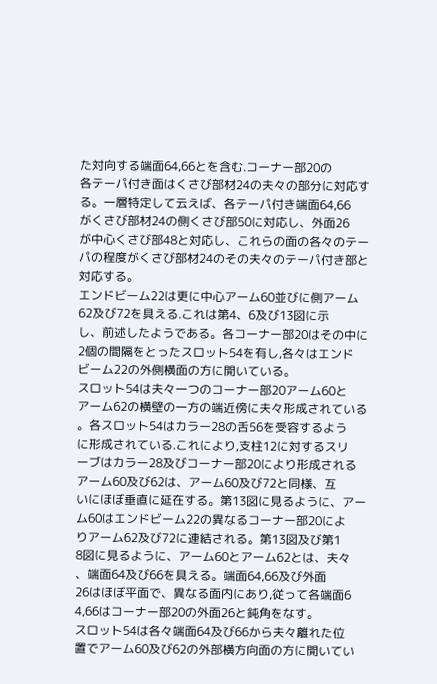た対向する端面64,66とを含む.コーナー部20の
各テーパ付き面はくさび部材24の夫々の部分に対応す
る。一層特定して云えば、各テーパ付き端面64,66
がくさび部材24の側くさび部50に対応し、外面26
が中心くさび部48と対応し、これらの面の各々のテー
パの程度がくさび部材24のその夫々のテーパ付き部と
対応する。
エンドビーム22は更に中心アーム60並びに側アーム
62及び72を具える.これは第4、6及び13図に示
し、前述したようである。各コーナー部20はその中に
2個の間隔をとったスロット54を有し,各々はエンド
ビーム22の外側横面の方に開いている。
スロット54は夫々一つのコーナー部20アーム60と
アーム62の横壁の一方の端近傍に夫々形成されている
。各スロット54はカラー28の舌56を受容するよう
に形成されている.これにより,支柱12に対するスリ
ーブはカラー28及びコーナー部20により形成される
アーム60及び62は、アーム60及び72と同様、互
いにほぼ垂直に延在する。第13図に見るように、アー
ム60はエンドビーム22の異なるコーナー部20によ
りアーム62及び72に連結される。第13図及び第1
8図に見るように、アーム60とアーム62とは、夫々
、端面64及び66を具える。端面64,66及び外面
26はほぼ平面で、異なる面内にあり,従って各端面6
4,66はコーナー部20の外面26と鈍角をなす。
スロット54は各々端面64及び66から夫々離れた位
置でアーム60及び62の外部横方向面の方に開いてい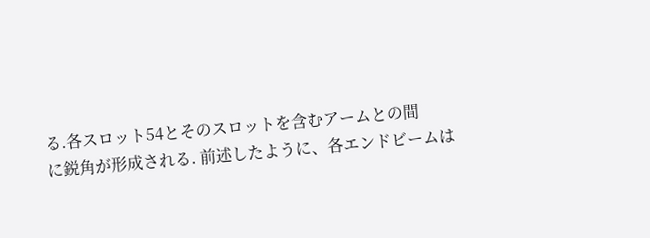る.各スロット54とそのスロットを含むアームとの間
に鋭角が形成される. 前述したように、各エンドビームは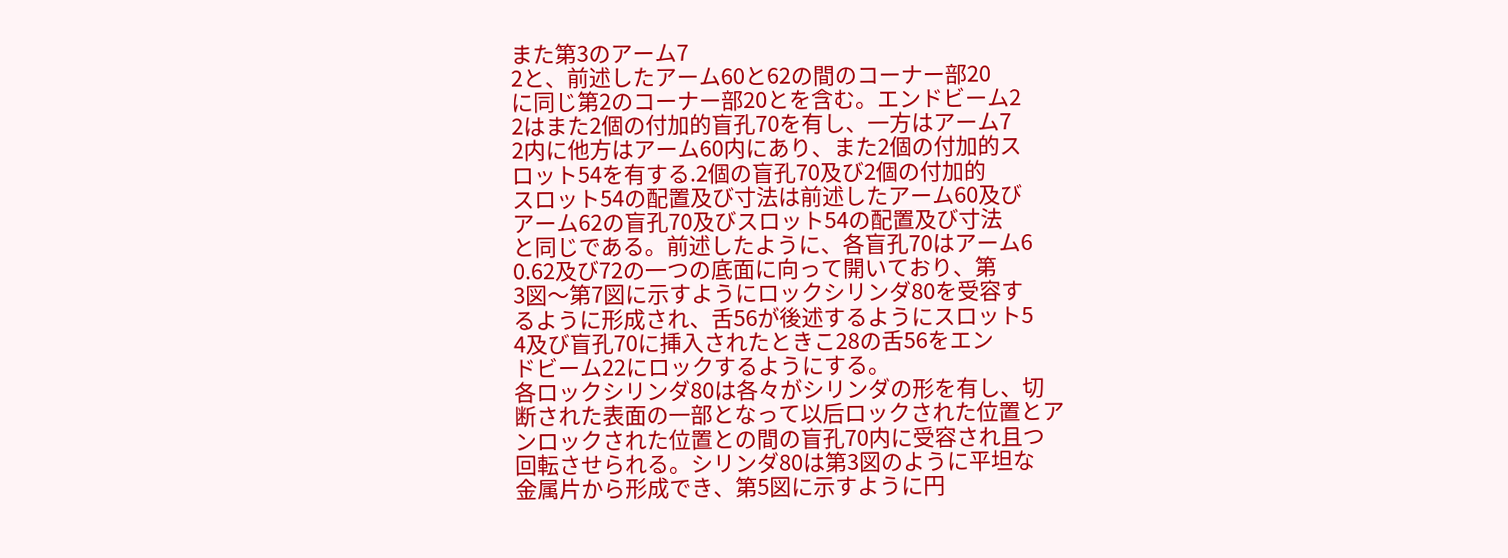また第3のアーム7
2と、前述したアーム60と62の間のコーナー部20
に同じ第2のコーナー部20とを含む。エンドビーム2
2はまた2個の付加的盲孔70を有し、一方はアーム7
2内に他方はアーム60内にあり、また2個の付加的ス
ロット54を有する.2個の盲孔70及び2個の付加的
スロット54の配置及び寸法は前述したアーム60及び
アーム62の盲孔70及びスロット54の配置及び寸法
と同じである。前述したように、各盲孔70はアーム6
0.62及び72の一つの底面に向って開いており、第
3図〜第7図に示すようにロックシリンダ80を受容す
るように形成され、舌56が後述するようにスロット5
4及び盲孔70に挿入されたときこ28の舌56をエン
ドビーム22にロックするようにする。
各ロックシリンダ80は各々がシリンダの形を有し、切
断された表面の一部となって以后ロックされた位置とア
ンロックされた位置との間の盲孔70内に受容され且つ
回転させられる。シリンダ80は第3図のように平坦な
金属片から形成でき、第5図に示すように円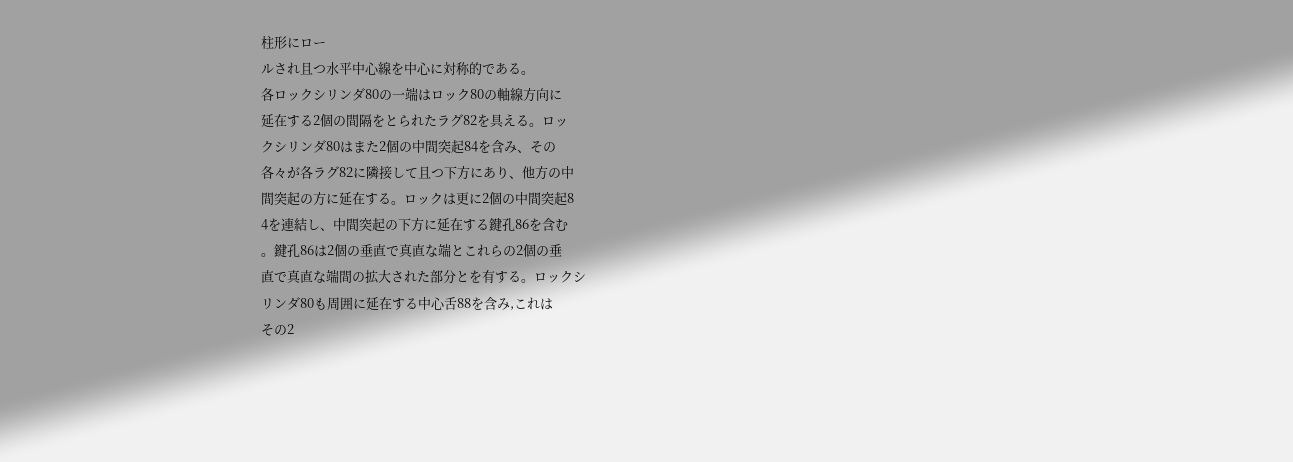柱形にロー
ルされ且つ水平中心線を中心に対称的である。
各ロックシリンダ80の一端はロック80の軸線方向に
延在する2個の間隔をとられたラグ82を具える。ロッ
クシリンダ80はまた2個の中間突起84を含み、その
各々が各ラグ82に隣接して且つ下方にあり、他方の中
間突起の方に延在する。ロックは更に2個の中間突起8
4を連結し、中間突起の下方に延在する鍵孔86を含む
。鍵孔86は2個の垂直で真直な端とこれらの2個の垂
直で真直な端間の拡大された部分とを有する。ロックシ
リンダ80も周囲に延在する中心舌88を含み,これは
その2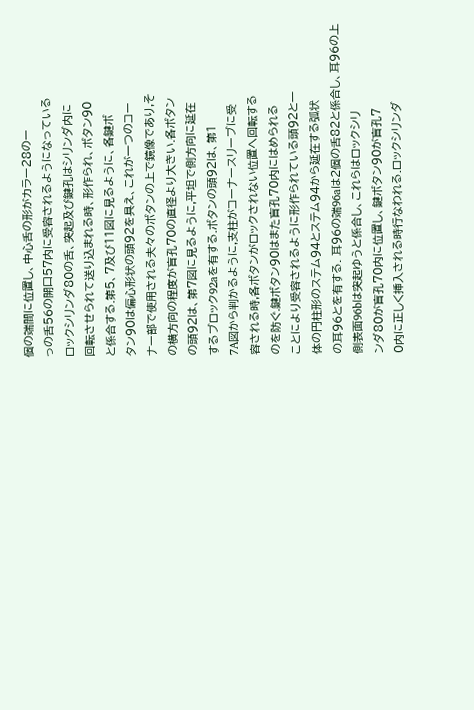個の端間に位置し、中心舌の形がカラー28のー
っの舌56の開口57内に受容されるようになっている
ロックシリンダ80の舌、突起及び鍵孔はシリンダ内に
回転させられて送り込まれる時、形作られ、ボタン90
と係合する.第5、7及び11図に見るように、各鍵ボ
タン90は偏心形状の頭92を具え、これが一つのコー
ナー部で使用される夫々のボタンの上で鏡像であり,そ
の横方向の程度が盲孔70の直径より大きい.各ボタン
の頭92は、第7図に見るように,平坦で側方向に延在
するブロック92aを有する.ボタンの頭92は、第1
7A図から判かるように,支柱がコーナースリーブに受
容される時,各ボタンがロックされない位置へ回転する
のを防ぐ.鍵ボタン90はまた盲孔70内にはめられる
ことにより受容されるように形作られている頭92と一
体の円柱形のステム94とステム94から延在する弧状
の耳96とを有する. 耳96の端96aは2個の舌82と係合し、耳96の上
側表面96bは突起ゆうと係合し、これらはロックシリ
ンダ80が盲孔70内に位置し、鍵ボタン90が盲孔7
0内に正しく挿入される時行なわれる.ロックシリンダ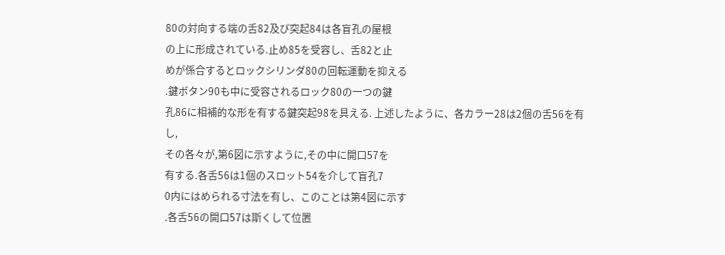80の対向する端の舌82及び突起84は各盲孔の屋根
の上に形成されている.止め85を受容し、舌82と止
めが係合するとロックシリンダ80の回転運動を抑える
.鍵ボタン90も中に受容されるロック80の一つの鍵
孔86に相補的な形を有する鍵突起98を具える. 上述したように、各カラー28は2個の舌56を有し,
その各々が,第6図に示すように,その中に開口57を
有する.各舌56は1個のスロット54を介して盲孔7
0内にはめられる寸法を有し、このことは第4図に示す
.各舌56の開口57は斯くして位置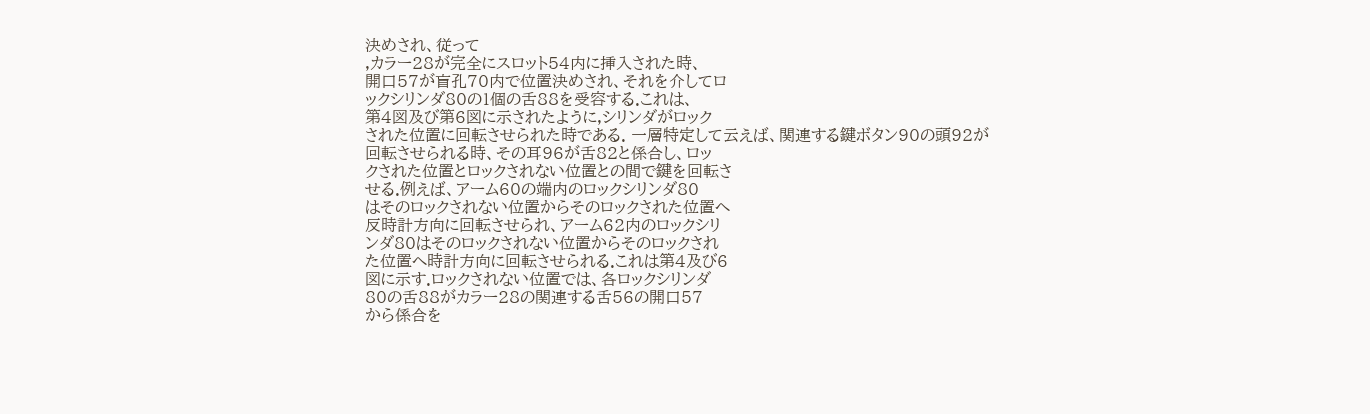決めされ、従って
,カラー28が完全にスロット54内に挿入された時、
開口57が盲孔70内で位置決めされ、それを介してロ
ックシリンダ80の1個の舌88を受容する.これは、
第4図及び第6図に示されたように,シリンダがロック
された位置に回転させられた時である. 一層特定して云えば、関連する鍵ボタン90の頭92が
回転させられる時、その耳96が舌82と係合し、ロッ
クされた位置とロックされない位置との間で鍵を回転さ
せる.例えば、アーム60の端内のロックシリンダ80
はそのロックされない位置からそのロックされた位置へ
反時計方向に回転させられ、アーム62内のロックシリ
ンダ80はそのロックされない位置からそのロックされ
た位置へ時計方向に回転させられる.これは第4及び6
図に示す.ロックされない位置では、各ロックシリンダ
80の舌88がカラー28の関連する舌56の開口57
から係合を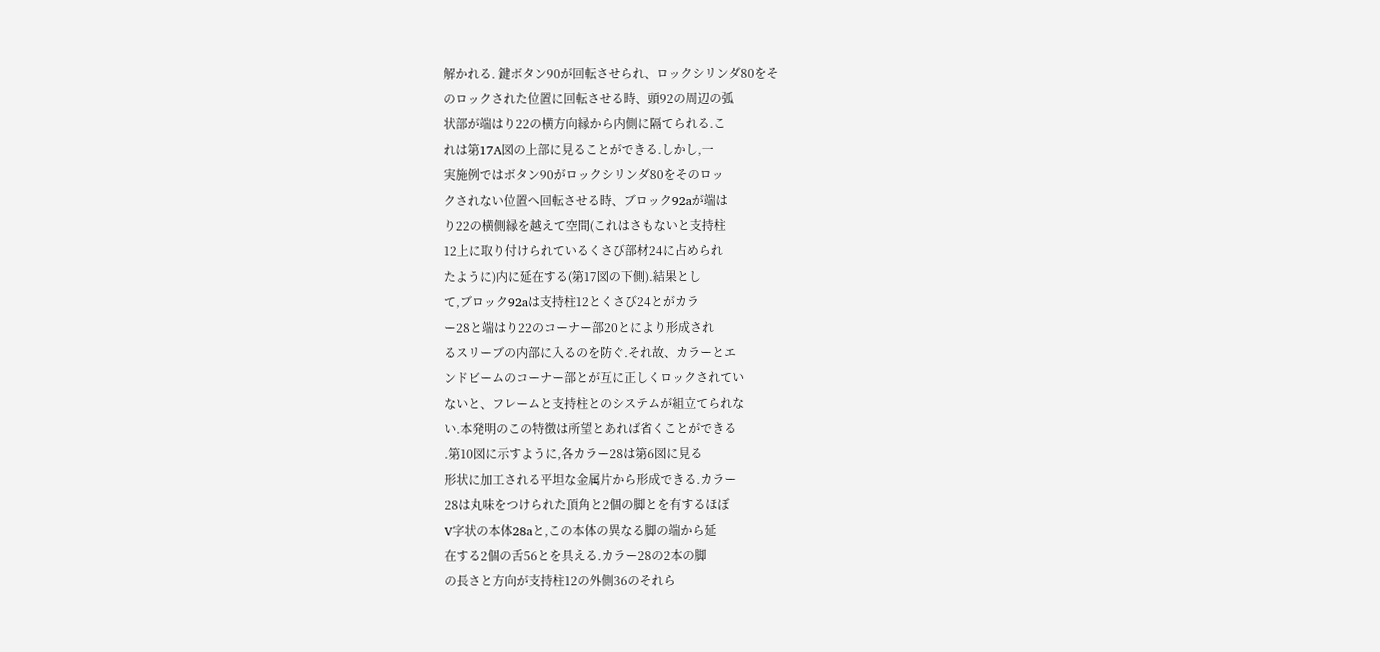解かれる. 鍵ボタン90が回転させられ、ロックシリンダ80をそ
のロックされた位置に回転させる時、頭92の周辺の弧
状部が端はり22の横方向縁から内側に隔てられる.こ
れは第17A図の上部に見ることができる.しかし,一
実施例ではボタン90がロックシリンダ80をそのロッ
クされない位置へ回転させる時、ブロック92aが端は
り22の横側縁を越えて空間(これはさもないと支持柱
12上に取り付けられているくさび部材24に占められ
たように)内に延在する(第17図の下側).結果とし
て,ブロック92aは支持柱12とくさび24とがカラ
ー28と端はり22のコーナー部20とにより形成され
るスリーブの内部に入るのを防ぐ.それ故、カラーとエ
ンドビームのコーナー部とが互に正しくロックされてい
ないと、フレームと支持柱とのシステムが組立てられな
い.本発明のこの特徴は所望とあれば省くことができる
.第10図に示すように,各カラー28は第6図に見る
形状に加工される平坦な金属片から形成できる.カラー
28は丸味をつけられた頂角と2個の脚とを有するほぼ
V字状の本体28aと,この本体の異なる脚の端から延
在する2個の舌56とを具える.カラー28の2本の脚
の長さと方向が支持柱12の外側36のそれら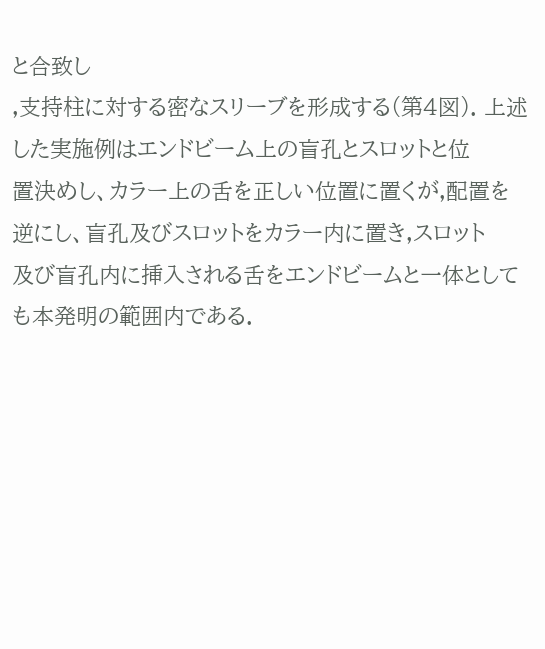と合致し
,支持柱に対する密なスリーブを形成する(第4図). 上述した実施例はエンドビーム上の盲孔とスロットと位
置決めし、カラー上の舌を正しい位置に置くが,配置を
逆にし、盲孔及びスロットをカラー内に置き,スロット
及び盲孔内に挿入される舌をエンドビームと一体として
も本発明の範囲内である.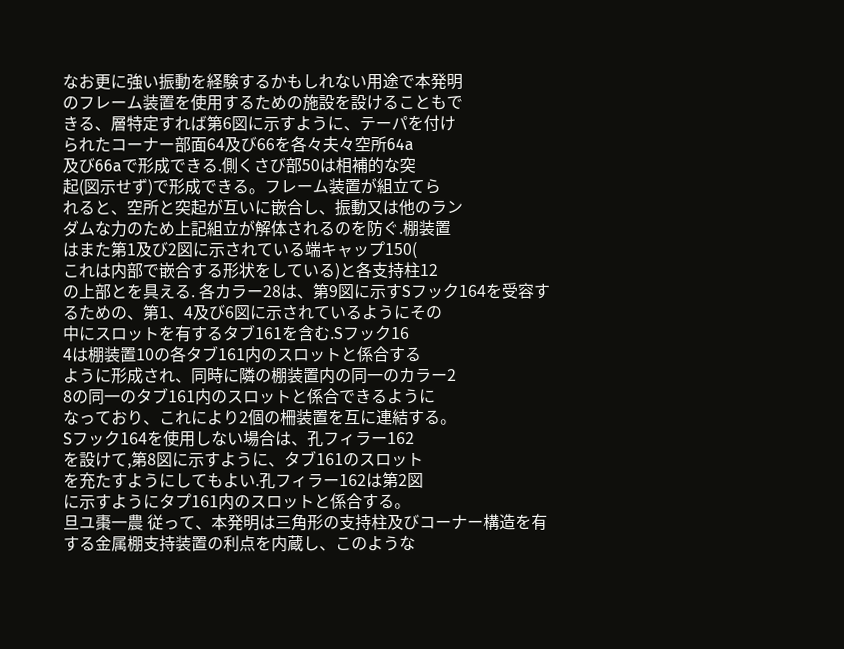なお更に強い振動を経験するかもしれない用途で本発明
のフレーム装置を使用するための施設を設けることもで
きる、層特定すれば第6図に示すように、テーパを付け
られたコーナー部面64及び66を各々夫々空所64a
及び66aで形成できる.側くさび部50は相補的な突
起(図示せず)で形成できる。フレーム装置が組立てら
れると、空所と突起が互いに嵌合し、振動又は他のラン
ダムな力のため上記組立が解体されるのを防ぐ.棚装置
はまた第1及び2図に示されている端キャップ150(
これは内部で嵌合する形状をしている)と各支持柱12
の上部とを具える. 各カラー28は、第9図に示すSフック164を受容す
るための、第1、4及び6図に示されているようにその
中にスロットを有するタブ161を含む.Sフック16
4は棚装置10の各タブ161内のスロットと係合する
ように形成され、同時に隣の棚装置内の同一のカラー2
8の同一のタブ161内のスロットと係合できるように
なっており、これにより2個の柵装置を互に連結する。
Sフック164を使用しない場合は、孔フィラー162
を設けて,第8図に示すように、タブ161のスロット
を充たすようにしてもよい.孔フィラー162は第2図
に示すようにタプ161内のスロットと係合する。
旦ユ棗一農 従って、本発明は三角形の支持柱及びコーナー構造を有
する金属棚支持装置の利点を内蔵し、このような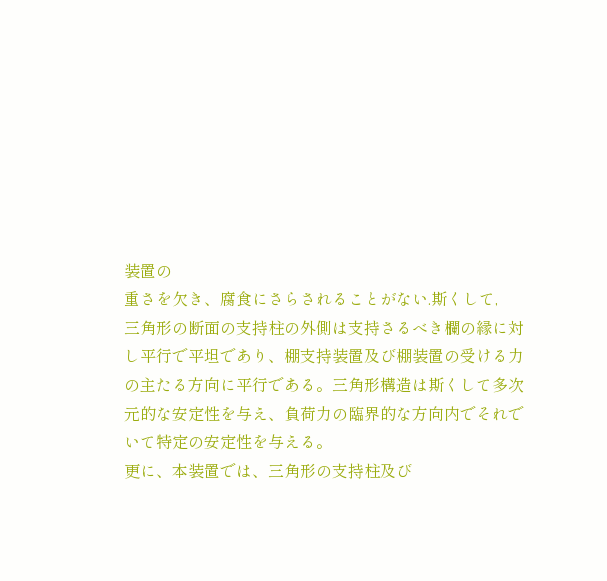装置の
重さを欠き、腐食にさらされることがない.斯くして,
三角形の断面の支持柱の外側は支持さるべき欄の縁に対
し平行で平坦であり、棚支持装置及び棚装置の受ける力
の主たる方向に平行である。三角形構造は斯くして多次
元的な安定性を与え、負荷力の臨界的な方向内でそれで
いて特定の安定性を与える。
更に、本装置では、三角形の支持柱及び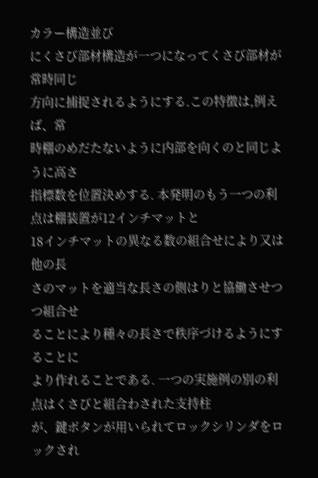カラー構造並び
にくさび部材構造が一つになってくさび部材が常時同じ
方向に捕捉されるようにする.この特徴は,例えば、常
時棚のめだたないように内部を向くのと同じように高さ
指標数を位置決めする. 本発明のもう一つの利点は棚装置が12インチマットと
18インチマットの異なる数の組合せにより又は他の長
さのマットを適当な長さの側はりと協働させつつ組合せ
ることにより種々の長さで秩序づけるようにすることに
より作れることである. 一つの実施例の別の利点はくさびと組合わされた支持柱
が、鍵ボタンが用いられてロックシリンダをロックされ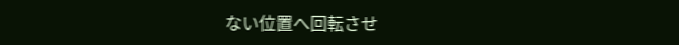ない位置へ回転させ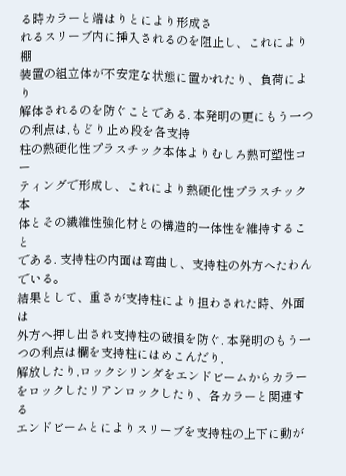る時カラーと端はりとにより形成さ
れるスリーブ内に挿入されるのを阻止し、これにより棚
装置の組立体が不安定な状態に置かれたり、負荷により
解体されるのを防ぐことである. 本発明の更にもう一つの利点は,もどり止め段を各支持
柱の熱硬化性プラスチック本体よりむしろ熱可塑性コー
ティングで形成し、これにより熱硬化性プラスチック本
体とその繊維性強化材との構造的一体性を維持すること
である. 支持柱の内面は弯曲し、支持柱の外方へたわんでいる。
結果として、重さが支持柱により担わされた時、外面は
外方へ押し出され支持柱の破損を防ぐ. 本発明のもう一つの利点は欄を支持柱にはめこんだり,
解放したり,ロックシリンダをエンドビームからカラー
をロックしたリアンロックしたり、各カラーと関連する
エンドビームとによりスリーブを支持柱の上下に動が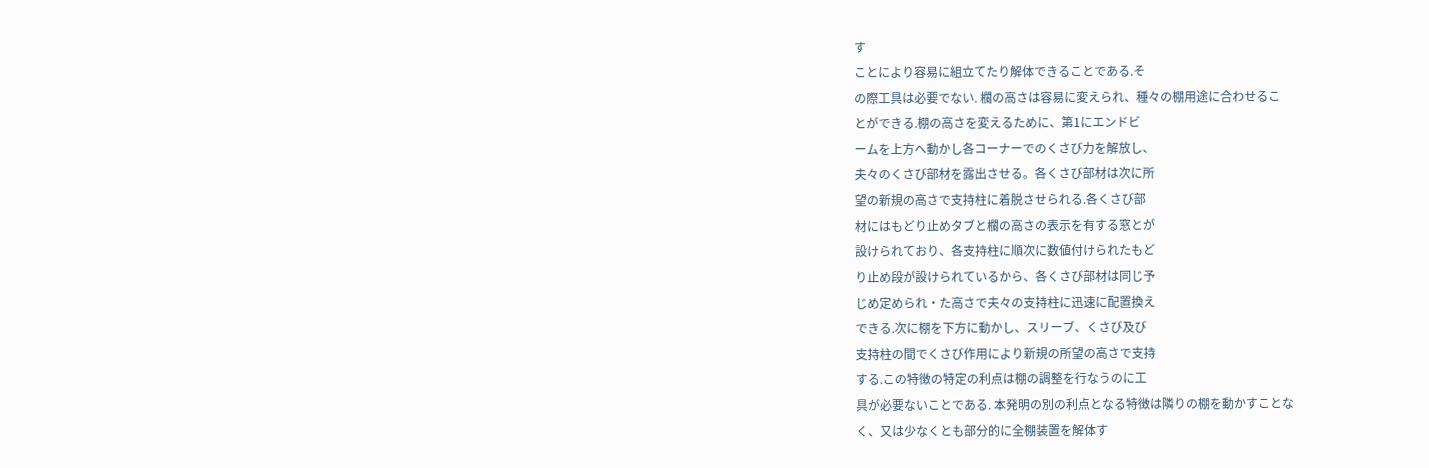す
ことにより容易に組立てたり解体できることである.そ
の際工具は必要でない. 欄の高さは容易に変えられ、種々の棚用途に合わせるこ
とができる.棚の高さを変えるために、第1にエンドビ
ームを上方へ動かし各コーナーでのくさび力を解放し、
夫々のくさび部材を露出させる。各くさび部材は次に所
望の新規の高さで支持柱に着脱させられる.各くさび部
材にはもどり止めタブと欄の高さの表示を有する窓とが
設けられており、各支持柱に順次に数値付けられたもど
り止め段が設けられているから、各くさび部材は同じ予
じめ定められ・た高さで夫々の支持柱に迅速に配置換え
できる.次に棚を下方に動かし、スリーブ、くさび及び
支持柱の間でくさび作用により新規の所望の高さで支持
する.この特徴の特定の利点は棚の調整を行なうのに工
具が必要ないことである. 本発明の別の利点となる特徴は隣りの棚を動かすことな
く、又は少なくとも部分的に全棚装置を解体す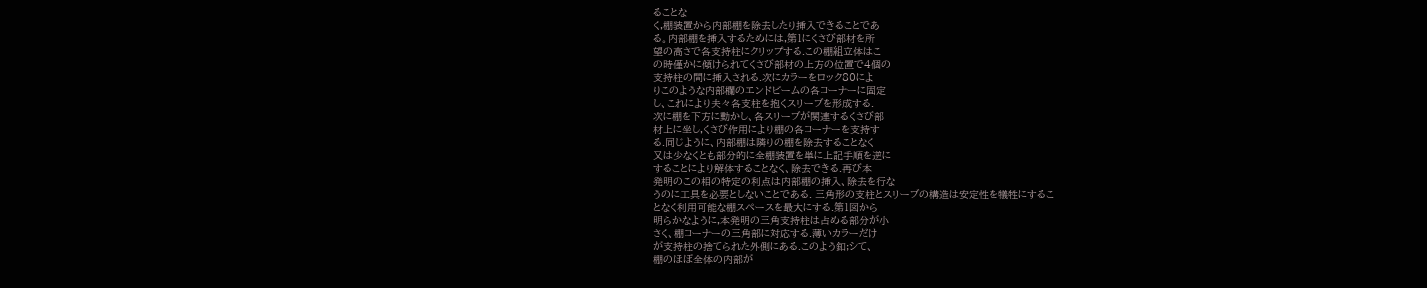ることな
く,棚装置から内部棚を除去したり挿入できることであ
る。内部棚を挿入するためには,第1にくさび部材を所
望の高さで各支持柱にクリップする.この棚組立体はこ
の時僅かに傾けられてくさび部材の上方の位置で4個の
支持柱の間に挿入される.次にカラーをロック80によ
りこのような内部欄のエンドビームの各コーナーに固定
し、これにより夫々各支柱を抱くスリーブを形成する.
次に棚を下方に動かし、各スリーブが関連するくさび部
材上に坐し,くさび作用により棚の各コーナーを支持す
る.同じように、内部棚は隣りの棚を除去することなく
又は少なくとも部分的に全棚装置を単に上記手順を逆に
することにより解体することなく、除去できる.再び本
発明のこの相の特定の利点は内部棚の挿入、除去を行な
うのに工具を必要としないことである. 三角形の支柱とスリーブの構造は安定性を犠牲にするこ
となく利用可能な棚スペースを最大にする.第1図から
明らかなように,本発明の三角支持柱は占める部分が小
さく、棚コーナーの三角部に対応する.薄いカラーだけ
が支持柱の捨てられた外側にある.このよう釦;シて、
棚のほぼ全体の内部が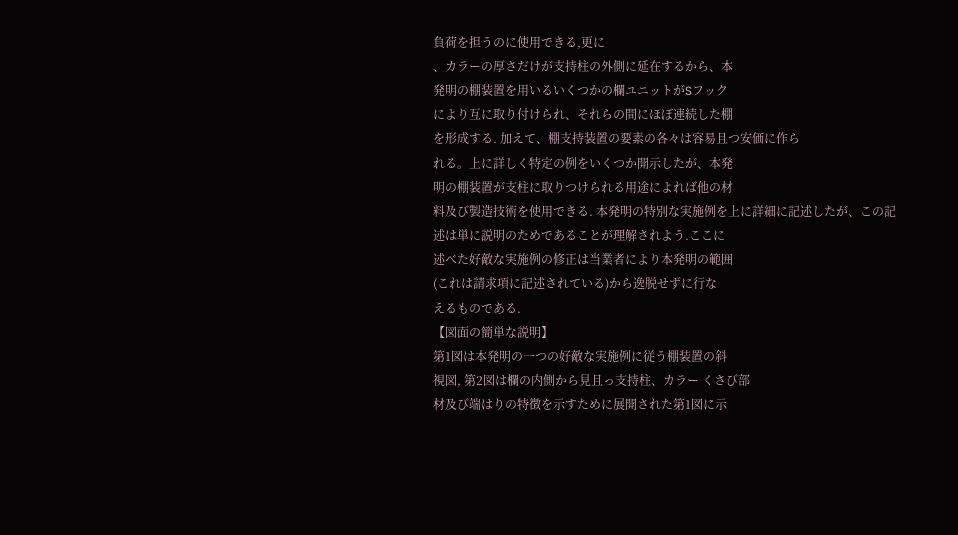負荷を担うのに使用できる,更に
、カラーの厚さだけが支持柱の外側に延在するから、本
発明の棚装置を用いるいくつかの欄ユニットがSフック
により互に取り付けられ、それらの間にほぼ連続した棚
を形成する. 加えて、棚支持装置の要素の各々は容易且つ安価に作ら
れる。上に詳しく特定の例をいくつか開示したが、本発
明の棚装置が支柱に取りつけられる用途によれば他の材
料及び製造技術を使用できる. 本発明の特別な実施例を上に詳細に記述したが、この記
述は単に説明のためであることが理解されよう.ここに
述べた好敵な実施例の修正は当業者により本発明の範囲
(これは請求項に記述されている)から逸脱せずに行な
えるものである.
【図面の簡単な説明】
第1図は本発明の一つの好敵な実施例に従う棚装置の斜
視図, 第2図は欄の内側から見且っ支持柱、カラー くさび部
材及び端はりの特徴を示すために展開された第1図に示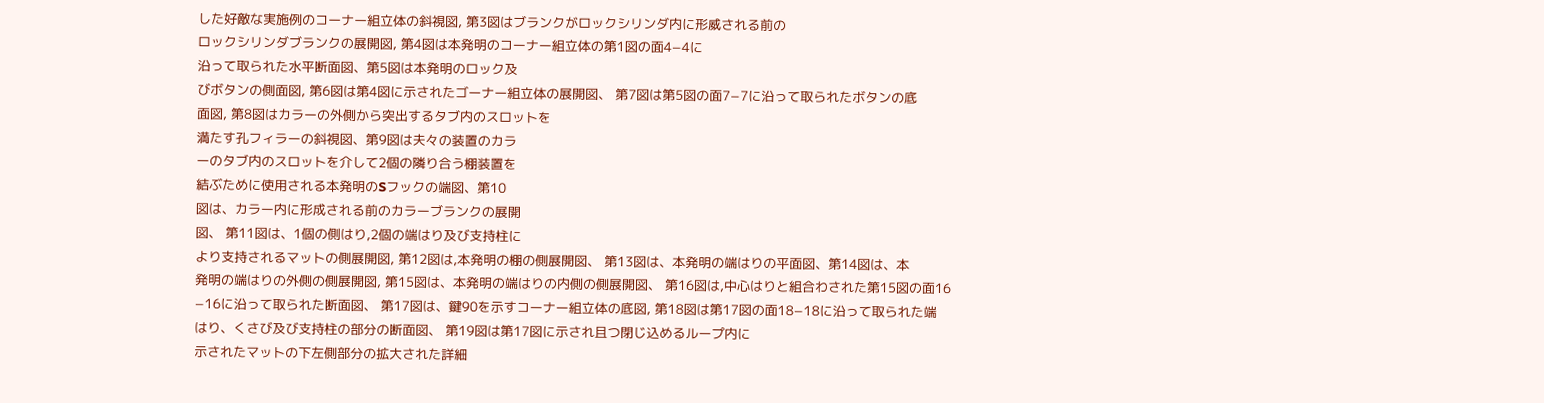した好敵な実施例のコーナー組立体の斜視図, 第3図はブランクがロックシリンダ内に形威される前の
ロックシリンダブランクの展開図, 第4図は本発明のコーナー組立体の第1図の面4−4に
沿って取られた水平断面図、第5図は本発明のロック及
びボタンの側面図, 第6図は第4図に示されたゴーナー組立体の展開図、 第7図は第5図の面7−7に沿って取られたボタンの底
面図, 第8図はカラーの外側から突出するタブ内のスロットを
満たす孔フィラーの斜視図、第9図は夫々の装置のカラ
ーのタブ内のスロットを介して2個の隣り合う棚装置を
結ぶために使用される本発明のSフックの端図、第10
図は、カラー内に形成される前のカラーブランクの展開
図、 第11図は、1個の側はり,2個の端はり及び支持柱に
より支持されるマットの側展開図, 第12図は,本発明の棚の側展開図、 第13図は、本発明の端はりの平面図、第14図は、本
発明の端はりの外側の側展開図, 第15図は、本発明の端はりの内側の側展開図、 第16図は,中心はりと組合わされた第15図の面16
−16に沿って取られた断面図、 第17図は、鍵90を示すコーナー組立体の底図, 第18図は第17図の面18−18に沿って取られた端
はり、くさび及び支持柱の部分の断面図、 第19図は第17図に示され且つ閉じ込めるループ内に
示されたマットの下左側部分の拡大された詳細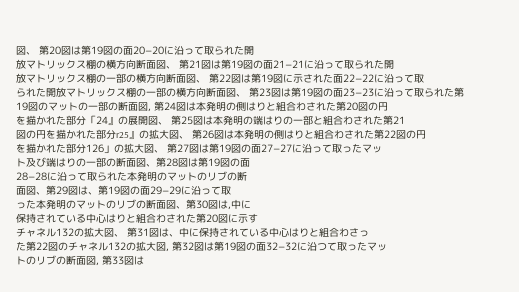図、 第20図は第19図の面20−20に沿って取られた開
放マトリックス棚の横方向断面図、 第21図は第19図の面21−21に沿って取られた開
放マトリックス棚の一部の横方向断面図、 第22図は第19図に示された面22−22に沿って取
られた開放マトリックス棚の一部の横方向断面図、 第23図は第19図の面23−23に沿って取られた第
19図のマットの一部の断面図, 第24図は本発明の側はりと組合わされた第20図の円
を描かれた部分「24』の展開図、 第25図は本発明の端はりの一部と組合わされた第21
図の円を描かれた部分r25』の拡大図、 第26図は本発明の側はりと組合わされた第22図の円
を描かれた部分126」の拡大図、 第27図は第19図の面27−27に沿って取ったマッ
ト及び端はりの一部の断面図、第28図は第19図の面
28−28に沿って取られた本発明のマットのリブの断
面図、第29図は、第19図の面29−29に沿って取
った本発明のマットのリブの断面図、第30図は,中に
保持されている中心はりと組合わされた第20図に示す
チャネル132の拡大図、 第31図は、中に保持されている中心はりと組合わさっ
た第22図のチャネル132の拡大図, 第32図は第19図の面32−32に沿つて取ったマッ
トのリブの断面図, 第33図は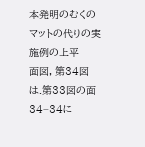本発明のむくのマットの代りの実施例の上平
面図, 第34図は.第33図の面34−34に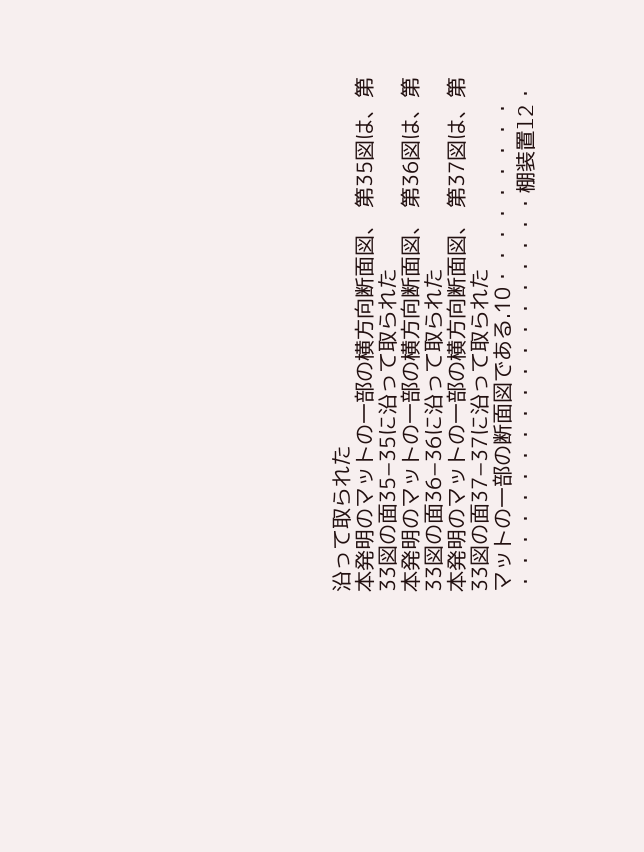沿って取られた
本発明のマットの一部の横方向断面図、 第35図は、第33図の面35−35に沿って取られた
本発明のマットの一部の横方向断面図、 第36図は、第33図の面36−36に沿って取られた
本発明のマットの一部の横方向断面図、 第37図は、第33図の面37−37に沿って取られた
マットの一部の断面図である.10・・・・・・・・・
・・・・・・・・・・・・・・・・・・・棚装置l2・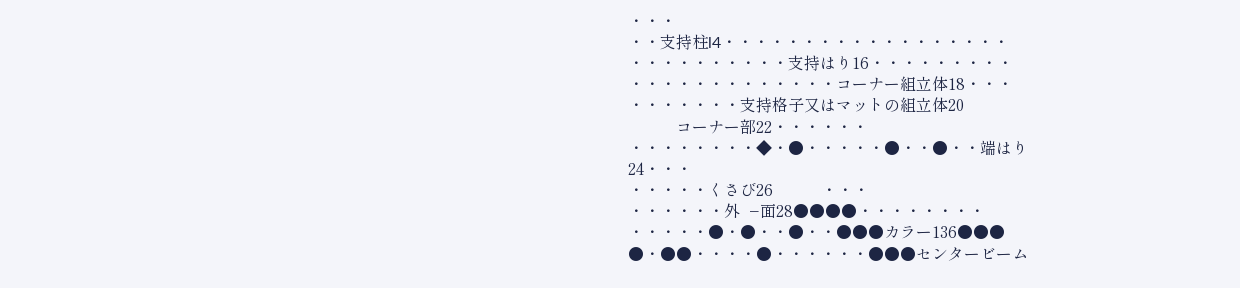・・・
・・支持柱l4・・・・・・・・・・・・・・・・・・
・・・・・・・・・・支持はり16・・・・・・・・・
・・・・・・・・・・・・・コーナー組立体18・・・
・・・・・・・支持格子又はマットの組立体20
            コーナー部22・・・・・・
・・・・・・・・◆・●・・・・・●・・●・・端はり
24・・・
・・・・・くさび26            ・・・
・・・・・・外  −面28●●●●・・・・・・・・
・・・・・●・●・・●・・●●●カラー136●●●
●・●●・・・・●・・・・・・●●●センタービーム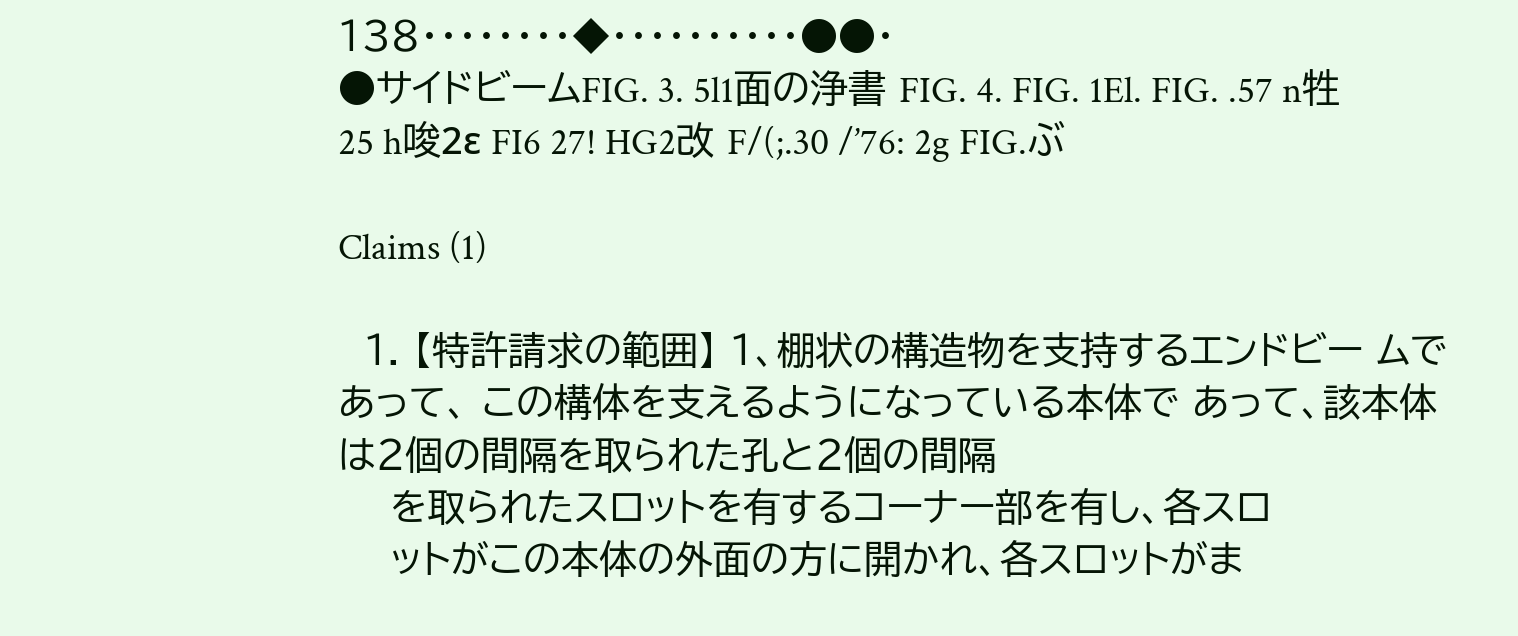138・・・・・・・・◆・・・・・・・・・・●●・
●サイドビームFIG. 3. 5l1面の浄書 FIG. 4. FIG. 1El. FIG. .57 n牲25 h唆2ε FI6 27! HG2改 F/(;.30 /’76: 2g FIG.ぶ

Claims (1)

  1. 【特許請求の範囲】 1、棚状の構造物を支持するエンドビー ムであって、 この構体を支えるようになっている本体で あって、該本体は2個の間隔を取られた孔と2個の間隔
    を取られたスロットを有するコーナー部を有し、各スロ
    ットがこの本体の外面の方に開かれ、各スロットがま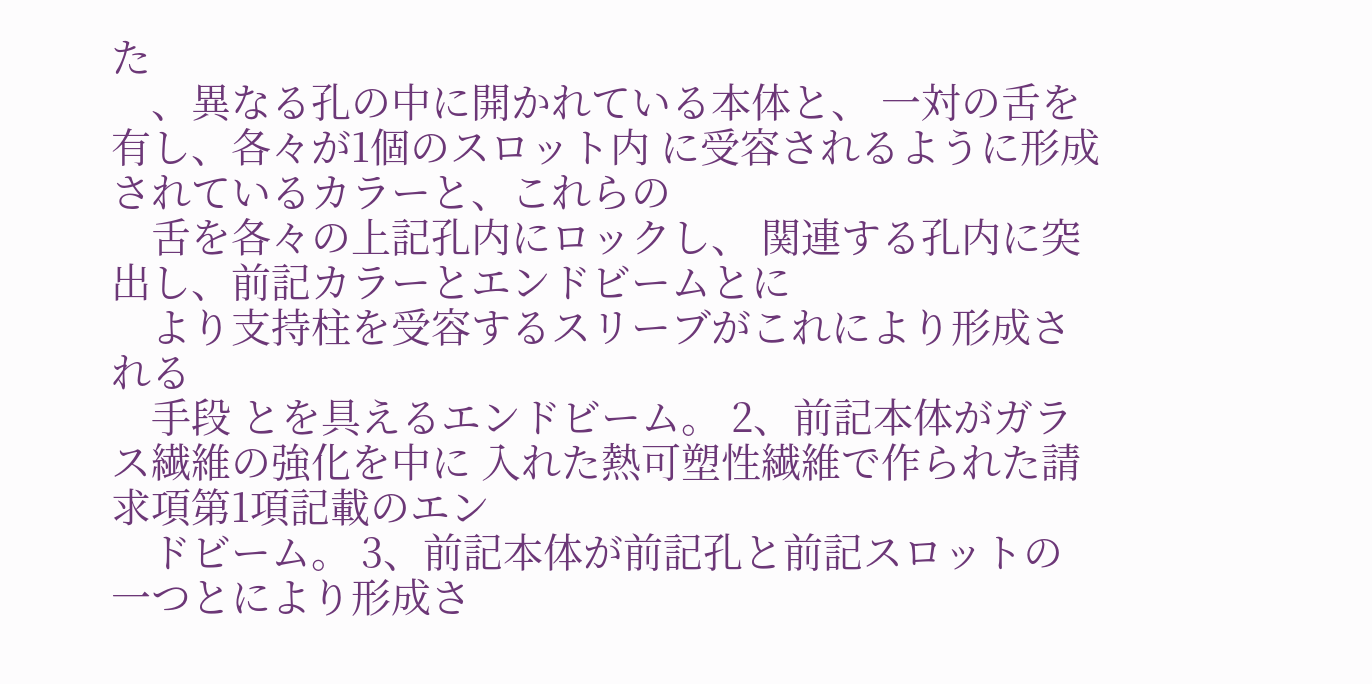た
    、異なる孔の中に開かれている本体と、 一対の舌を有し、各々が1個のスロット内 に受容されるように形成されているカラーと、これらの
    舌を各々の上記孔内にロックし、 関連する孔内に突出し、前記カラーとエンドビームとに
    より支持柱を受容するスリーブがこれにより形成される
    手段 とを具えるエンドビーム。 2、前記本体がガラス繊維の強化を中に 入れた熱可塑性繊維で作られた請求項第1項記載のエン
    ドビーム。 3、前記本体が前記孔と前記スロットの 一つとにより形成さ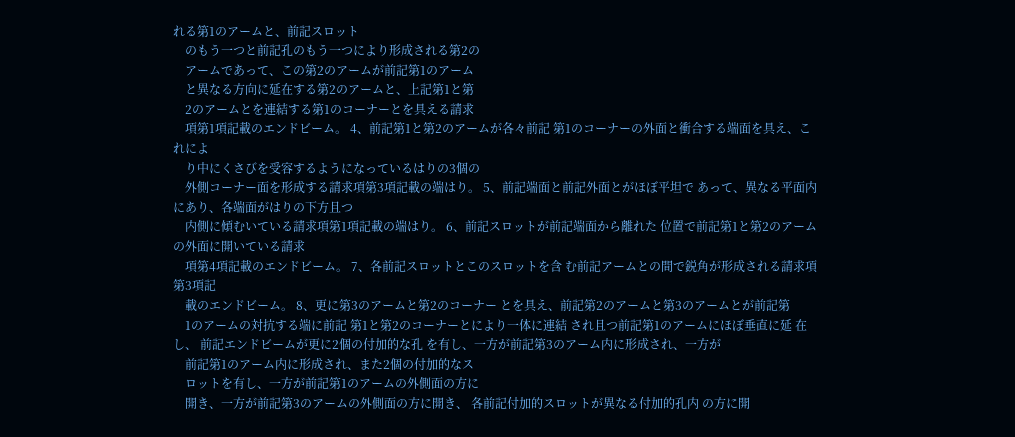れる第1のアームと、前記スロット
    のもう一つと前記孔のもう一つにより形成される第2の
    アームであって、この第2のアームが前記第1のアーム
    と異なる方向に延在する第2のアームと、上記第1と第
    2のアームとを連結する第1のコーナーとを具える請求
    項第1項記載のエンドビーム。 4、前記第1と第2のアームが各々前記 第1のコーナーの外面と衝合する端面を具え、これによ
    り中にくさびを受容するようになっているはりの3個の
    外側コーナー面を形成する請求項第3項記載の端はり。 5、前記端面と前記外面とがほぼ平坦で あって、異なる平面内にあり、各端面がはりの下方且つ
    内側に傾むいている請求項第1項記載の端はり。 6、前記スロットが前記端面から離れた 位置で前記第1と第2のアームの外面に開いている請求
    項第4項記載のエンドビーム。 7、各前記スロットとこのスロットを含 む前記アームとの間で鋭角が形成される請求項第3項記
    載のエンドビーム。 8、更に第3のアームと第2のコーナー とを具え、前記第2のアームと第3のアームとが前記第
    1のアームの対抗する端に前記 第1と第2のコーナーとにより一体に連結 され且つ前記第1のアームにほぼ垂直に延 在し、 前記エンドビームが更に2個の付加的な孔 を有し、一方が前記第3のアーム内に形成され、一方が
    前記第1のアーム内に形成され、また2個の付加的なス
    ロットを有し、一方が前記第1のアームの外側面の方に
    開き、一方が前記第3のアームの外側面の方に開き、 各前記付加的スロットが異なる付加的孔内 の方に開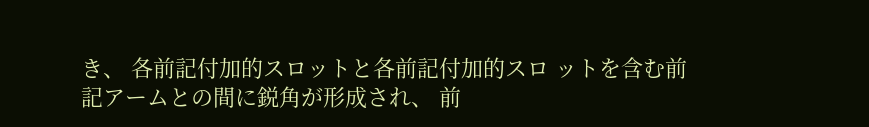き、 各前記付加的スロットと各前記付加的スロ ットを含む前記アームとの間に鋭角が形成され、 前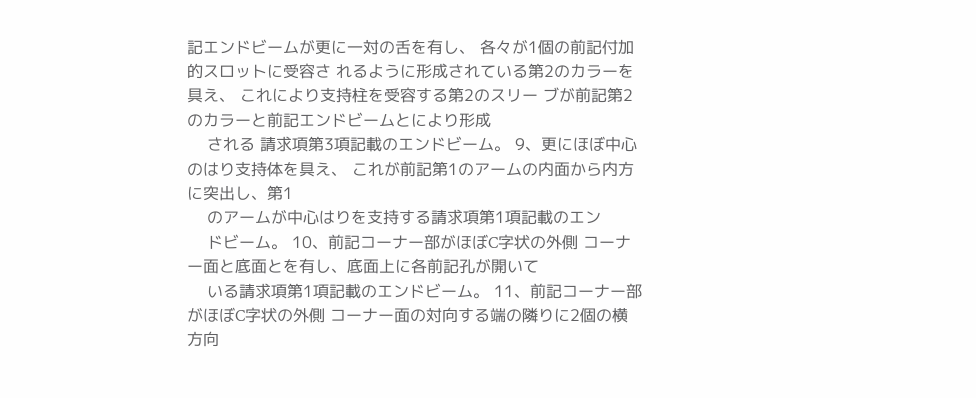記エンドビームが更に一対の舌を有し、 各々が1個の前記付加的スロットに受容さ れるように形成されている第2のカラーを 具え、 これにより支持柱を受容する第2のスリー ブが前記第2のカラーと前記エンドビームとにより形成
    される 請求項第3項記載のエンドビーム。 9、更にほぼ中心のはり支持体を具え、 これが前記第1のアームの内面から内方に突出し、第1
    のアームが中心はりを支持する請求項第1項記載のエン
    ドビーム。 10、前記コーナー部がほぼC字状の外側 コーナー面と底面とを有し、底面上に各前記孔が開いて
    いる請求項第1項記載のエンドビーム。 11、前記コーナー部がほぼC字状の外側 コーナー面の対向する端の隣りに2個の横方向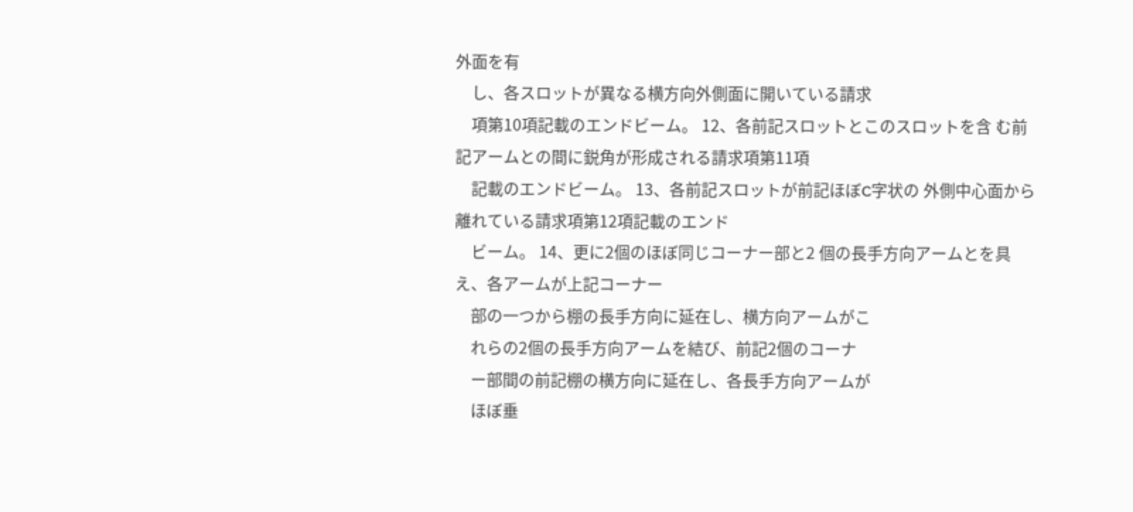外面を有
    し、各スロットが異なる横方向外側面に開いている請求
    項第10項記載のエンドビーム。 12、各前記スロットとこのスロットを含 む前記アームとの間に鋭角が形成される請求項第11項
    記載のエンドビーム。 13、各前記スロットが前記ほぼC字状の 外側中心面から離れている請求項第12項記載のエンド
    ビーム。 14、更に2個のほぼ同じコーナー部と2 個の長手方向アームとを具え、各アームが上記コーナー
    部の一つから棚の長手方向に延在し、横方向アームがこ
    れらの2個の長手方向アームを結び、前記2個のコーナ
    ー部間の前記棚の横方向に延在し、各長手方向アームが
    ほぼ垂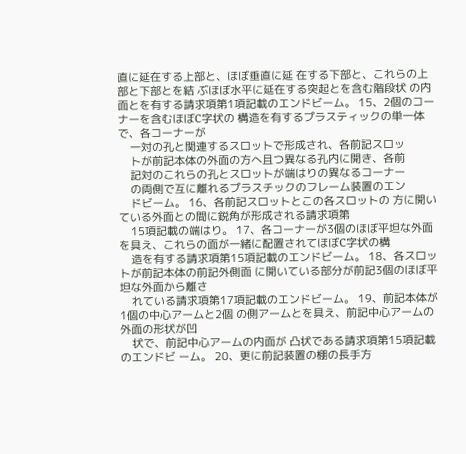直に延在する上部と、ほぼ垂直に延 在する下部と、これらの上部と下部とを結 ぶほぼ水平に延在する突起とを含む階段状 の内面とを有する請求項第1項記載のエンドビーム。 15、2個のコーナーを含むほぼC字状の 構造を有するプラスティックの単一体で、各コーナーが
    一対の孔と関連するスロットで形成され、各前記スロッ
    トが前記本体の外面の方へ且つ異なる孔内に開き、各前
    記対のこれらの孔とスロットが端はりの異なるコーナー
    の両側で互に離れるプラスチックのフレーム装置のエン
    ドビーム。 16、各前記スロットとこの各スロットの 方に開いている外面との間に鋭角が形成される請求項第
    15項記載の端はり。 17、各コーナーが3個のほぼ平坦な外面 を具え、これらの面が一緒に配置されてほぼC字状の構
    造を有する請求項第15項記載のエンドビーム。 18、各スロットが前記本体の前記外側面 に開いている部分が前記3個のほぼ平坦な外面から離さ
    れている請求項第17項記載のエンドビーム。 19、前記本体が1個の中心アームと2個 の側アームとを具え、前記中心アームの外面の形状が凹
    状で、前記中心アームの内面が 凸状である請求項第15項記載のエンドビ ーム。 20、更に前記装置の棚の長手方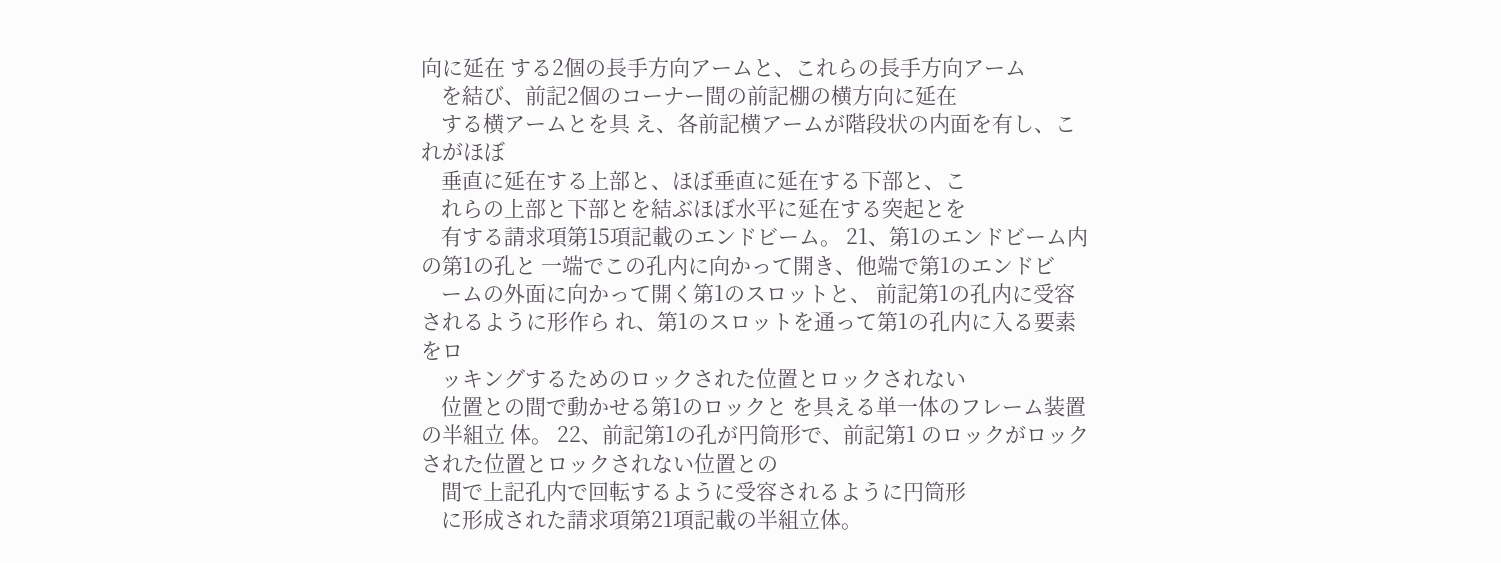向に延在 する2個の長手方向アームと、これらの長手方向アーム
    を結び、前記2個のコーナー間の前記棚の横方向に延在
    する横アームとを具 え、各前記横アームが階段状の内面を有し、これがほぼ
    垂直に延在する上部と、ほぼ垂直に延在する下部と、こ
    れらの上部と下部とを結ぶほぼ水平に延在する突起とを
    有する請求項第15項記載のエンドビーム。 21、第1のエンドビーム内の第1の孔と 一端でこの孔内に向かって開き、他端で第1のエンドビ
    ームの外面に向かって開く第1のスロットと、 前記第1の孔内に受容されるように形作ら れ、第1のスロットを通って第1の孔内に入る要素をロ
    ッキングするためのロックされた位置とロックされない
    位置との間で動かせる第1のロックと を具える単一体のフレーム装置の半組立 体。 22、前記第1の孔が円筒形で、前記第1 のロックがロックされた位置とロックされない位置との
    間で上記孔内で回転するように受容されるように円筒形
    に形成された請求項第21項記載の半組立体。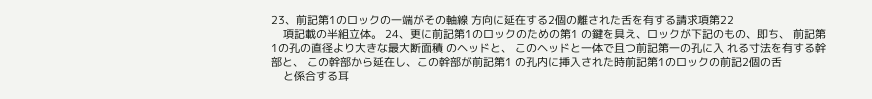23、前記第1のロックの一端がその軸線 方向に延在する2個の離された舌を有する請求項第22
    項記載の半組立体。 24、更に前記第1のロックのための第1 の鍵を具え、ロックが下記のもの、即ち、 前記第1の孔の直径より大きな最大断面積 のヘッドと、 このヘッドと一体で且つ前記第一の孔に入 れる寸法を有する幹部と、 この幹部から延在し、この幹部が前記第1 の孔内に挿入された時前記第1のロックの前記2個の舌
    と係合する耳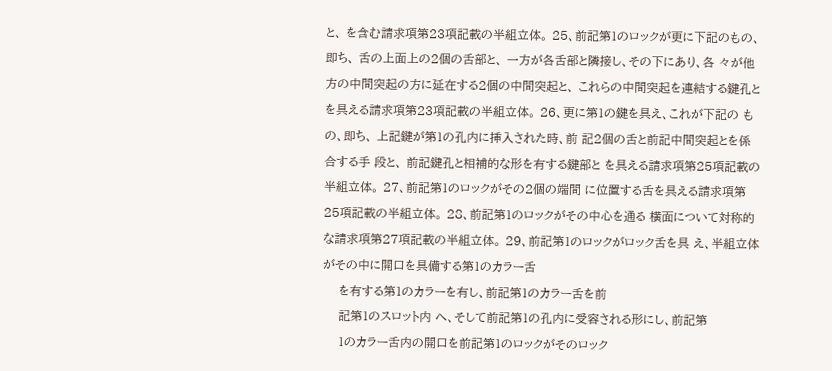と、 を含む請求項第23項記載の半組立体。 25、前記第1のロックが更に下記のもの、即ち、 舌の上面上の2個の舌部と、 一方が各舌部と隣接し、その下にあり、各 々が他方の中間突起の方に延在する2個の中間突起と、 これらの中間突起を連結する鍵孔と を具える請求項第23項記載の半組立体。 26、更に第1の鍵を具え、これが下記の もの、即ち、 上記鍵が第1の孔内に挿入された時、前 記2個の舌と前記中間突起とを係合する手 段と、 前記鍵孔と相補的な形を有する鍵部と を具える請求項第25項記載の半組立体。 27、前記第1のロックがその2個の端間 に位置する舌を具える請求項第25項記載の半組立体。 28、前記第1のロックがその中心を通る 横面について対称的な請求項第27項記載の半組立体。 29、前記第1のロックがロック舌を具 え、半組立体がその中に開口を具備する第1のカラー舌
    を有する第1のカラーを有し、前記第1のカラー舌を前
    記第1のスロット内 へ、そして前記第1の孔内に受容される形にし、前記第
    1のカラー舌内の開口を前記第1のロックがそのロック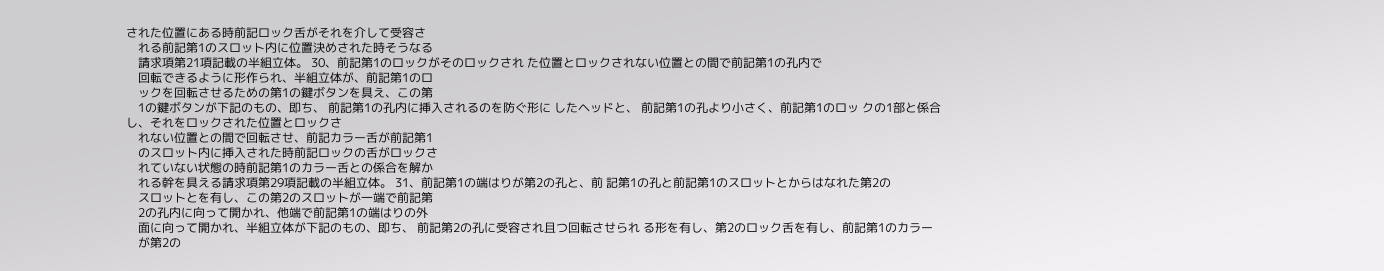された位置にある時前記ロック舌がそれを介して受容さ
    れる前記第1のスロット内に位置決めされた時そうなる
    請求項第21項記載の半組立体。 30、前記第1のロックがそのロックされ た位置とロックされない位置との間で前記第1の孔内で
    回転できるように形作られ、半組立体が、前記第1のロ
    ックを回転させるための第1の鍵ボタンを具え、この第
    1の鍵ボタンが下記のもの、即ち、 前記第1の孔内に挿入されるのを防ぐ形に したヘッドと、 前記第1の孔より小さく、前記第1のロッ クの1部と係合し、それをロックされた位置とロックさ
    れない位置との間で回転させ、前記カラー舌が前記第1
    のスロット内に挿入された時前記ロックの舌がロックさ
    れていない状態の時前記第1のカラー舌との係合を解か
    れる幹を具える請求項第29項記載の半組立体。 31、前記第1の端はりが第2の孔と、前 記第1の孔と前記第1のスロットとからはなれた第2の
    スロットとを有し、この第2のスロットが一端で前記第
    2の孔内に向って開かれ、他端で前記第1の端はりの外
    面に向って開かれ、半組立体が下記のもの、即ち、 前記第2の孔に受容され且つ回転させられ る形を有し、第2のロック舌を有し、前記第1のカラー
    が第2の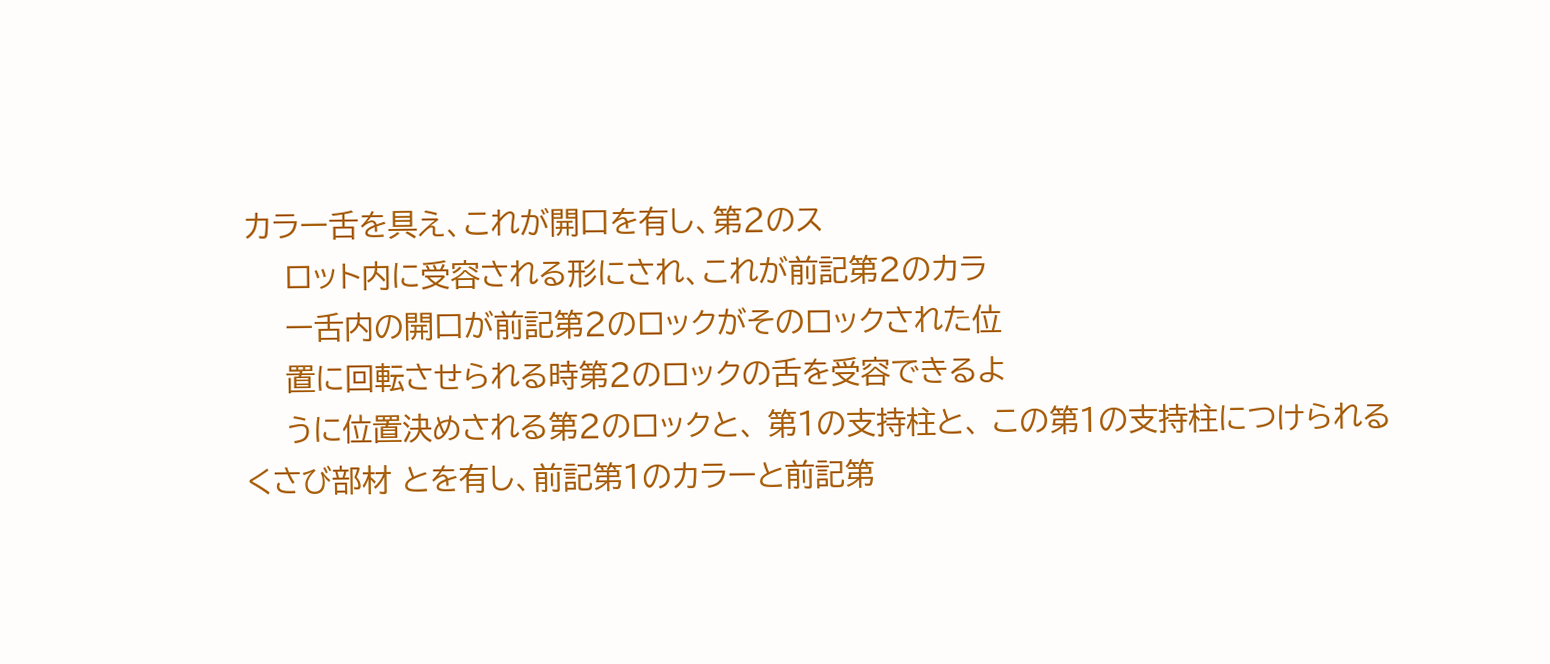カラー舌を具え、これが開口を有し、第2のス
    ロット内に受容される形にされ、これが前記第2のカラ
    ー舌内の開口が前記第2のロックがそのロックされた位
    置に回転させられる時第2のロックの舌を受容できるよ
    うに位置決めされる第2のロックと、 第1の支持柱と、 この第1の支持柱につけられるくさび部材 とを有し、前記第1のカラーと前記第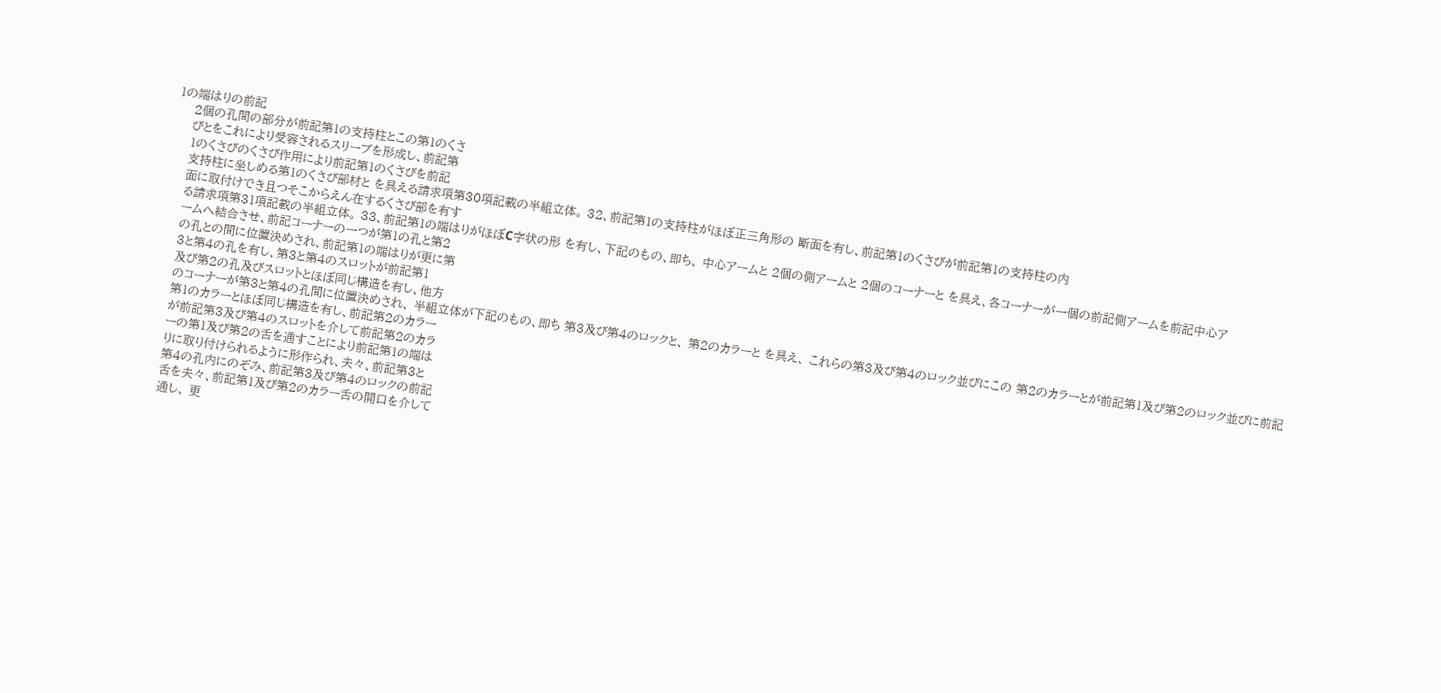1の端はりの前記
    2個の孔間の部分が前記第1の支持柱とこの第1のくさ
    びとをこれにより受容されるスリーブを形成し、前記第
    1のくさびのくさび作用により前記第1のくさびを前記
    支持柱に坐しめる第1のくさび部材と を具える請求項第30項記載の半組立体。 32、前記第1の支持柱がほぼ正三角形の 断面を有し、前記第1のくさびが前記第1の支持柱の内
    面に取付けでき且つそこからえん在するくさび部を有す
    る請求項第31項記載の半組立体。 33、前記第1の端はりがほぼC字状の形 を有し、下記のもの、即ち、 中心アームと 2個の側アームと 2個のコーナーと を具え、各コーナーが一個の前記側アームを前記中心ア
    ームへ結合させ、前記コーナーの一つが第1の孔と第2
    の孔との間に位置決めされ、前記第1の端はりが更に第
    3と第4の孔を有し、第3と第4のスロットが前記第1
    及び第2の孔及びスロットとほぼ同じ構造を有し、他方
    のコーナーが第3と第4の孔間に位置決めされ、 半組立体が下記のもの、即ち 第3及び第4のロックと、 第2のカラーと を具え、 これらの第3及び第4のロック並びにこの 第2のカラーとが前記第1及び第2のロック並びに前記
    第1のカラーとほぼ同じ構造を有し、前記第2のカラー
    が前記第3及び第4のスロットを介して前記第2のカラ
    ーの第1及び第2の舌を通すことにより前記第1の端は
    りに取り付けられるように形作られ、夫々、前記第3と
    第4の孔内にのぞみ、前記第3及び第4のロックの前記
    舌を夫々、前記第1及び第2のカラー舌の開口を介して
    通し、 更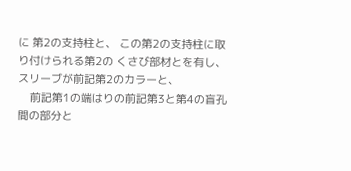に 第2の支持柱と、 この第2の支持柱に取り付けられる第2の くさび部材とを有し、スリーブが前記第2のカラーと、
    前記第1の端はりの前記第3と第4の盲孔間の部分と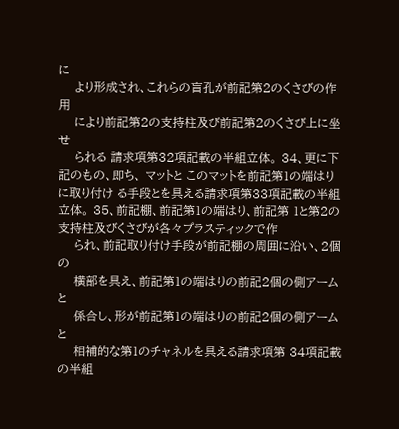に
    より形成され、これらの盲孔が前記第2のくさびの作用
    により前記第2の支持柱及び前記第2のくさび上に坐せ
    られる 請求項第32項記載の半組立体。 34、更に下記のもの、即ち、 マットと このマットを前記第1の端はりに取り付け る手段とを具える請求項第33項記載の半組立体。 35、前記棚、前記第1の端はり、前記第 1と第2の支持柱及びくさびが各々プラスティックで作
    られ、前記取り付け手段が前記棚の周囲に沿い、2個の
    横部を具え、前記第1の端はりの前記2個の側アームと
    係合し、形が前記第1の端はりの前記2個の側アームと
    相補的な第1のチャネルを具える請求項第 34項記載の半組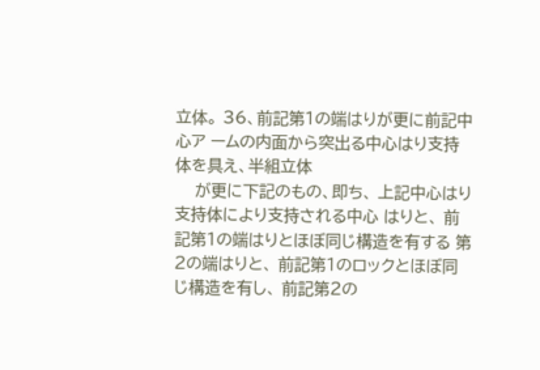立体。 36、前記第1の端はりが更に前記中心ア ームの内面から突出る中心はり支持体を具え、半組立体
    が更に下記のもの、即ち、 上記中心はり支持体により支持される中心 はりと、 前記第1の端はりとほぼ同じ構造を有する 第2の端はりと、 前記第1のロックとほぼ同じ構造を有し、 前記第2の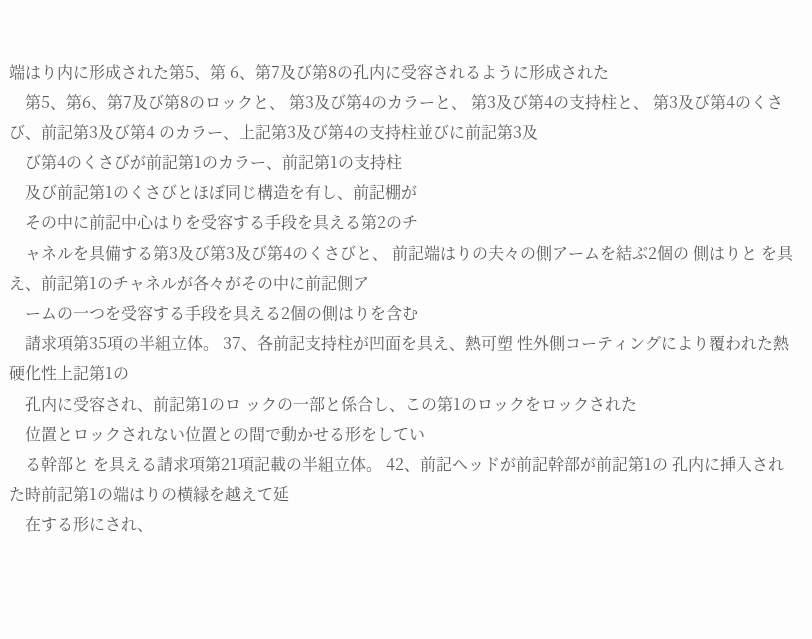端はり内に形成された第5、第 6、第7及び第8の孔内に受容されるように形成された
    第5、第6、第7及び第8のロックと、 第3及び第4のカラーと、 第3及び第4の支持柱と、 第3及び第4のくさび、前記第3及び第4 のカラー、上記第3及び第4の支持柱並びに前記第3及
    び第4のくさびが前記第1のカラー、前記第1の支持柱
    及び前記第1のくさびとほぼ同じ構造を有し、前記棚が
    その中に前記中心はりを受容する手段を具える第2のチ
    ャネルを具備する第3及び第3及び第4のくさびと、 前記端はりの夫々の側アームを結ぶ2個の 側はりと を具え、前記第1のチャネルが各々がその中に前記側ア
    ームの一つを受容する手段を具える2個の側はりを含む
    請求項第35項の半組立体。 37、各前記支持柱が凹面を具え、熱可塑 性外側コーティングにより覆われた熱硬化性上記第1の
    孔内に受容され、前記第1のロ ックの一部と係合し、この第1のロックをロックされた
    位置とロックされない位置との間で動かせる形をしてい
    る幹部と を具える請求項第21項記載の半組立体。 42、前記ヘッドが前記幹部が前記第1の 孔内に挿入された時前記第1の端はりの横縁を越えて延
    在する形にされ、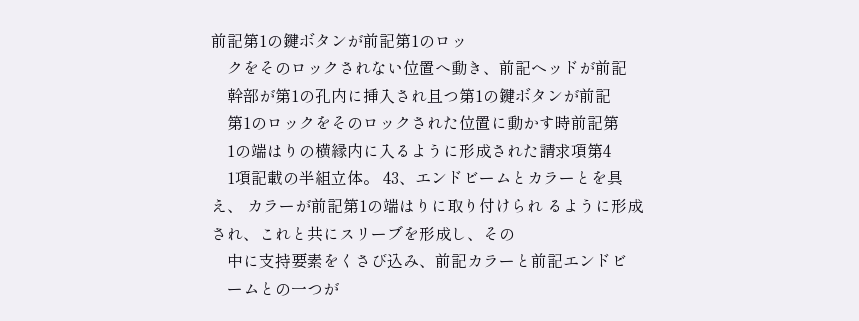前記第1の鍵ボタンが前記第1のロッ
    クをそのロックされない位置へ動き、前記ヘッドが前記
    幹部が第1の孔内に挿入され且つ第1の鍵ボタンが前記
    第1のロックをそのロックされた位置に動かす時前記第
    1の端はりの横縁内に入るように形成された請求項第4
    1項記載の半組立体。 43、エンドビームとカラーとを具え、 カラーが前記第1の端はりに取り付けられ るように形成され、これと共にスリーブを形成し、その
    中に支持要素をくさび込み、前記カラーと前記エンドビ
    ームとの一つが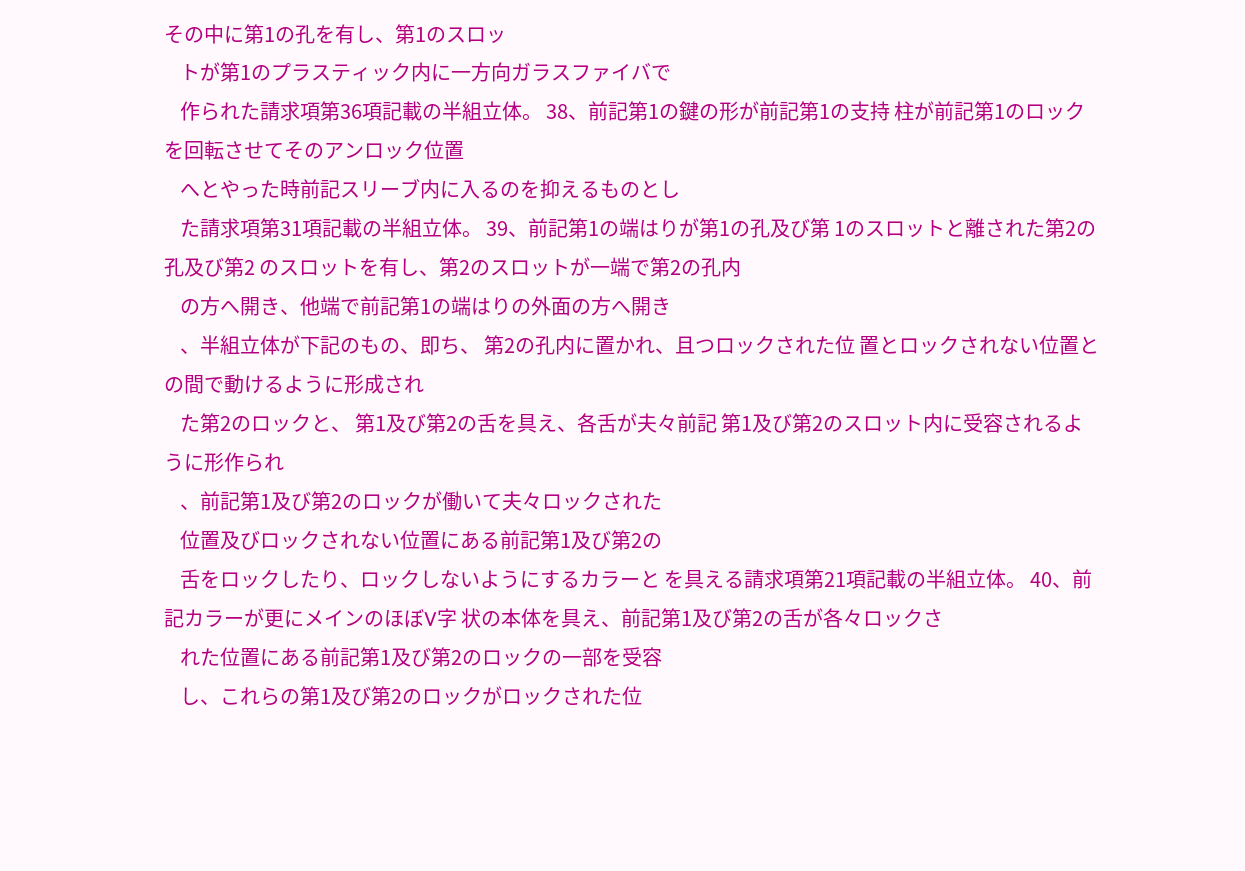その中に第1の孔を有し、第1のスロッ
    トが第1のプラスティック内に一方向ガラスファイバで
    作られた請求項第36項記載の半組立体。 38、前記第1の鍵の形が前記第1の支持 柱が前記第1のロックを回転させてそのアンロック位置
    へとやった時前記スリーブ内に入るのを抑えるものとし
    た請求項第31項記載の半組立体。 39、前記第1の端はりが第1の孔及び第 1のスロットと離された第2の孔及び第2 のスロットを有し、第2のスロットが一端で第2の孔内
    の方へ開き、他端で前記第1の端はりの外面の方へ開き
    、半組立体が下記のもの、即ち、 第2の孔内に置かれ、且つロックされた位 置とロックされない位置との間で動けるように形成され
    た第2のロックと、 第1及び第2の舌を具え、各舌が夫々前記 第1及び第2のスロット内に受容されるように形作られ
    、前記第1及び第2のロックが働いて夫々ロックされた
    位置及びロックされない位置にある前記第1及び第2の
    舌をロックしたり、ロックしないようにするカラーと を具える請求項第21項記載の半組立体。 40、前記カラーが更にメインのほぼV字 状の本体を具え、前記第1及び第2の舌が各々ロックさ
    れた位置にある前記第1及び第2のロックの一部を受容
    し、これらの第1及び第2のロックがロックされた位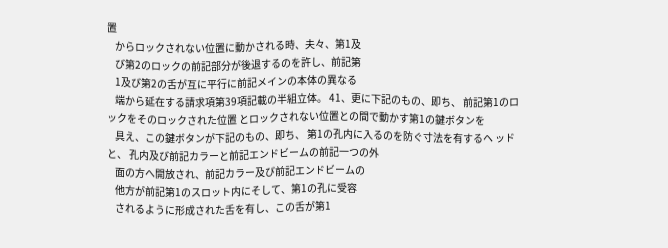置
    からロックされない位置に動かされる時、夫々、第1及
    び第2のロックの前記部分が後退するのを許し、前記第
    1及び第2の舌が互に平行に前記メインの本体の異なる
    端から延在する請求項第39項記載の半組立体。 41、更に下記のもの、即ち、 前記第1のロックをそのロックされた位置 とロックされない位置との間で動かす第1の鍵ボタンを
    具え、この鍵ボタンが下記のもの、即ち、 第1の孔内に入るのを防ぐ寸法を有するヘ ッドと、 孔内及び前記カラーと前記エンドビームの前記一つの外
    面の方へ開放され、前記カラー及び前記エンドビームの
    他方が前記第1のスロット内にそして、第1の孔に受容
    されるように形成された舌を有し、この舌が第1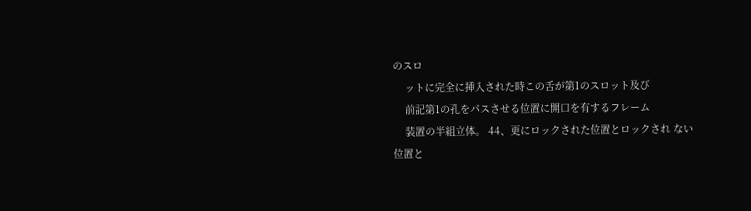のスロ
    ットに完全に挿入された時この舌が第1のスロット及び
    前記第1の孔をパスさせる位置に開口を有するフレーム
    装置の半組立体。 44、更にロックされた位置とロックされ ない位置と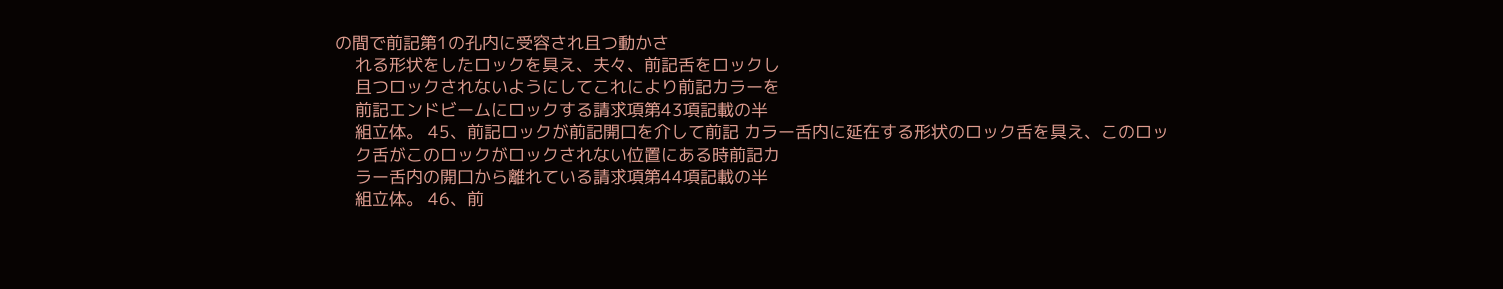の間で前記第1の孔内に受容され且つ動かさ
    れる形状をしたロックを具え、夫々、前記舌をロックし
    且つロックされないようにしてこれにより前記カラーを
    前記エンドビームにロックする請求項第43項記載の半
    組立体。 45、前記ロックが前記開口を介して前記 カラー舌内に延在する形状のロック舌を具え、このロッ
    ク舌がこのロックがロックされない位置にある時前記カ
    ラー舌内の開口から離れている請求項第44項記載の半
    組立体。 46、前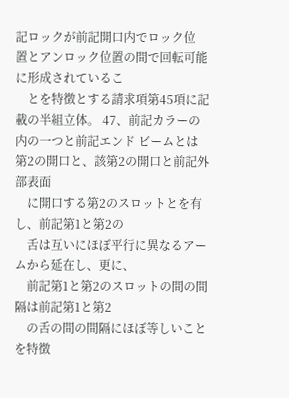記ロックが前記開口内でロック位 置とアンロック位置の間で回転可能に形成されているこ
    とを特徴とする請求項第45項に記載の半組立体。 47、前記カラーの内の一つと前記エンド ビームとは第2の開口と、該第2の開口と前記外部表面
    に開口する第2のスロットとを有し、前記第1と第2の
    舌は互いにほぼ平行に異なるアームから延在し、更に、
    前記第1と第2のスロットの間の間隔は前記第1と第2
    の舌の間の間隔にほぼ等しいことを特徴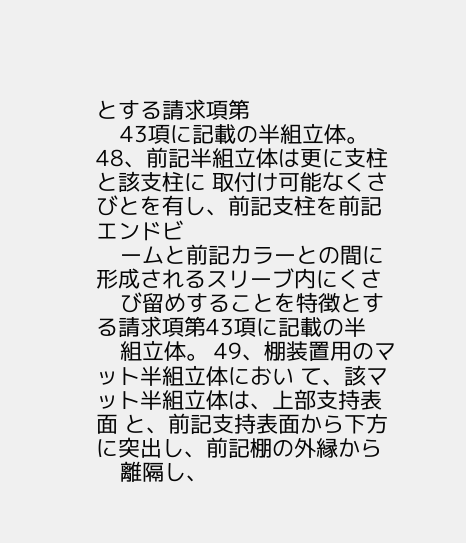とする請求項第
    43項に記載の半組立体。 48、前記半組立体は更に支柱と該支柱に 取付け可能なくさびとを有し、前記支柱を前記エンドビ
    ームと前記カラーとの間に形成されるスリーブ内にくさ
    び留めすることを特徴とする請求項第43項に記載の半
    組立体。 49、棚装置用のマット半組立体におい て、該マット半組立体は、上部支持表面 と、前記支持表面から下方に突出し、前記棚の外縁から
    離隔し、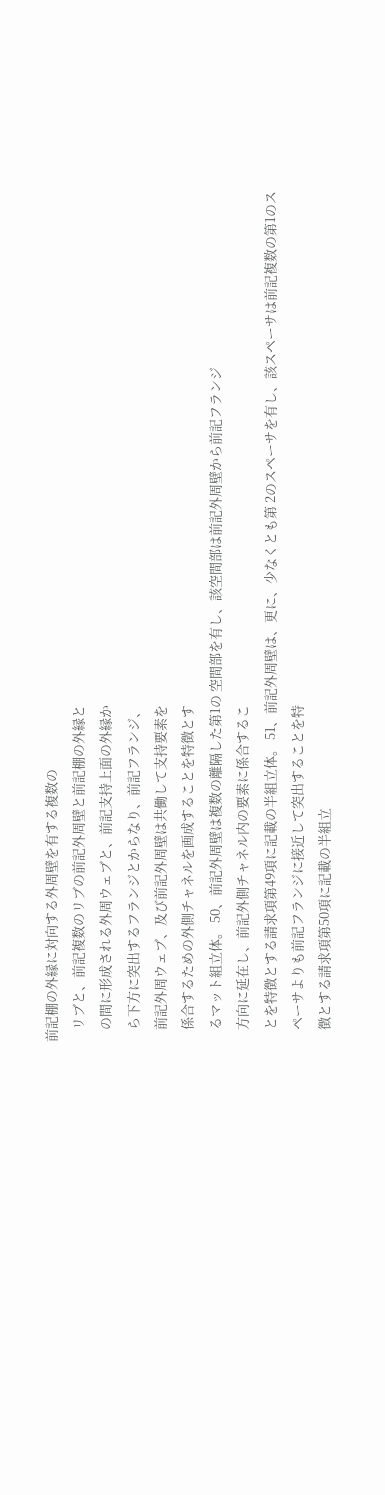前記棚の外縁に対向する外周壁を有する複数の
    リブと、前記複数のリブの前記外周壁と前記棚の外縁と
    の間に形成される外周ウェブと、前記支持上面の外縁か
    ら下方に突出するフランジとからなり、前記フランジ、
    前記外周ウェブ、及び前記外周壁は共働して支持要素を
    係合するための外側チャネルを画成することを特徴とす
    るマット組立体。 50、前記外周壁は複数の離隔した第1の 空間部を有し、該空間部は前記外周壁から前記フランジ
    方向に延在し、前記外側チャネル内の要素に係合するこ
    とを特徴とする請求項第49項に記載の半組立体。 51、前記外周壁は、更に、少なくとも第 2のスペーサを有し、該スペーサは前記複数の第1のス
    ペーサよりも前記フランジに接近して突出することを特
    徴とする請求項第50項に記載の半組立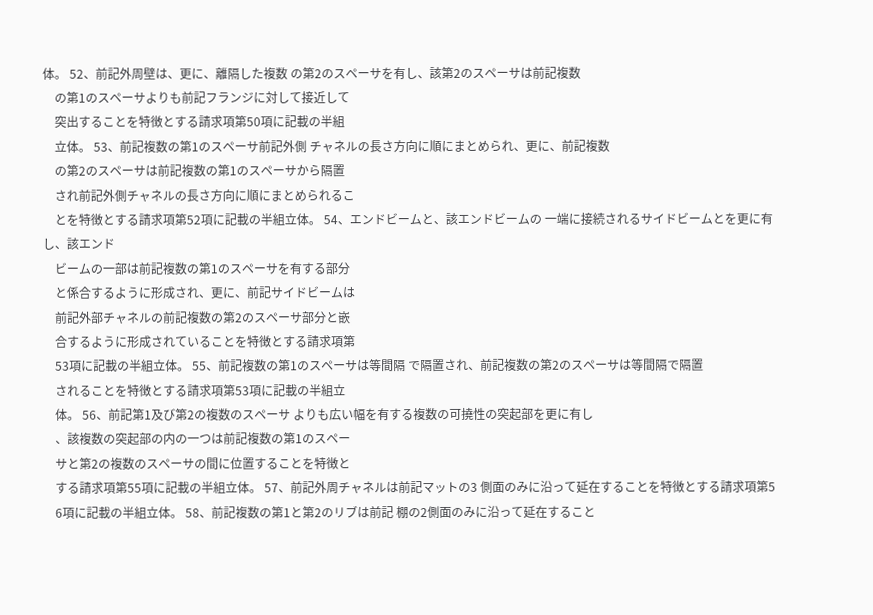体。 52、前記外周壁は、更に、離隔した複数 の第2のスペーサを有し、該第2のスペーサは前記複数
    の第1のスペーサよりも前記フランジに対して接近して
    突出することを特徴とする請求項第50項に記載の半組
    立体。 53、前記複数の第1のスペーサ前記外側 チャネルの長さ方向に順にまとめられ、更に、前記複数
    の第2のスペーサは前記複数の第1のスペーサから隔置
    され前記外側チャネルの長さ方向に順にまとめられるこ
    とを特徴とする請求項第52項に記載の半組立体。 54、エンドビームと、該エンドビームの 一端に接続されるサイドビームとを更に有し、該エンド
    ビームの一部は前記複数の第1のスペーサを有する部分
    と係合するように形成され、更に、前記サイドビームは
    前記外部チャネルの前記複数の第2のスペーサ部分と嵌
    合するように形成されていることを特徴とする請求項第
    53項に記載の半組立体。 55、前記複数の第1のスペーサは等間隔 で隔置され、前記複数の第2のスペーサは等間隔で隔置
    されることを特徴とする請求項第53項に記載の半組立
    体。 56、前記第1及び第2の複数のスペーサ よりも広い幅を有する複数の可撓性の突起部を更に有し
    、該複数の突起部の内の一つは前記複数の第1のスペー
    サと第2の複数のスペーサの間に位置することを特徴と
    する請求項第55項に記載の半組立体。 57、前記外周チャネルは前記マットの3 側面のみに沿って延在することを特徴とする請求項第5
    6項に記載の半組立体。 58、前記複数の第1と第2のリブは前記 棚の2側面のみに沿って延在すること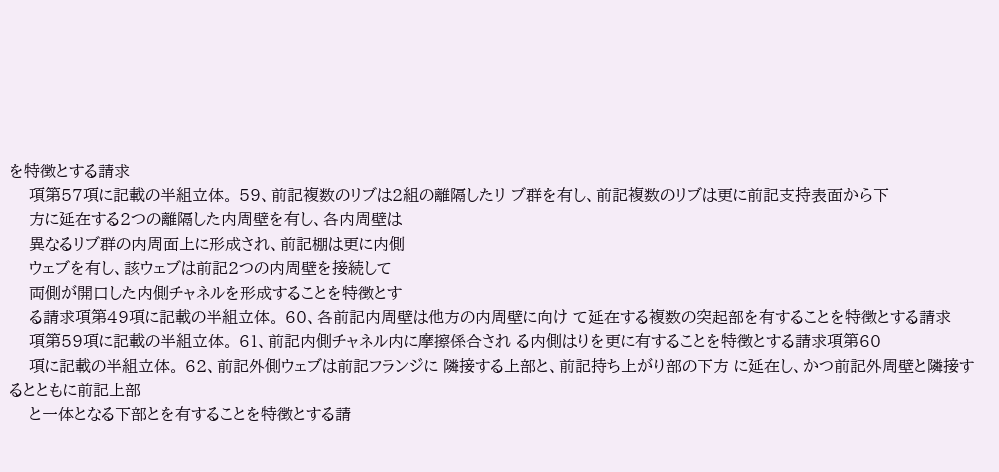を特徴とする請求
    項第57項に記載の半組立体。 59、前記複数のリブは2組の離隔したリ ブ群を有し、前記複数のリブは更に前記支持表面から下
    方に延在する2つの離隔した内周壁を有し、各内周壁は
    異なるリブ群の内周面上に形成され、前記棚は更に内側
    ウェブを有し、該ウェブは前記2つの内周壁を接続して
    両側が開口した内側チャネルを形成することを特徴とす
    る請求項第49項に記載の半組立体。 60、各前記内周壁は他方の内周壁に向け て延在する複数の突起部を有することを特徴とする請求
    項第59項に記載の半組立体。 61、前記内側チャネル内に摩擦係合され る内側はりを更に有することを特徴とする請求項第60
    項に記載の半組立体。 62、前記外側ウェブは前記フランジに 隣接する上部と、前記持ち上がり部の下方 に延在し、かつ前記外周壁と隣接するとともに前記上部
    と一体となる下部とを有することを特徴とする請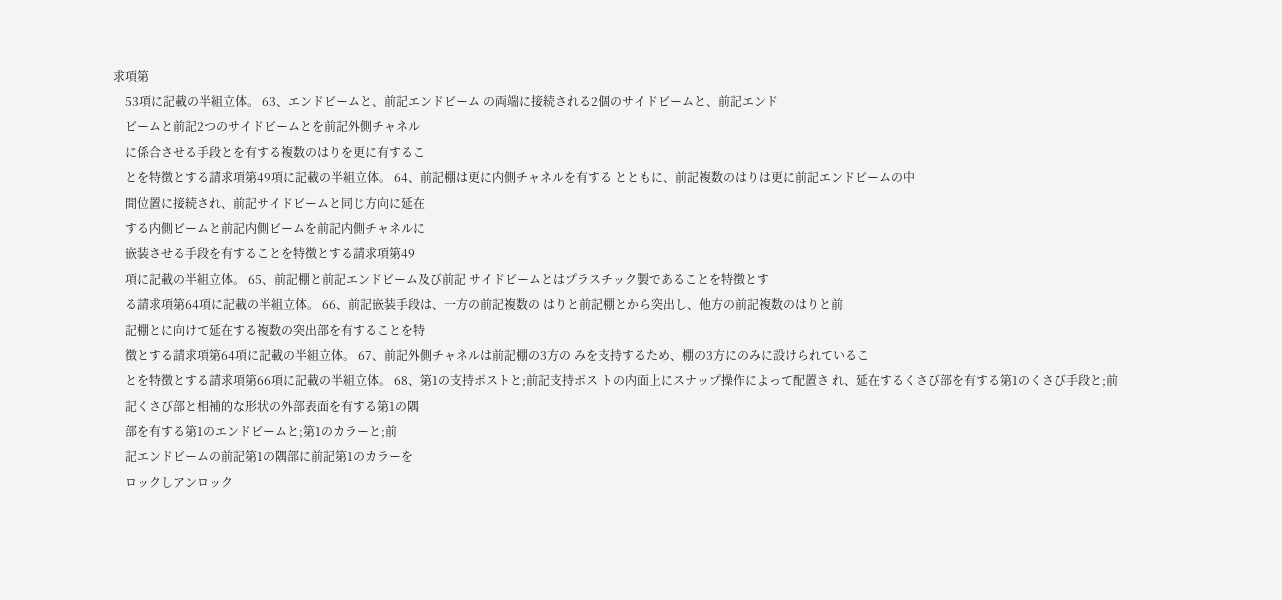求項第
    53項に記載の半組立体。 63、エンドビームと、前記エンドビーム の両端に接続される2個のサイドビームと、前記エンド
    ビームと前記2つのサイドビームとを前記外側チャネル
    に係合させる手段とを有する複数のはりを更に有するこ
    とを特徴とする請求項第49項に記載の半組立体。 64、前記棚は更に内側チャネルを有する とともに、前記複数のはりは更に前記エンドビームの中
    間位置に接続され、前記サイドビームと同じ方向に延在
    する内側ビームと前記内側ビームを前記内側チャネルに
    嵌装させる手段を有することを特徴とする請求項第49
    項に記載の半組立体。 65、前記棚と前記エンドビーム及び前記 サイドビームとはプラスチック製であることを特徴とす
    る請求項第64項に記載の半組立体。 66、前記嵌装手段は、一方の前記複数の はりと前記棚とから突出し、他方の前記複数のはりと前
    記棚とに向けて延在する複数の突出部を有することを特
    徴とする請求項第64項に記載の半組立体。 67、前記外側チャネルは前記棚の3方の みを支持するため、棚の3方にのみに設けられているこ
    とを特徴とする請求項第66項に記載の半組立体。 68、第1の支持ポストと;前記支持ポス トの内面上にスナップ操作によって配置さ れ、延在するくさび部を有する第1のくさび手段と;前
    記くさび部と相補的な形状の外部表面を有する第1の隅
    部を有する第1のエンドビームと;第1のカラーと;前
    記エンドビームの前記第1の隅部に前記第1のカラーを
    ロックしアンロック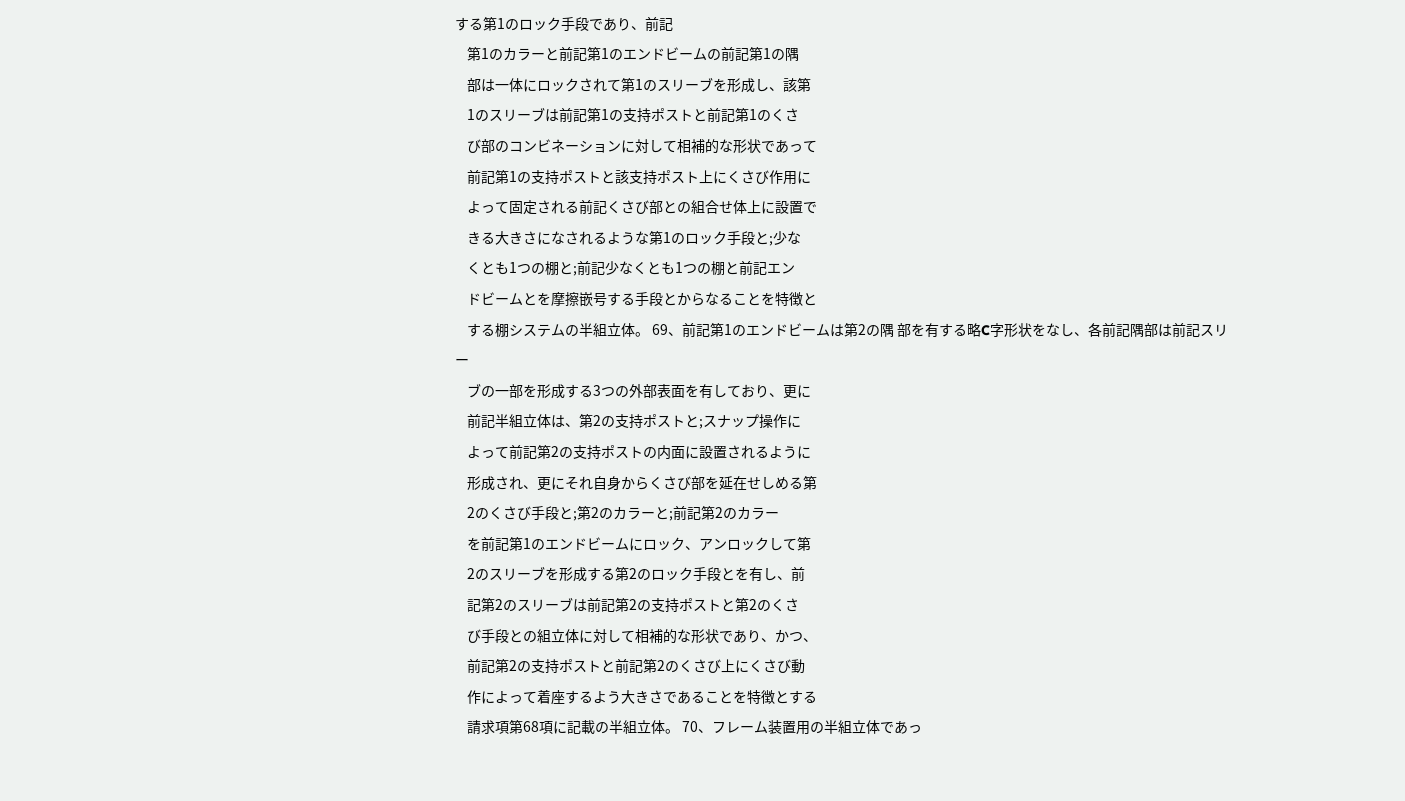する第1のロック手段であり、前記
    第1のカラーと前記第1のエンドビームの前記第1の隅
    部は一体にロックされて第1のスリーブを形成し、該第
    1のスリーブは前記第1の支持ポストと前記第1のくさ
    び部のコンビネーションに対して相補的な形状であって
    前記第1の支持ポストと該支持ポスト上にくさび作用に
    よって固定される前記くさび部との組合せ体上に設置で
    きる大きさになされるような第1のロック手段と;少な
    くとも1つの棚と;前記少なくとも1つの棚と前記エン
    ドビームとを摩擦嵌号する手段とからなることを特徴と
    する棚システムの半組立体。 69、前記第1のエンドビームは第2の隅 部を有する略C字形状をなし、各前記隅部は前記スリー
    ブの一部を形成する3つの外部表面を有しており、更に
    前記半組立体は、第2の支持ポストと;スナップ操作に
    よって前記第2の支持ポストの内面に設置されるように
    形成され、更にそれ自身からくさび部を延在せしめる第
    2のくさび手段と;第2のカラーと;前記第2のカラー
    を前記第1のエンドビームにロック、アンロックして第
    2のスリーブを形成する第2のロック手段とを有し、前
    記第2のスリーブは前記第2の支持ポストと第2のくさ
    び手段との組立体に対して相補的な形状であり、かつ、
    前記第2の支持ポストと前記第2のくさび上にくさび動
    作によって着座するよう大きさであることを特徴とする
    請求項第68項に記載の半組立体。 70、フレーム装置用の半組立体であっ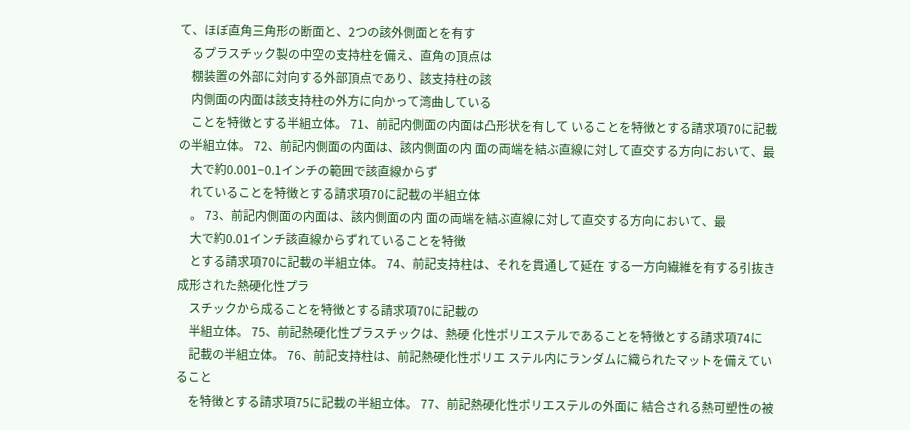て、ほぼ直角三角形の断面と、2つの該外側面とを有す
    るプラスチック製の中空の支持柱を備え、直角の頂点は
    棚装置の外部に対向する外部頂点であり、該支持柱の該
    内側面の内面は該支持柱の外方に向かって湾曲している
    ことを特徴とする半組立体。 71、前記内側面の内面は凸形状を有して いることを特徴とする請求項70に記載の半組立体。 72、前記内側面の内面は、該内側面の内 面の両端を結ぶ直線に対して直交する方向において、最
    大で約0.001−0.1インチの範囲で該直線からず
    れていることを特徴とする請求項70に記載の半組立体
    。 73、前記内側面の内面は、該内側面の内 面の両端を結ぶ直線に対して直交する方向において、最
    大で約0.01インチ該直線からずれていることを特徴
    とする請求項70に記載の半組立体。 74、前記支持柱は、それを貫通して延在 する一方向繊維を有する引抜き成形された熱硬化性プラ
    スチックから成ることを特徴とする請求項70に記載の
    半組立体。 75、前記熱硬化性プラスチックは、熱硬 化性ポリエステルであることを特徴とする請求項74に
    記載の半組立体。 76、前記支持柱は、前記熱硬化性ポリエ ステル内にランダムに織られたマットを備えていること
    を特徴とする請求項75に記載の半組立体。 77、前記熱硬化性ポリエステルの外面に 結合される熱可塑性の被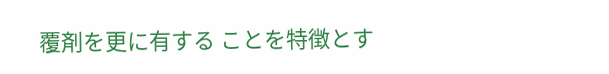覆剤を更に有する ことを特徴とす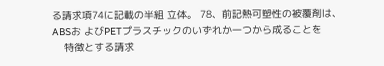る請求項74に記載の半組 立体。 78、前記熱可塑性の被覆剤は、ABSお よびPETプラスチックのいずれか一つから成ることを
    特徴とする請求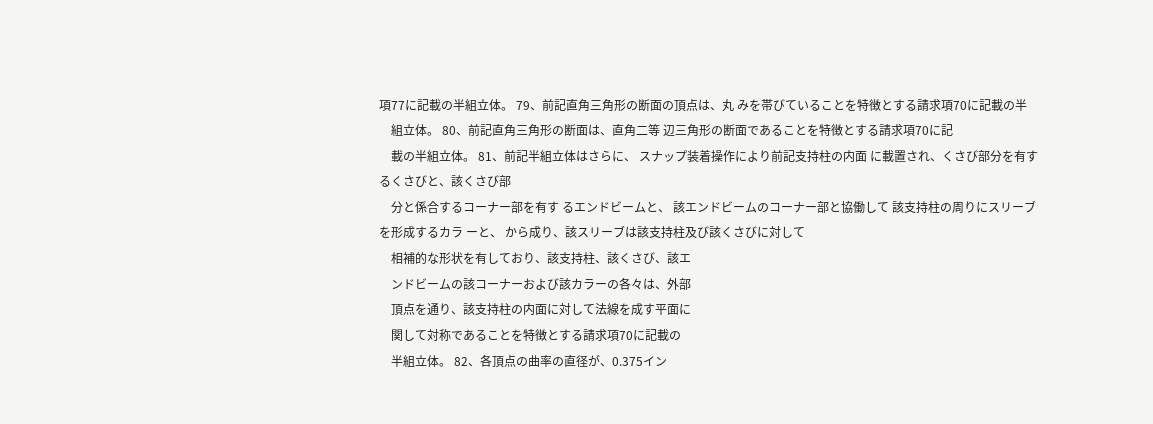項77に記載の半組立体。 79、前記直角三角形の断面の頂点は、丸 みを帯びていることを特徴とする請求項70に記載の半
    組立体。 80、前記直角三角形の断面は、直角二等 辺三角形の断面であることを特徴とする請求項70に記
    載の半組立体。 81、前記半組立体はさらに、 スナップ装着操作により前記支持柱の内面 に載置され、くさび部分を有するくさびと、該くさび部
    分と係合するコーナー部を有す るエンドビームと、 該エンドビームのコーナー部と協働して 該支持柱の周りにスリーブを形成するカラ ーと、 から成り、該スリーブは該支持柱及び該くさびに対して
    相補的な形状を有しており、該支持柱、該くさび、該エ
    ンドビームの該コーナーおよび該カラーの各々は、外部
    頂点を通り、該支持柱の内面に対して法線を成す平面に
    関して対称であることを特徴とする請求項70に記載の
    半組立体。 82、各頂点の曲率の直径が、0.375イン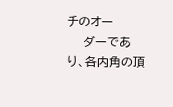チのオー
    ダーであり、各内角の頂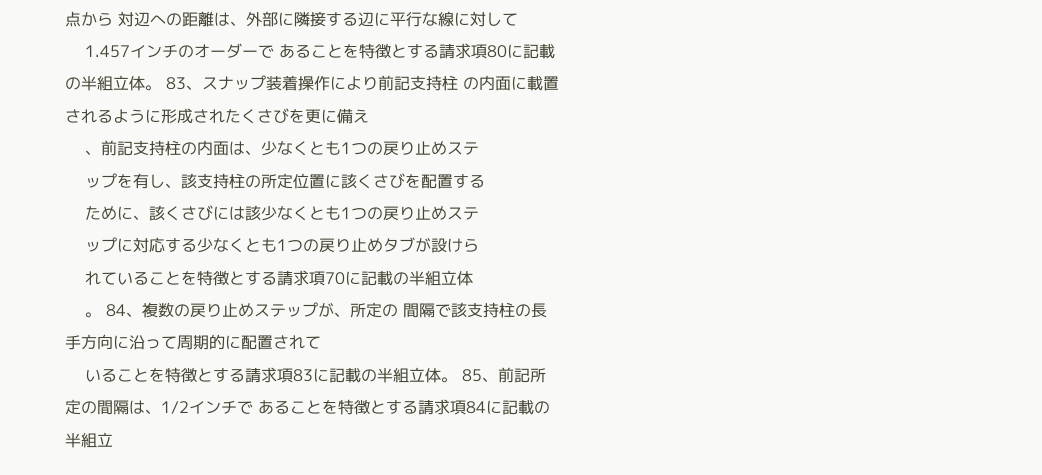点から 対辺への距離は、外部に隣接する辺に平行な線に対して
    1.457インチのオーダーで あることを特徴とする請求項80に記載の半組立体。 83、スナップ装着操作により前記支持柱 の内面に載置されるように形成されたくさびを更に備え
    、前記支持柱の内面は、少なくとも1つの戻り止めステ
    ップを有し、該支持柱の所定位置に該くさびを配置する
    ために、該くさびには該少なくとも1つの戻り止めステ
    ップに対応する少なくとも1つの戻り止めタブが設けら
    れていることを特徴とする請求項70に記載の半組立体
    。 84、複数の戻り止めステップが、所定の 間隔で該支持柱の長手方向に沿って周期的に配置されて
    いることを特徴とする請求項83に記載の半組立体。 85、前記所定の間隔は、1/2インチで あることを特徴とする請求項84に記載の半組立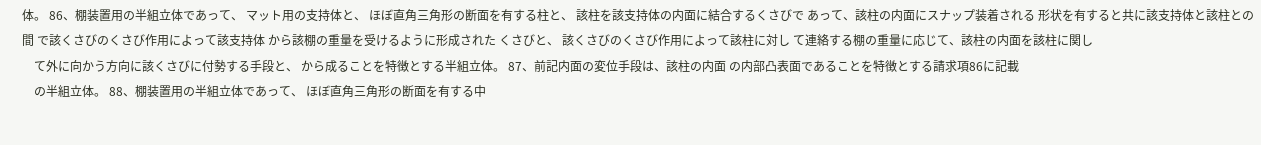体。 86、棚装置用の半組立体であって、 マット用の支持体と、 ほぼ直角三角形の断面を有する柱と、 該柱を該支持体の内面に結合するくさびで あって、該柱の内面にスナップ装着される 形状を有すると共に該支持体と該柱との間 で該くさびのくさび作用によって該支持体 から該棚の重量を受けるように形成された くさびと、 該くさびのくさび作用によって該柱に対し て連絡する棚の重量に応じて、該柱の内面を該柱に関し
    て外に向かう方向に該くさびに付勢する手段と、 から成ることを特徴とする半組立体。 87、前記内面の変位手段は、該柱の内面 の内部凸表面であることを特徴とする請求項86に記載
    の半組立体。 88、棚装置用の半組立体であって、 ほぼ直角三角形の断面を有する中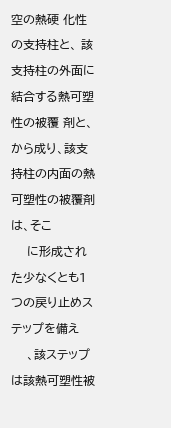空の熱硬 化性の支持柱と、 該支持柱の外面に結合する熱可塑性の被覆 剤と、 から成り、該支持柱の内面の熱可塑性の被覆剤は、そこ
    に形成された少なくとも1つの戻り止めステップを備え
    、該ステップは該熱可塑性被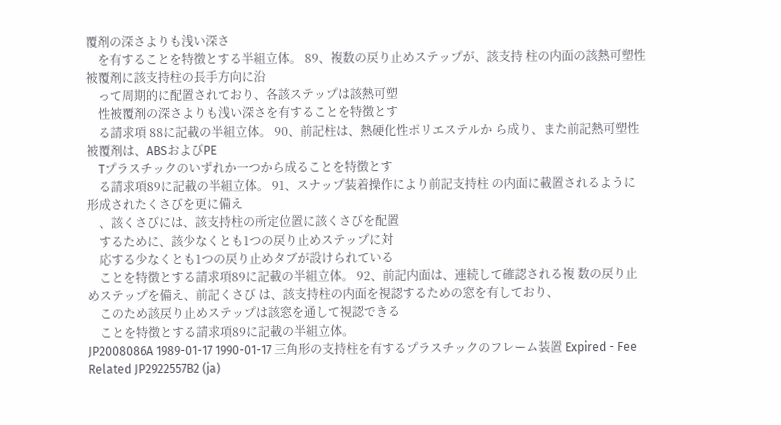覆剤の深さよりも浅い深さ
    を有することを特徴とする半組立体。 89、複数の戻り止めステップが、該支持 柱の内面の該熱可塑性被覆剤に該支持柱の長手方向に沿
    って周期的に配置されており、各該ステップは該熱可塑
    性被覆剤の深さよりも浅い深さを有することを特徴とす
    る請求項 88に記載の半組立体。 90、前記柱は、熱硬化性ポリエステルか ら成り、また前記熱可塑性被覆剤は、ABSおよびPE
    Tプラスチックのいずれか一つから成ることを特徴とす
    る請求項89に記載の半組立体。 91、スナップ装着操作により前記支持柱 の内面に載置されるように形成されたくさびを更に備え
    、該くさびには、該支持柱の所定位置に該くさびを配置
    するために、該少なくとも1つの戻り止めステップに対
    応する少なくとも1つの戻り止めタブが設けられている
    ことを特徴とする請求項89に記載の半組立体。 92、前記内面は、連続して確認される複 数の戻り止めステップを備え、前記くさび は、該支持柱の内面を視認するための窓を有しており、
    このため該戻り止めステップは該窓を通して視認できる
    ことを特徴とする請求項89に記載の半組立体。
JP2008086A 1989-01-17 1990-01-17 三角形の支持柱を有するプラスチックのフレーム装置 Expired - Fee Related JP2922557B2 (ja)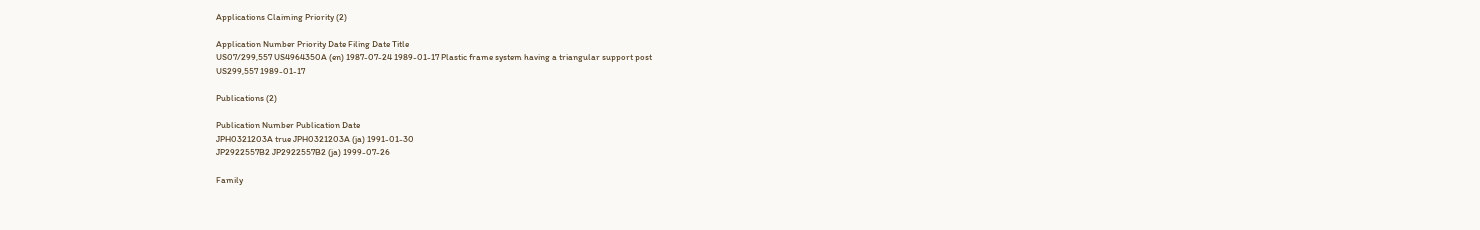Applications Claiming Priority (2)

Application Number Priority Date Filing Date Title
US07/299,557 US4964350A (en) 1987-07-24 1989-01-17 Plastic frame system having a triangular support post
US299,557 1989-01-17

Publications (2)

Publication Number Publication Date
JPH0321203A true JPH0321203A (ja) 1991-01-30
JP2922557B2 JP2922557B2 (ja) 1999-07-26

Family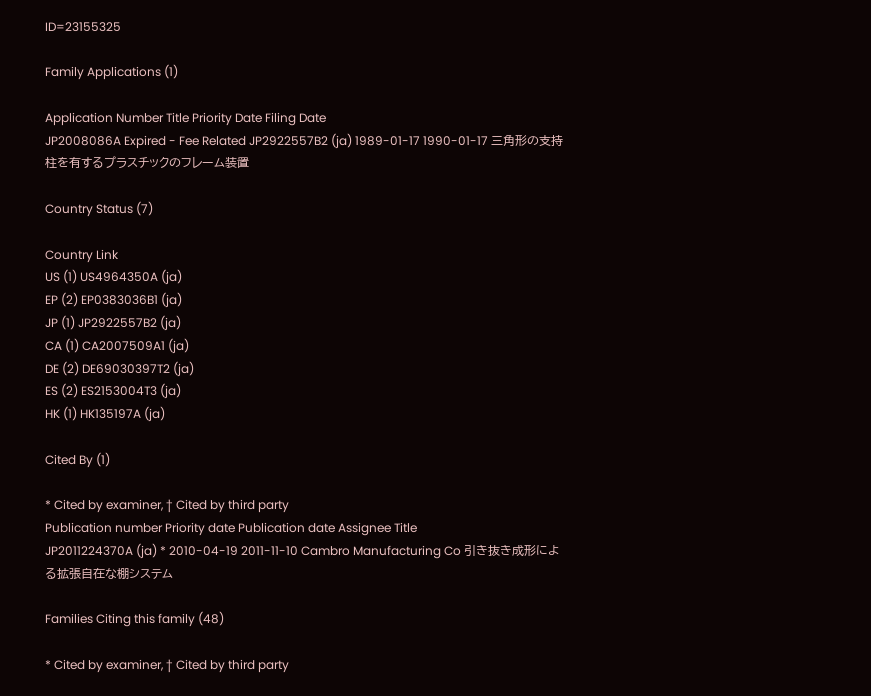ID=23155325

Family Applications (1)

Application Number Title Priority Date Filing Date
JP2008086A Expired - Fee Related JP2922557B2 (ja) 1989-01-17 1990-01-17 三角形の支持柱を有するプラスチックのフレーム装置

Country Status (7)

Country Link
US (1) US4964350A (ja)
EP (2) EP0383036B1 (ja)
JP (1) JP2922557B2 (ja)
CA (1) CA2007509A1 (ja)
DE (2) DE69030397T2 (ja)
ES (2) ES2153004T3 (ja)
HK (1) HK135197A (ja)

Cited By (1)

* Cited by examiner, † Cited by third party
Publication number Priority date Publication date Assignee Title
JP2011224370A (ja) * 2010-04-19 2011-11-10 Cambro Manufacturing Co 引き抜き成形による拡張自在な棚システム

Families Citing this family (48)

* Cited by examiner, † Cited by third party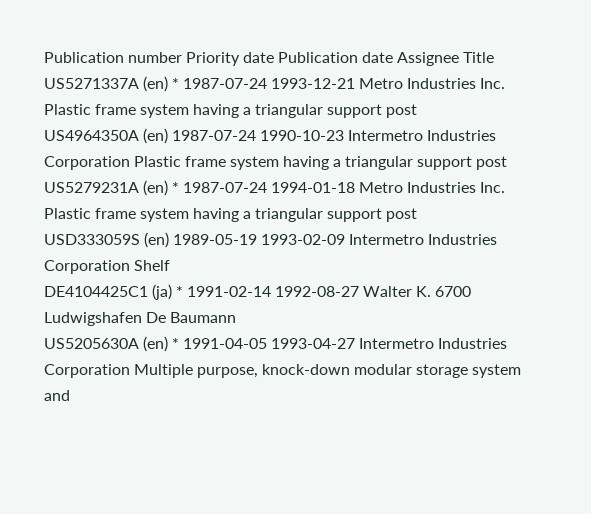Publication number Priority date Publication date Assignee Title
US5271337A (en) * 1987-07-24 1993-12-21 Metro Industries Inc. Plastic frame system having a triangular support post
US4964350A (en) 1987-07-24 1990-10-23 Intermetro Industries Corporation Plastic frame system having a triangular support post
US5279231A (en) * 1987-07-24 1994-01-18 Metro Industries Inc. Plastic frame system having a triangular support post
USD333059S (en) 1989-05-19 1993-02-09 Intermetro Industries Corporation Shelf
DE4104425C1 (ja) * 1991-02-14 1992-08-27 Walter K. 6700 Ludwigshafen De Baumann
US5205630A (en) * 1991-04-05 1993-04-27 Intermetro Industries Corporation Multiple purpose, knock-down modular storage system and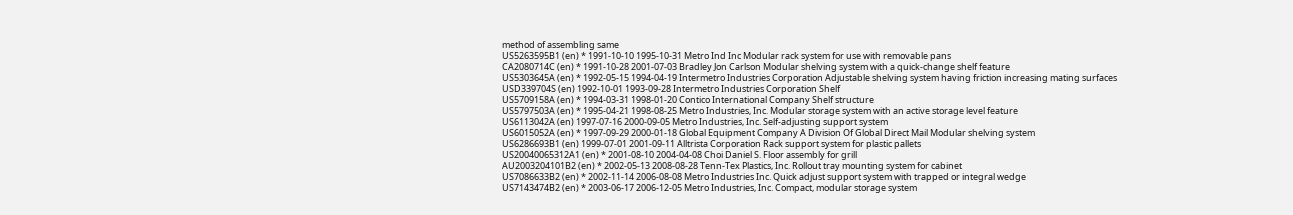method of assembling same
US5263595B1 (en) * 1991-10-10 1995-10-31 Metro Ind Inc Modular rack system for use with removable pans
CA2080714C (en) * 1991-10-28 2001-07-03 Bradley Jon Carlson Modular shelving system with a quick-change shelf feature
US5303645A (en) * 1992-05-15 1994-04-19 Intermetro Industries Corporation Adjustable shelving system having friction increasing mating surfaces
USD339704S (en) 1992-10-01 1993-09-28 Intermetro Industries Corporation Shelf
US5709158A (en) * 1994-03-31 1998-01-20 Contico International Company Shelf structure
US5797503A (en) * 1995-04-21 1998-08-25 Metro Industries, Inc. Modular storage system with an active storage level feature
US6113042A (en) 1997-07-16 2000-09-05 Metro Industries, Inc. Self-adjusting support system
US6015052A (en) * 1997-09-29 2000-01-18 Global Equipment Company A Division Of Global Direct Mail Modular shelving system
US6286693B1 (en) 1999-07-01 2001-09-11 Alltrista Corporation Rack support system for plastic pallets
US20040065312A1 (en) * 2001-08-10 2004-04-08 Choi Daniel S. Floor assembly for grill
AU2003204101B2 (en) * 2002-05-13 2008-08-28 Tenn-Tex Plastics, Inc. Rollout tray mounting system for cabinet
US7086633B2 (en) * 2002-11-14 2006-08-08 Metro Industries Inc. Quick adjust support system with trapped or integral wedge
US7143474B2 (en) * 2003-06-17 2006-12-05 Metro Industries, Inc. Compact, modular storage system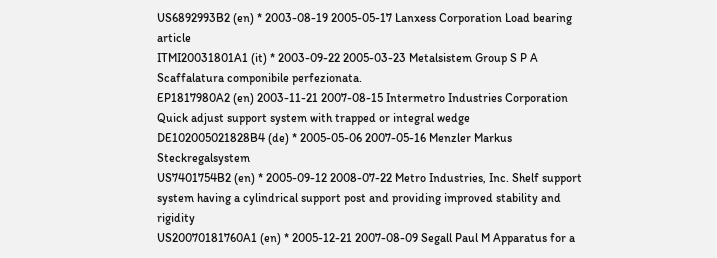US6892993B2 (en) * 2003-08-19 2005-05-17 Lanxess Corporation Load bearing article
ITMI20031801A1 (it) * 2003-09-22 2005-03-23 Metalsistem Group S P A Scaffalatura componibile perfezionata.
EP1817980A2 (en) 2003-11-21 2007-08-15 Intermetro Industries Corporation Quick adjust support system with trapped or integral wedge
DE102005021828B4 (de) * 2005-05-06 2007-05-16 Menzler Markus Steckregalsystem
US7401754B2 (en) * 2005-09-12 2008-07-22 Metro Industries, Inc. Shelf support system having a cylindrical support post and providing improved stability and rigidity
US20070181760A1 (en) * 2005-12-21 2007-08-09 Segall Paul M Apparatus for a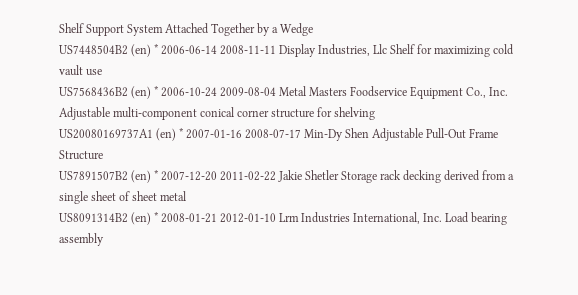Shelf Support System Attached Together by a Wedge
US7448504B2 (en) * 2006-06-14 2008-11-11 Display Industries, Llc Shelf for maximizing cold vault use
US7568436B2 (en) * 2006-10-24 2009-08-04 Metal Masters Foodservice Equipment Co., Inc. Adjustable multi-component conical corner structure for shelving
US20080169737A1 (en) * 2007-01-16 2008-07-17 Min-Dy Shen Adjustable Pull-Out Frame Structure
US7891507B2 (en) * 2007-12-20 2011-02-22 Jakie Shetler Storage rack decking derived from a single sheet of sheet metal
US8091314B2 (en) * 2008-01-21 2012-01-10 Lrm Industries International, Inc. Load bearing assembly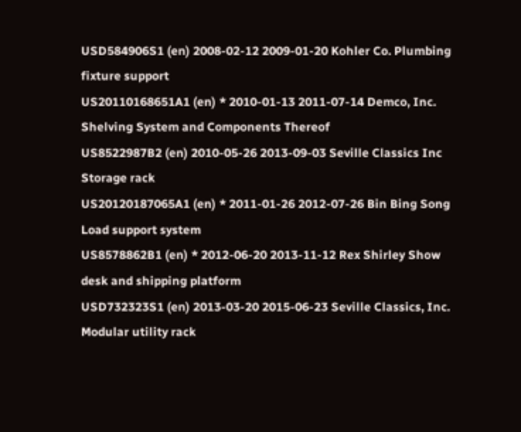USD584906S1 (en) 2008-02-12 2009-01-20 Kohler Co. Plumbing fixture support
US20110168651A1 (en) * 2010-01-13 2011-07-14 Demco, Inc. Shelving System and Components Thereof
US8522987B2 (en) 2010-05-26 2013-09-03 Seville Classics Inc Storage rack
US20120187065A1 (en) * 2011-01-26 2012-07-26 Bin Bing Song Load support system
US8578862B1 (en) * 2012-06-20 2013-11-12 Rex Shirley Show desk and shipping platform
USD732323S1 (en) 2013-03-20 2015-06-23 Seville Classics, Inc. Modular utility rack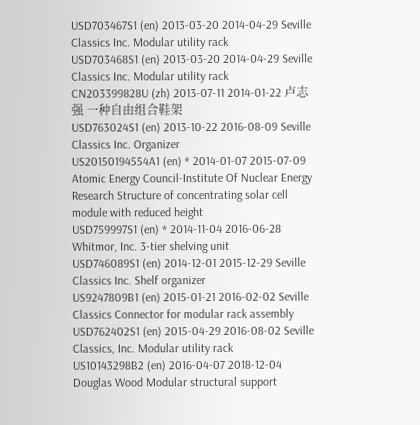USD703467S1 (en) 2013-03-20 2014-04-29 Seville Classics Inc. Modular utility rack
USD703468S1 (en) 2013-03-20 2014-04-29 Seville Classics Inc. Modular utility rack
CN203399828U (zh) 2013-07-11 2014-01-22 卢志强 一种自由组合鞋架
USD763024S1 (en) 2013-10-22 2016-08-09 Seville Classics Inc. Organizer
US20150194554A1 (en) * 2014-01-07 2015-07-09 Atomic Energy Council-Institute Of Nuclear Energy Research Structure of concentrating solar cell module with reduced height
USD759997S1 (en) * 2014-11-04 2016-06-28 Whitmor, Inc. 3-tier shelving unit
USD746089S1 (en) 2014-12-01 2015-12-29 Seville Classics Inc. Shelf organizer
US9247809B1 (en) 2015-01-21 2016-02-02 Seville Classics Connector for modular rack assembly
USD762402S1 (en) 2015-04-29 2016-08-02 Seville Classics, Inc. Modular utility rack
US10143298B2 (en) 2016-04-07 2018-12-04 Douglas Wood Modular structural support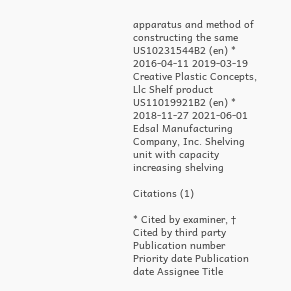apparatus and method of constructing the same
US10231544B2 (en) * 2016-04-11 2019-03-19 Creative Plastic Concepts, Llc Shelf product
US11019921B2 (en) * 2018-11-27 2021-06-01 Edsal Manufacturing Company, Inc. Shelving unit with capacity increasing shelving

Citations (1)

* Cited by examiner, † Cited by third party
Publication number Priority date Publication date Assignee Title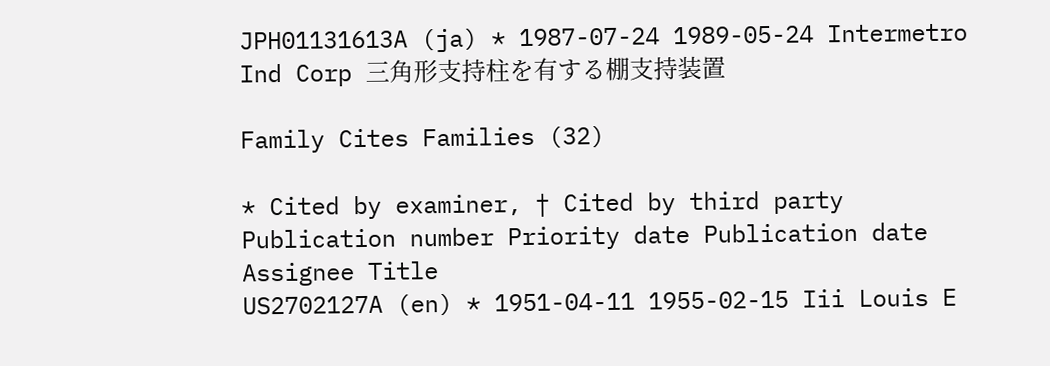JPH01131613A (ja) * 1987-07-24 1989-05-24 Intermetro Ind Corp 三角形支持柱を有する棚支持装置

Family Cites Families (32)

* Cited by examiner, † Cited by third party
Publication number Priority date Publication date Assignee Title
US2702127A (en) * 1951-04-11 1955-02-15 Iii Louis E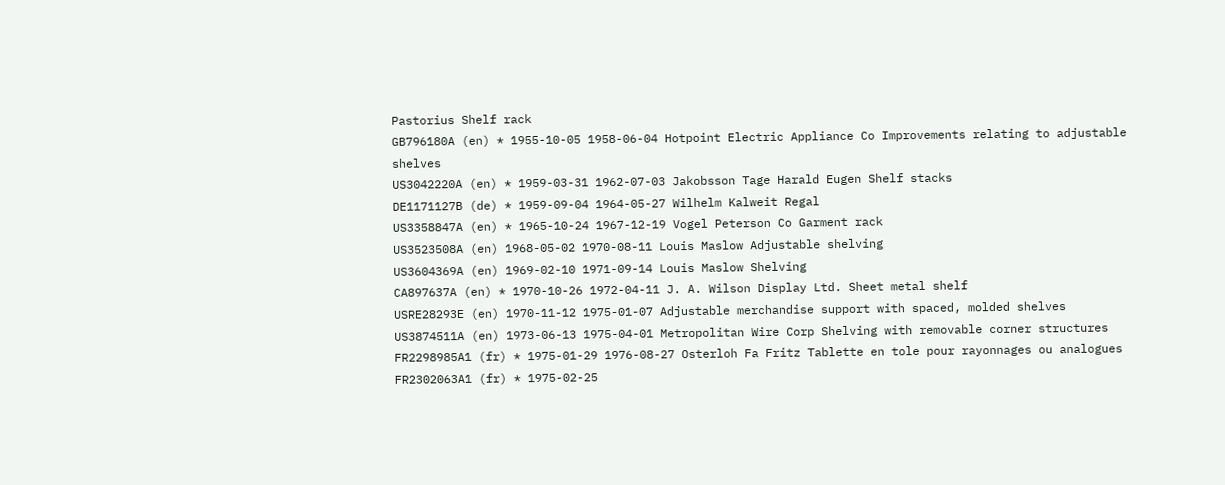Pastorius Shelf rack
GB796180A (en) * 1955-10-05 1958-06-04 Hotpoint Electric Appliance Co Improvements relating to adjustable shelves
US3042220A (en) * 1959-03-31 1962-07-03 Jakobsson Tage Harald Eugen Shelf stacks
DE1171127B (de) * 1959-09-04 1964-05-27 Wilhelm Kalweit Regal
US3358847A (en) * 1965-10-24 1967-12-19 Vogel Peterson Co Garment rack
US3523508A (en) 1968-05-02 1970-08-11 Louis Maslow Adjustable shelving
US3604369A (en) 1969-02-10 1971-09-14 Louis Maslow Shelving
CA897637A (en) * 1970-10-26 1972-04-11 J. A. Wilson Display Ltd. Sheet metal shelf
USRE28293E (en) 1970-11-12 1975-01-07 Adjustable merchandise support with spaced, molded shelves
US3874511A (en) 1973-06-13 1975-04-01 Metropolitan Wire Corp Shelving with removable corner structures
FR2298985A1 (fr) * 1975-01-29 1976-08-27 Osterloh Fa Fritz Tablette en tole pour rayonnages ou analogues
FR2302063A1 (fr) * 1975-02-25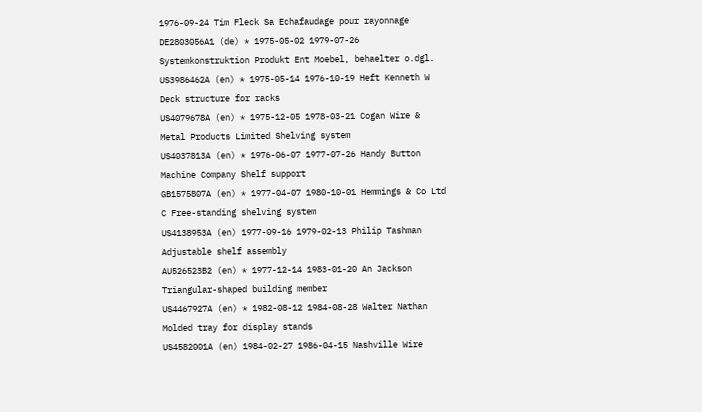1976-09-24 Tim Fleck Sa Echafaudage pour rayonnage
DE2803056A1 (de) * 1975-05-02 1979-07-26 Systemkonstruktion Produkt Ent Moebel, behaelter o.dgl.
US3986462A (en) * 1975-05-14 1976-10-19 Heft Kenneth W Deck structure for racks
US4079678A (en) * 1975-12-05 1978-03-21 Cogan Wire & Metal Products Limited Shelving system
US4037813A (en) * 1976-06-07 1977-07-26 Handy Button Machine Company Shelf support
GB1575807A (en) * 1977-04-07 1980-10-01 Hemmings & Co Ltd C Free-standing shelving system
US4138953A (en) 1977-09-16 1979-02-13 Philip Tashman Adjustable shelf assembly
AU526523B2 (en) * 1977-12-14 1983-01-20 An Jackson Triangular-shaped building member
US4467927A (en) * 1982-08-12 1984-08-28 Walter Nathan Molded tray for display stands
US4582001A (en) 1984-02-27 1986-04-15 Nashville Wire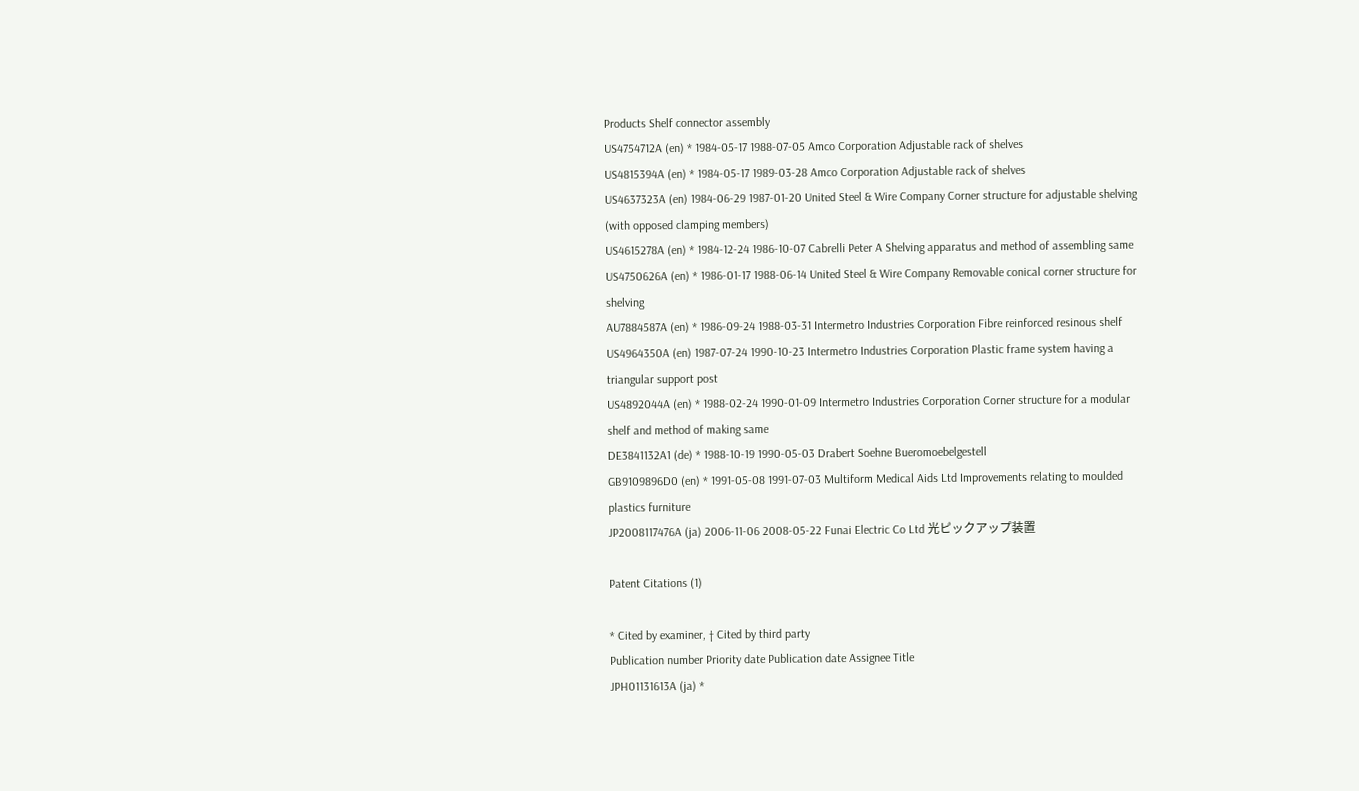Products Shelf connector assembly
US4754712A (en) * 1984-05-17 1988-07-05 Amco Corporation Adjustable rack of shelves
US4815394A (en) * 1984-05-17 1989-03-28 Amco Corporation Adjustable rack of shelves
US4637323A (en) 1984-06-29 1987-01-20 United Steel & Wire Company Corner structure for adjustable shelving (with opposed clamping members)
US4615278A (en) * 1984-12-24 1986-10-07 Cabrelli Peter A Shelving apparatus and method of assembling same
US4750626A (en) * 1986-01-17 1988-06-14 United Steel & Wire Company Removable conical corner structure for shelving
AU7884587A (en) * 1986-09-24 1988-03-31 Intermetro Industries Corporation Fibre reinforced resinous shelf
US4964350A (en) 1987-07-24 1990-10-23 Intermetro Industries Corporation Plastic frame system having a triangular support post
US4892044A (en) * 1988-02-24 1990-01-09 Intermetro Industries Corporation Corner structure for a modular shelf and method of making same
DE3841132A1 (de) * 1988-10-19 1990-05-03 Drabert Soehne Bueromoebelgestell
GB9109896D0 (en) * 1991-05-08 1991-07-03 Multiform Medical Aids Ltd Improvements relating to moulded plastics furniture
JP2008117476A (ja) 2006-11-06 2008-05-22 Funai Electric Co Ltd 光ピックアップ装置

Patent Citations (1)

* Cited by examiner, † Cited by third party
Publication number Priority date Publication date Assignee Title
JPH01131613A (ja) *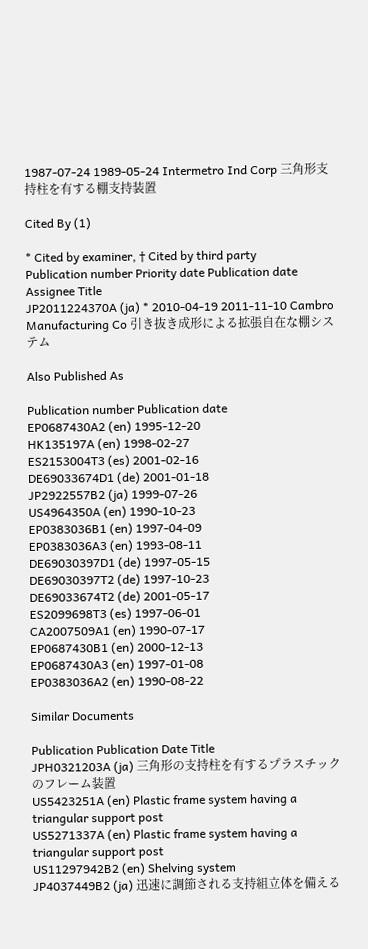1987-07-24 1989-05-24 Intermetro Ind Corp 三角形支持柱を有する棚支持装置

Cited By (1)

* Cited by examiner, † Cited by third party
Publication number Priority date Publication date Assignee Title
JP2011224370A (ja) * 2010-04-19 2011-11-10 Cambro Manufacturing Co 引き抜き成形による拡張自在な棚システム

Also Published As

Publication number Publication date
EP0687430A2 (en) 1995-12-20
HK135197A (en) 1998-02-27
ES2153004T3 (es) 2001-02-16
DE69033674D1 (de) 2001-01-18
JP2922557B2 (ja) 1999-07-26
US4964350A (en) 1990-10-23
EP0383036B1 (en) 1997-04-09
EP0383036A3 (en) 1993-08-11
DE69030397D1 (de) 1997-05-15
DE69030397T2 (de) 1997-10-23
DE69033674T2 (de) 2001-05-17
ES2099698T3 (es) 1997-06-01
CA2007509A1 (en) 1990-07-17
EP0687430B1 (en) 2000-12-13
EP0687430A3 (en) 1997-01-08
EP0383036A2 (en) 1990-08-22

Similar Documents

Publication Publication Date Title
JPH0321203A (ja) 三角形の支持柱を有するプラスチックのフレーム装置
US5423251A (en) Plastic frame system having a triangular support post
US5271337A (en) Plastic frame system having a triangular support post
US11297942B2 (en) Shelving system
JP4037449B2 (ja) 迅速に調節される支持組立体を備える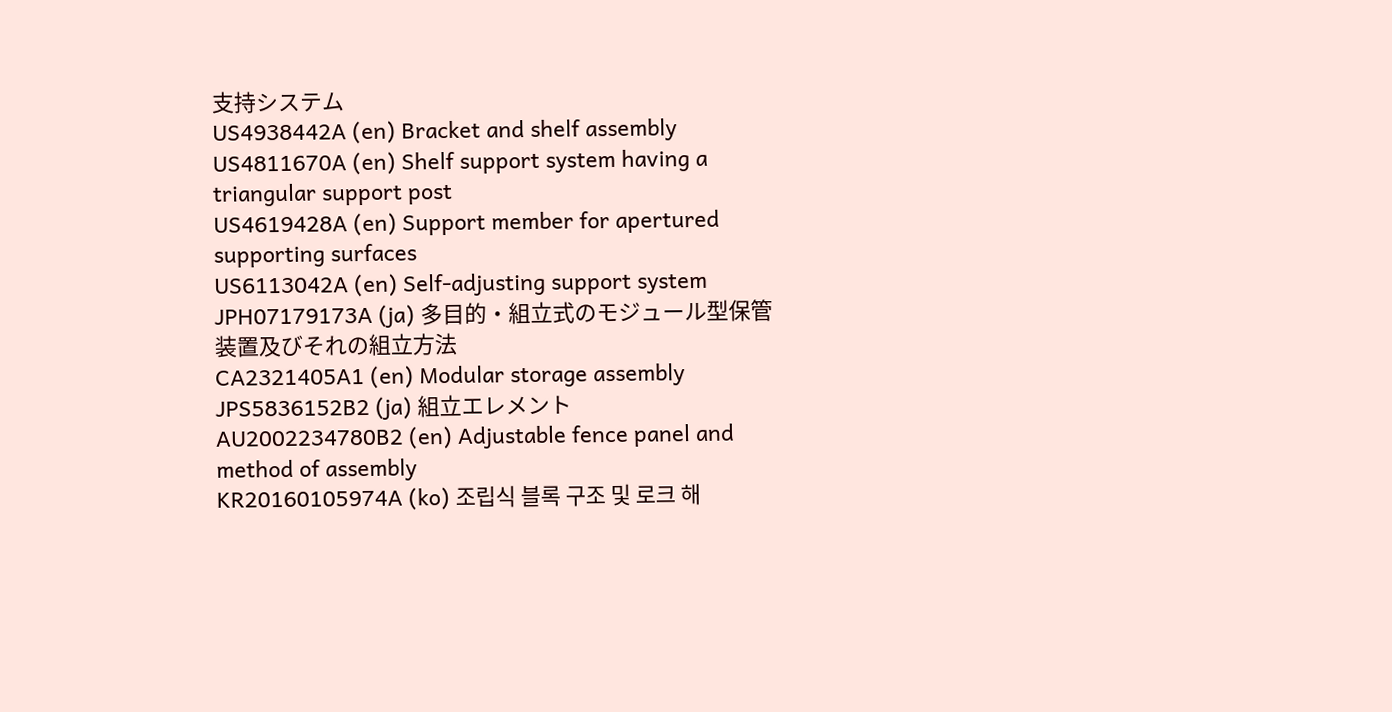支持システム
US4938442A (en) Bracket and shelf assembly
US4811670A (en) Shelf support system having a triangular support post
US4619428A (en) Support member for apertured supporting surfaces
US6113042A (en) Self-adjusting support system
JPH07179173A (ja) 多目的・組立式のモジュール型保管装置及びそれの組立方法
CA2321405A1 (en) Modular storage assembly
JPS5836152B2 (ja) 組立エレメント
AU2002234780B2 (en) Adjustable fence panel and method of assembly
KR20160105974A (ko) 조립식 블록 구조 및 로크 해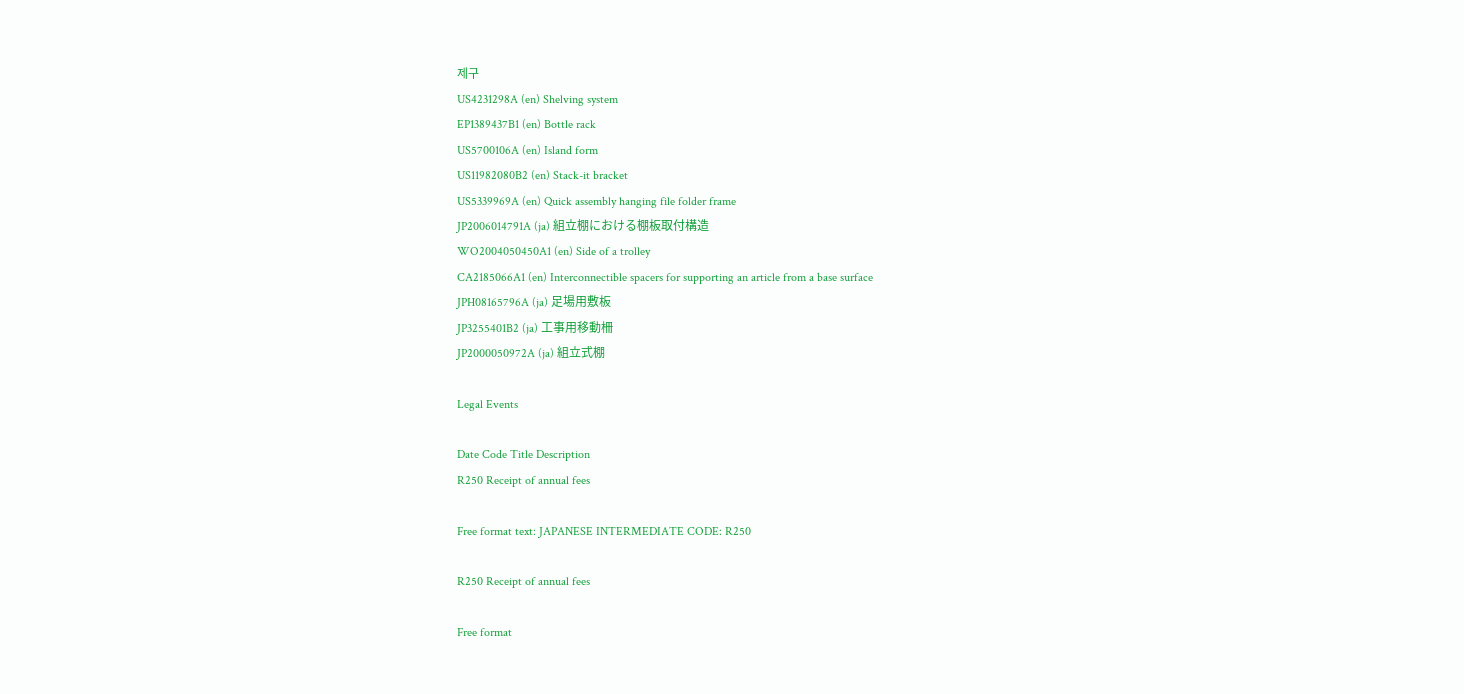제구
US4231298A (en) Shelving system
EP1389437B1 (en) Bottle rack
US5700106A (en) Island form
US11982080B2 (en) Stack-it bracket
US5339969A (en) Quick assembly hanging file folder frame
JP2006014791A (ja) 組立棚における棚板取付構造
WO2004050450A1 (en) Side of a trolley
CA2185066A1 (en) Interconnectible spacers for supporting an article from a base surface
JPH08165796A (ja) 足場用敷板
JP3255401B2 (ja) 工事用移動柵
JP2000050972A (ja) 組立式棚

Legal Events

Date Code Title Description
R250 Receipt of annual fees

Free format text: JAPANESE INTERMEDIATE CODE: R250

R250 Receipt of annual fees

Free format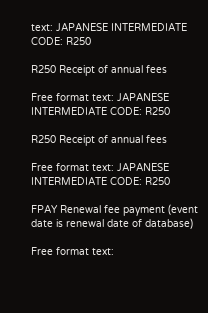text: JAPANESE INTERMEDIATE CODE: R250

R250 Receipt of annual fees

Free format text: JAPANESE INTERMEDIATE CODE: R250

R250 Receipt of annual fees

Free format text: JAPANESE INTERMEDIATE CODE: R250

FPAY Renewal fee payment (event date is renewal date of database)

Free format text: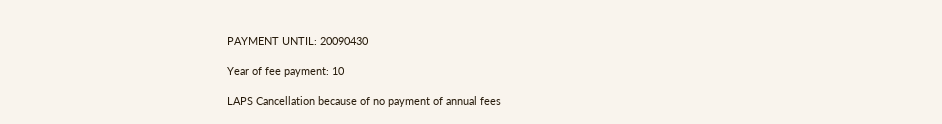PAYMENT UNTIL: 20090430

Year of fee payment: 10

LAPS Cancellation because of no payment of annual fees